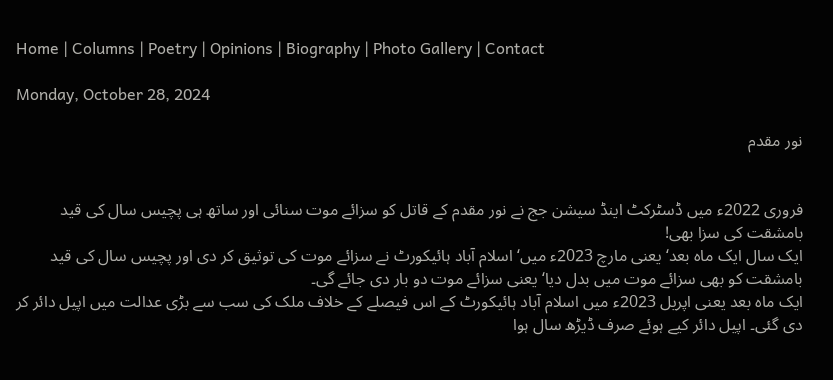Home | Columns | Poetry | Opinions | Biography | Photo Gallery | Contact

Monday, October 28, 2024

نور مقدم


فروری 2022ء میں ڈسٹرکٹ اینڈ سیشن جج نے نور مقدم کے قاتل کو سزائے موت سنائی اور ساتھ ہی پچیس سال کی قید بامشقت کی سزا بھی!
ایک سال ایک ماہ بعد‘ یعنی مارچ 2023ء میں‘ اسلام آباد ہائیکورٹ نے سزائے موت کی توثیق کر دی اور پچیس سال کی قید بامشقت کو بھی سزائے موت میں بدل دیا‘ یعنی سزائے موت دو بار دی جائے گی۔
ایک ماہ بعد یعنی اپریل 2023ء میں اسلام آباد ہائیکورٹ کے اس فیصلے کے خلاف ملک کی سب سے بڑی عدالت میں اپیل دائر کر دی گئی۔ اپیل دائر کیے ہوئے صرف ڈیڑھ سال ہوا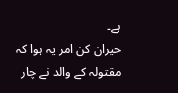ہے۔
حیران کن امر یہ ہوا کہ مقتولہ کے والد نے چار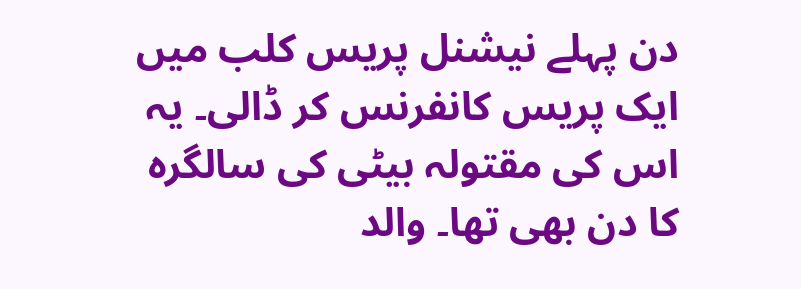دن پہلے نیشنل پریس کلب میں ایک پریس کانفرنس کر ڈالی۔ یہ اس کی مقتولہ بیٹی کی سالگرہ کا دن بھی تھا۔ والد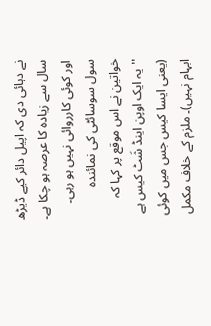نے دہائی دی کہ اپیل دائر کیے ڈیڑھ سال سے زیادہ کا عرصہ ہو چکا ہے۔ اور کوئی کارروائی نہیں ہو رہی۔ سول سوسائٹی کی نمائندہ خواتین نے اس موقع پر کہا کہ ''یہ ایک اوپن اینڈ شَٹ کیس ہے (یعنی ایسا کیس جس میں کوئی ابہام نہیں)۔ ملزم کے خلاف مکمل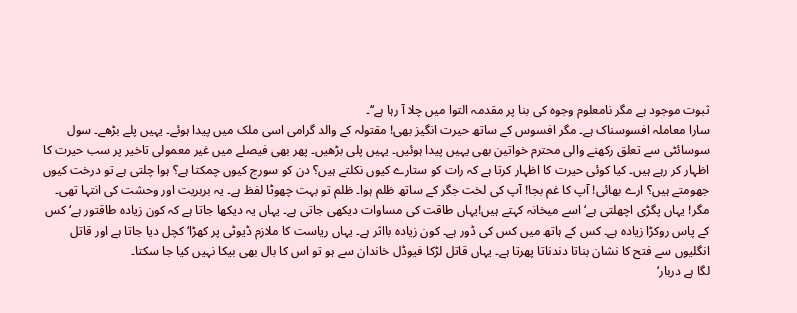ثبوت موجود ہے مگر نامعلوم وجوہ کی بنا پر مقدمہ التوا میں چلا آ رہا ہے‘‘۔
سارا معاملہ افسوسناک ہے۔ مگر افسوس کے ساتھ حیرت انگیز بھی! مقتولہ کے والد گرامی اسی ملک میں پیدا ہوئے۔ یہیں پلے بڑھے۔ سول سوسائٹی سے تعلق رکھنے والی محترم خواتین بھی یہیں پیدا ہوئیں۔ یہیں پلی بڑھیں۔ پھر بھی فیصلے میں غیر معمولی تاخیر پر سب حیرت کا اظہار کر رہے ہیں۔ کیا کوئی حیرت کا اظہار کرتا ہے کہ رات کو ستارے کیوں نکلتے ہیں؟ دن کو سورج کیوں چمکتا ہے؟ ہوا چلتی ہے تو درخت کیوں جھومتے ہیں؟ ارے بھائی! آپ کا غم بجا! آپ کی لخت جگر کے ساتھ ظلم ہوا۔ ظلم تو بہت چھوٹا لفظ ہے۔ یہ بربریت اور وحشت کی انتہا تھی۔ مگر! یہاں پگڑی اچھلتی ہے‘ اسے میخانہ کہتے ہیں!یہاں طاقت کی مساوات دیکھی جاتی ہے۔ یہاں یہ دیکھا جاتا ہے کہ کون زیادہ طاقتور ہے‘ کس کے پاس روکڑا زیادہ ہے۔ کس کے ہاتھ میں کس کی ڈور ہے۔ کون زیادہ بااثر ہے۔ یہاں ریاست کا ملازم ڈیوٹی پر کھڑا‘ کچل دیا جاتا ہے اور قاتل انگلیوں سے فتح کا نشان بناتا دندناتا پھرتا ہے۔ یہاں قاتل لڑکا فیوڈل خاندان سے ہو تو اس کا بال بھی بیکا نہیں کیا جا سکتا۔
لگا ہے دربار‘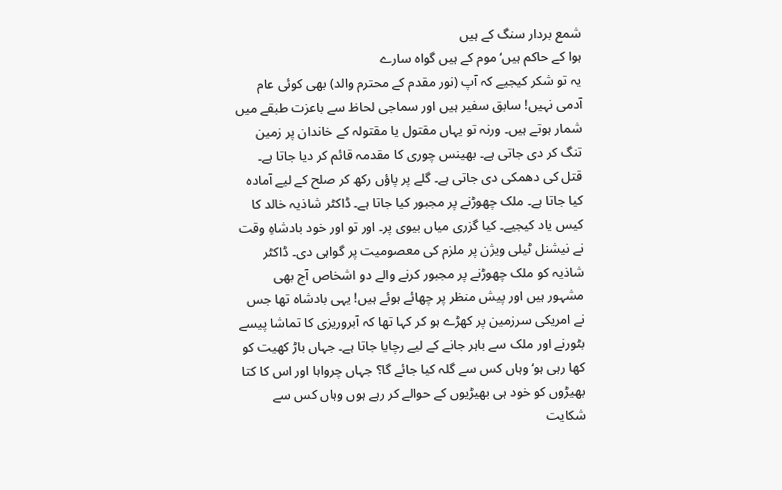شمع بردار سنگ کے ہیں
ہوا کے حاکم ہیں‘ موم کے ہیں گواہ سارے
یہ تو شکر کیجیے کہ آپ (نور مقدم کے محترم والد) بھی کوئی عام آدمی نہیں! سابق سفیر ہیں اور سماجی لحاظ سے باعزت طبقے میں شمار ہوتے ہیں۔ ورنہ تو یہاں مقتول یا مقتولہ کے خاندان پر زمین تنگ کر دی جاتی ہے۔ بھینس چوری کا مقدمہ قائم کر دیا جاتا ہے۔ قتل کی دھمکی دی جاتی ہے۔ گلے پر پاؤں رکھ کر صلح کے لیے آمادہ کیا جاتا ہے۔ ملک چھوڑنے پر مجبور کیا جاتا ہے۔ ڈاکٹر شاذیہ خالد کا کیس یاد کیجیے۔ کیا گزری میاں بیوی پر۔ اور تو اور خود بادشاہِ وقت نے نیشنل ٹیلی ویژن پر ملزم کی معصومیت پر گواہی دی۔ ڈاکٹر شاذیہ کو ملک چھوڑنے پر مجبور کرنے والے دو اشخاص آج بھی مشہور ہیں اور پیش منظر پر چھائے ہوئے ہیں! یہی بادشاہ تھا جس نے امریکی سرزمین پر کھڑے ہو کر کہا تھا کہ آبروریزی کا تماشا پیسے بٹورنے اور ملک سے باہر جانے کے لیے رچایا جاتا ہے۔ جہاں باڑ کھیت کو کھا رہی ہو‘ وہاں کس سے گلہ کیا جائے گا؟ جہاں چرواہا اور اس کا کتا بھیڑوں کو خود ہی بھیڑیوں کے حوالے کر رہے ہوں وہاں کس سے شکایت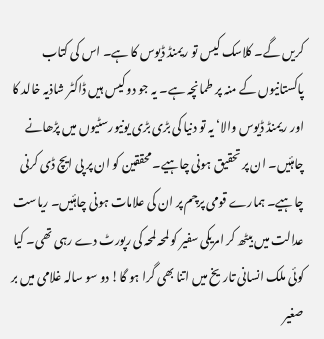کریں گے۔ کلاسک کیس تو ریمنڈ ڈیوس کا ہے۔ اس کی کتاب پاکستانیوں کے منہ پر طمانچہ ہے۔ یہ جو دو کیس ہیں ڈاکٹر شاذیہ خالد کا اور ریمنڈ ڈیوس والا‘ یہ تو دنیا کی بڑی بڑی یونیورسٹیوں میں پڑھانے چاہئیں۔ ان پر تحقیق ہونی چاہیے۔ محققین کو ان پر پی ایچ ڈی کرنی چاہیے۔ ہمارے قومی پرچم پر ان کی علامات ہونی چاہئیں۔ ریاست عدالت میں بیٹھ کر امریکی سفیر کو لمحہ لمحہ کی رپورٹ دے رہی تھی۔ کیا کوئی ملک انسانی تاریخ میں اتنا بھی گرا ہو گا! دو سو سالہ غلامی میں بر صغیر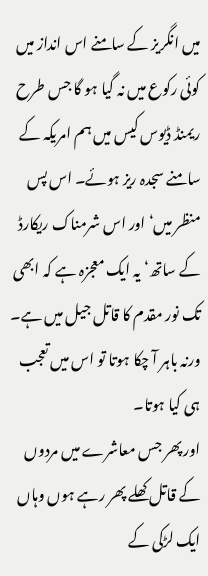میں انگریز کے سامنے اس انداز میں کوئی رکوع میں نہ گیا ہو گا جس طرح ریمنڈ ڈیوس کیس میں ہم امریکہ کے سامنے سجدہ ریز ہوئے۔ اس پس منظر میں‘ اور اس شرمناک ریکارڈ کے ساتھ‘ یہ ایک معجزہ ہے کہ ابھی تک نور مقدم کا قاتل جیل میں ہے۔ ورنہ باہر آ چکا ہوتا تو اس میں تعجب ہی کیا ہوتا۔
اور پھر جس معاشرے میں مردوں کے قاتل کھلے پھر رہے ہوں وہاں ایک لڑکی کے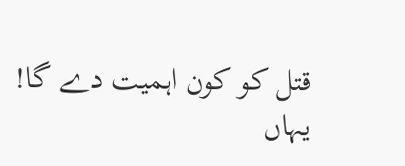قتل کو کون اہمیت دے گا! یہاں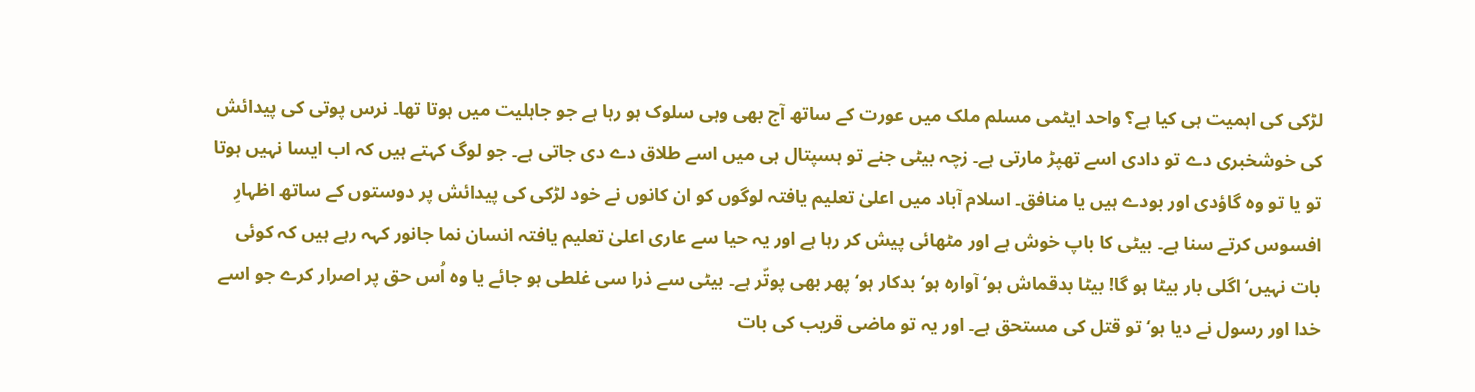لڑکی کی اہمیت ہی کیا ہے؟ واحد ایٹمی مسلم ملک میں عورت کے ساتھ آج بھی وہی سلوک ہو رہا ہے جو جاہلیت میں ہوتا تھا۔ نرس پوتی کی پیدائش کی خوشخبری دے تو دادی اسے تھپڑ مارتی ہے۔ زچہ بیٹی جنے تو ہسپتال ہی میں اسے طلاق دے دی جاتی ہے۔ جو لوگ کہتے ہیں کہ اب ایسا نہیں ہوتا تو یا تو وہ گاؤدی اور بودے ہیں یا منافق۔ اسلام آباد میں اعلیٰ تعلیم یافتہ لوگوں کو ان کانوں نے خود لڑکی کی پیدائش پر دوستوں کے ساتھ اظہارِ افسوس کرتے سنا ہے۔ بیٹی کا باپ خوش ہے اور مٹھائی پیش کر رہا ہے اور یہ حیا سے عاری اعلیٰ تعلیم یافتہ انسان نما جانور کہہ رہے ہیں کہ کوئی بات نہیں‘ اگلی بار بیٹا ہو گا! بیٹا بدقماش ہو‘ آوارہ ہو‘ بدکار ہو‘ پھر بھی پوتّر ہے۔ بیٹی سے ذرا سی غلطی ہو جائے یا وہ اُس حق پر اصرار کرے جو اسے خدا اور رسول نے دیا ہو‘ تو قتل کی مستحق ہے۔ اور یہ تو ماضی قریب کی بات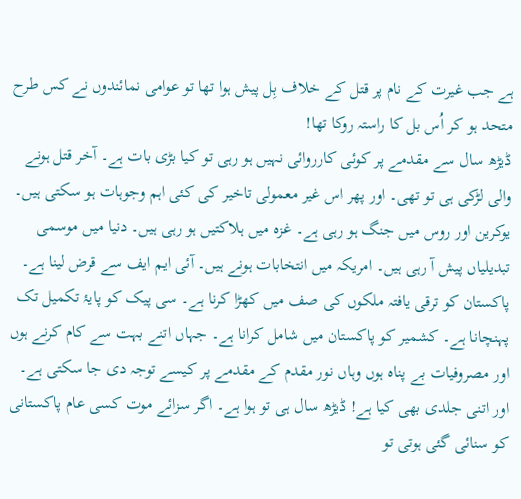ہے جب غیرت کے نام پر قتل کے خلاف بِل پیش ہوا تھا تو عوامی نمائندوں نے کس طرح متحد ہو کر اُس بل کا راستہ روکا تھا!
ڈیڑھ سال سے مقدمے پر کوئی کارروائی نہیں ہو رہی تو کیا بڑی بات ہے۔ آخر قتل ہونے والی لڑکی ہی تو تھی۔ اور پھر اس غیر معمولی تاخیر کی کئی اہم وجوہات ہو سکتی ہیں۔ یوکرین اور روس میں جنگ ہو رہی ہے۔ غزہ میں ہلاکتیں ہو رہی ہیں۔ دنیا میں موسمی تبدیلیاں پیش آ رہی ہیں۔ امریکہ میں انتخابات ہونے ہیں۔ آئی ایم ایف سے قرض لینا ہے۔ پاکستان کو ترقی یافتہ ملکوں کی صف میں کھڑا کرنا ہے۔ سی پیک کو پایۂ تکمیل تک پہنچانا ہے۔ کشمیر کو پاکستان میں شامل کرانا ہے۔ جہاں اتنے بہت سے کام کرنے ہوں اور مصروفیات بے پناہ ہوں وہاں نور مقدم کے مقدمے پر کیسے توجہ دی جا سکتی ہے۔ اور اتنی جلدی بھی کیا ہے! ڈیڑھ سال ہی تو ہوا ہے۔ اگر سزائے موت کسی عام پاکستانی کو سنائی گئی ہوتی تو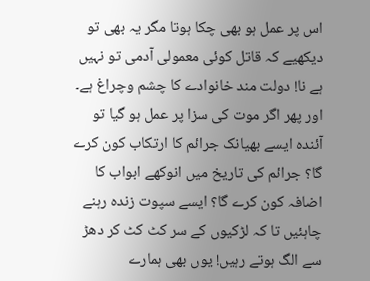اس پر عمل ہو بھی چکا ہوتا مگر یہ بھی تو دیکھیے کہ قاتل کوئی معمولی آدمی تو نہیں ہے نا! دولت مند خانوادے کا چشم وچراغ ہے۔ اور پھر اگر موت کی سزا پر عمل ہو گیا تو آئندہ ایسے بھیانک جرائم کا ارتکاب کون کرے گا؟ جرائم کی تاریخ میں انوکھے ابواب کا اضافہ کون کرے گا؟ ایسے سپوت زندہ رہنے چاہئیں تا کہ لڑکیوں کے سر کٹ کٹ کر دھڑ سے الگ ہوتے رہیں! یوں بھی ہمارے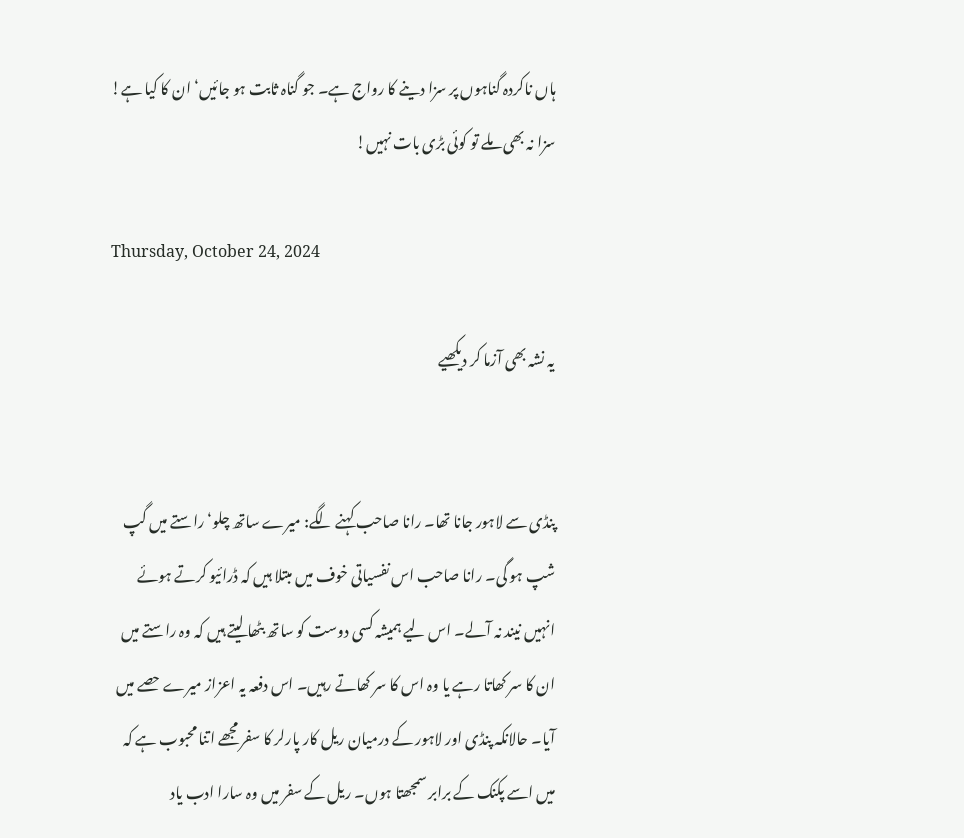ہاں ناکردہ گناہوں پر سزا دینے کا رواج ہے۔ جو گناہ ثابت ہو جائیں‘ ان کا کیا ہے! سزا نہ بھی ملے تو کوئی بڑی بات نہیں!

Thursday, October 24, 2024

یہ نشہ بھی آزما کر دیکھیے


پنڈی سے لاہور جانا تھا۔ رانا صاحب کہنے لگے: میرے ساتھ چلو‘ راستے میں گپ شپ ہو گی۔ رانا صاحب اس نفسیاتی خوف میں مبتلا ہیں کہ ڈرائیو کرتے ہوئے انہیں نیند نہ آلے۔ اس لیے ہمیشہ کسی دوست کو ساتھ بٹھا لیتے ہیں کہ وہ راستے میں ان کا سر کھاتا رہے یا وہ اس کا سر کھاتے رہیں۔ اس دفعہ یہ اعزاز میرے حصے میں آیا۔ حالانکہ پنڈی اور لاہور کے درمیان ریل کار پارلر کا سفر مجھے اتنا محبوب ہے کہ میں اسے پکنک کے برابر سمجھتا ہوں۔ ریل کے سفر میں وہ سارا ادب یاد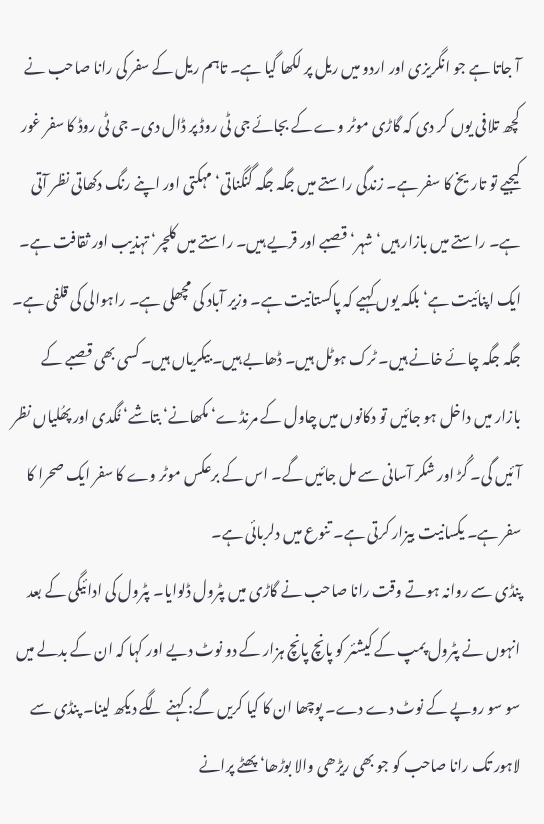آ جاتا ہے جو انگریزی اور اردو میں ریل پر لکھا گیا ہے۔ تاہم ریل کے سفر کی رانا صاحب نے کچھ تلافی یوں کر دی کہ گاڑی موٹر وے کے بجائے جی ٹی روڈ پر ڈال دی۔ جی ٹی روڈ کا سفر غور کیجیے تو تاریخ کا سفر ہے۔ زندگی راستے میں جگہ جگہ گنگناتی‘ مہکتی اور اپنے رنگ دکھاتی نظر آتی ہے۔ راستے میں بازار ہیں‘ شہر‘ قصبے اور قریے ہیں۔ راستے میں کلچر‘ تہذیب اور ثقافت ہے۔ ایک اپنائیت ہے‘ بلکہ یوں کہیے کہ پاکستانیت ہے۔ وزیر آباد کی مچھلی ہے۔ راہوالی کی قلفی ہے۔ جگہ جگہ چائے خانے ہیں۔ ٹرک ہوٹل ہیں۔ ڈھابے ہیں۔ بیکریاں ہیں۔ کسی بھی قصبے کے بازار میں داخل ہو جائیں تو دکانوں میں چاول کے مرنڈے‘ مکھانے‘ بتاشے‘ نُگدی اور پھُلیاں نظر آئیں گی۔ گُڑ اور شکر آسانی سے مل جائیں گے۔ اس کے برعکس موٹر وے کا سفر ایک صحرا کا سفر ہے۔ یکسانیت بیزار کرتی ہے۔ تنوع میں دلربائی ہے۔
پنڈی سے روانہ ہوتے وقت رانا صاحب نے گاڑی میں پٹرول ڈلوایا۔ پٹرول کی ادائیگی کے بعد انہوں نے پٹرول پمپ کے کیشئر کو پانچ پانچ ہزار کے دو نوٹ دیے اور کہا کہ ان کے بدلے میں سو سو روپے کے نوٹ دے دے۔ پوچھا ان کا کیا کریں گے: کہنے لگے دیکھ لینا۔ پنڈی سے لاہور تک رانا صاحب کو جو بھی ریڑھی والا بوڑھا‘ پھٹے پرانے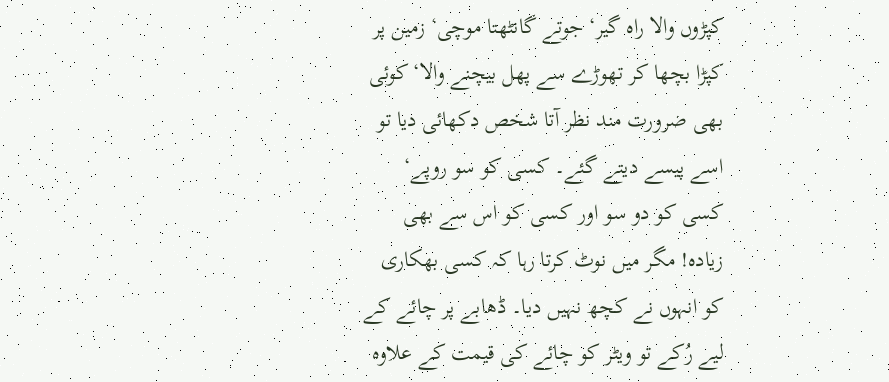کپڑوں والا راہ گیر‘ جوتے گانٹھتا موچی‘ زمین پر کپڑا بچھا کر تھوڑے سے پھل بیچنے والا‘ کوئی بھی ضرورت مند نظر آتا شخص دکھائی دیا تو اسے پیسے دیتے گئے۔ کسی کو سو روپے‘ کسی کو دو سو اور کسی کو اس سے بھی زیادہ! مگر میں نوٹ کرتا رہا کہ کسی بھکاری کو انہوں نے کچھ نہیں دیا۔ ڈھابے پر چائے کے لیے رُکے تو ویٹر کو چائے کی قیمت کے علاوہ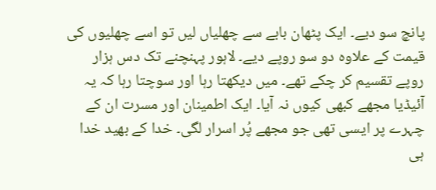پانچ سو دیے۔ ایک پٹھان بابے سے چھلیاں لیں تو اسے چھلیوں کی قیمت کے علاوہ دو سو روپے دیے۔ لاہور پہنچنے تک دس ہزار روپے تقسیم کر چکے تھے۔ میں دیکھتا رہا اور سوچتا رہا کہ یہ آئیڈیا مجھے کبھی کیوں نہ آیا۔ ایک اطمینان اور مسرت ان کے چہرے پر ایسی تھی جو مجھے پُر اسرار لگی۔ خدا کے بھید خدا ہی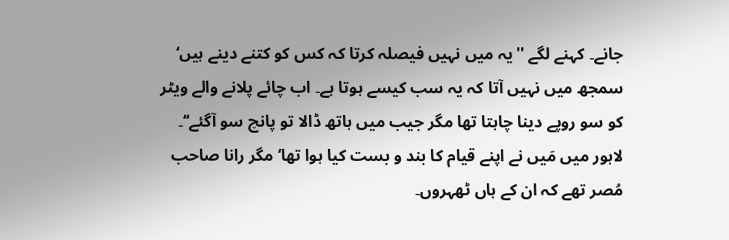جانے۔ کہنے لگے ''یہ میں نہیں فیصلہ کرتا کہ کس کو کتنے دینے ہیں‘ سمجھ میں نہیں آتا کہ یہ سب کیسے ہوتا ہے۔ اب چائے پلانے والے ویٹر کو سو روپے دینا چاہتا تھا مگر جیب میں ہاتھ ڈالا تو پانچ سو آگئے‘‘۔
لاہور میں مَیں نے اپنے قیام کا بند و بست کیا ہوا تھا‘ مگر رانا صاحب مُصر تھے کہ ان کے ہاں ٹھہروں۔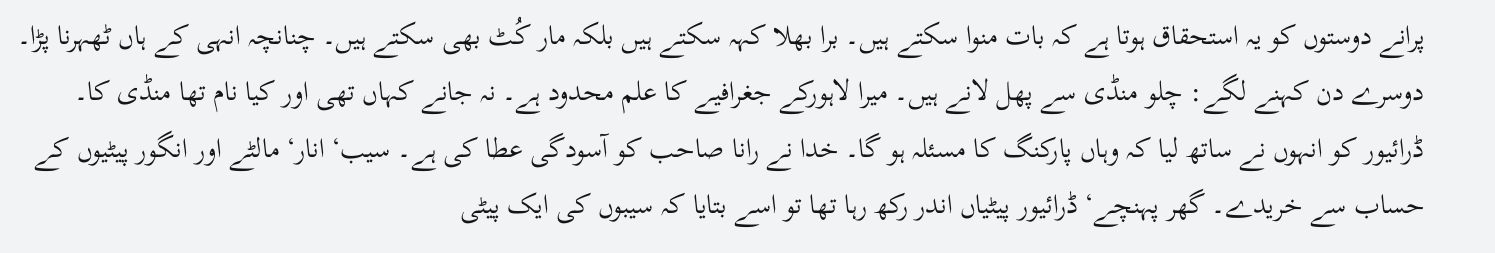پرانے دوستوں کو یہ استحقاق ہوتا ہے کہ بات منوا سکتے ہیں۔ برا بھلا کہہ سکتے ہیں بلکہ مار کُٹ بھی سکتے ہیں۔ چنانچہ انہی کے ہاں ٹھہرنا پڑا۔ دوسرے دن کہنے لگے: چلو منڈی سے پھل لانے ہیں۔ میرا لاہورکے جغرافیے کا علم محدود ہے۔ نہ جانے کہاں تھی اور کیا نام تھا منڈی کا۔ ڈرائیور کو انہوں نے ساتھ لیا کہ وہاں پارکنگ کا مسئلہ ہو گا۔ خدا نے رانا صاحب کو آسودگی عطا کی ہے۔ سیب‘ انار‘ مالٹے اور انگور پیٹیوں کے حساب سے خریدے۔ گھر پہنچے‘ ڈرائیور پیٹیاں اندر رکھ رہا تھا تو اسے بتایا کہ سیبوں کی ایک پیٹی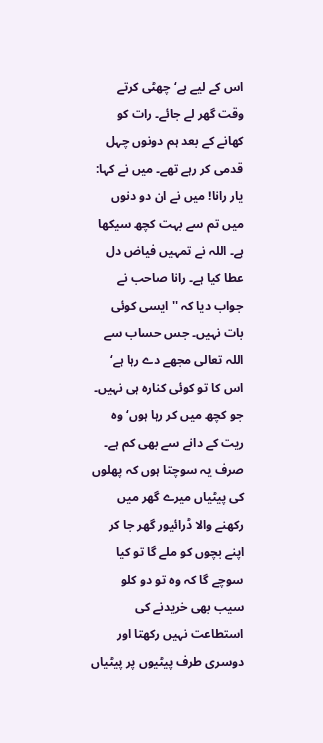اس کے لیے ہے‘ چھٹی کرتے وقت گھر لے جائے۔ رات کو کھانے کے بعد ہم دونوں چہل قدمی کر رہے تھے۔ میں نے کہا: یار رانا! میں نے ان دو دنوں میں تم سے بہت کچھ سیکھا ہے۔ اللہ نے تمہیں فیاض دل عطا کیا ہے۔ رانا صاحب نے جواب دیا کہ ''ایسی کوئی بات نہیں۔ جس حساب سے اللہ تعالی مجھے دے رہا ہے‘ اس کا تو کوئی کنارہ ہی نہیں۔ جو کچھ میں کر رہا ہوں‘ وہ ریت کے دانے سے بھی کم ہے۔ صرف یہ سوچتا ہوں کہ پھلوں کی پیٹیاں میرے گھر میں رکھنے والا ڈرائیور گھر جا کر اپنے بچوں کو ملے گا تو کیا سوچے گا کہ وہ تو دو کلو سیب بھی خریدنے کی استطاعت نہیں رکھتا اور دوسری طرف پیٹیوں پر پیٹیاں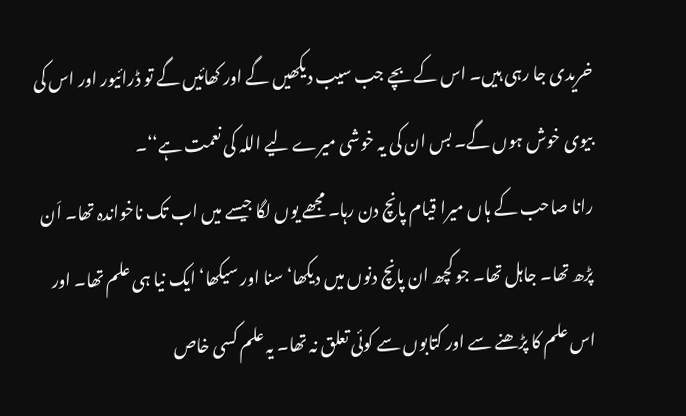خریدی جا رہی ہیں۔ اس کے بچے جب سیب دیکھیں گے اور کھائیں گے تو ڈرائیور اور اس کی بیوی خوش ہوں گے۔ بس ان کی یہ خوشی میرے لیے اللہ کی نعمت ہے‘‘۔
رانا صاحب کے ہاں میرا قیام پانچ دن رہا۔ مجھے یوں لگا جیسے میں اب تک ناخواندہ تھا۔ اَن پڑھ تھا۔ جاہل تھا۔ جو کچھ ان پانچ دنوں میں دیکھا‘ سنا اور سیکھا‘ ایک نیا ہی علم تھا۔ اور اس علم کا پڑھنے سے اور کتابوں سے کوئی تعلق نہ تھا۔ یہ علم کسی خاص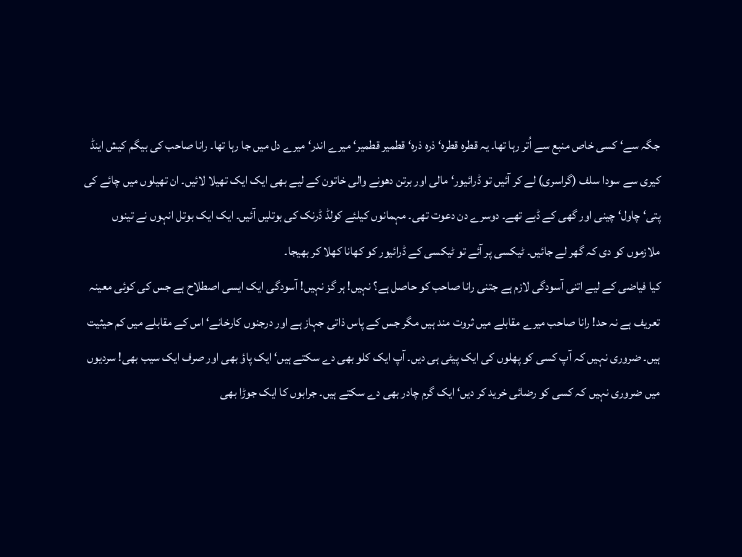جگہ سے‘ کسی خاص منبع سے اُتر رہا تھا۔ یہ قطرہ قطرہ‘ ذرہ ذرہ‘ قطمیر قطمیر‘ میرے اندر‘ میرے دل میں جا رہا تھا۔ رانا صاحب کی بیگم کیش اینڈ کیری سے سودا سلف (گراسری) لے کر آئیں تو ڈرائیور‘ مالی اور برتن دھونے والی خاتون کے لیے بھی ایک ایک تھیلا لائیں۔ ان تھیلوں میں چائے کی پتی‘ چاول‘ چینی اور گھی کے ڈبے تھے۔ دوسرے دن دعوت تھی۔ مہمانوں کیلئے کولڈ ڈرنک کی بوتلیں آئیں۔ ایک ایک بوتل انہوں نے تینوں ملازموں کو دی کہ گھر لے جائیں۔ ٹیکسی پر آئے تو ٹیکسی کے ڈرائیور کو کھانا کھلا کر بھیجا۔
کیا فیاضی کے لیے اتنی آسودگی لازم ہے جتنی رانا صاحب کو حاصل ہے؟ نہیں! ہر گز نہیں! آسودگی ایک ایسی اصطلاح ہے جس کی کوئی معینہ تعریف ہے نہ حد! رانا صاحب میرے مقابلے میں ثروت مند ہیں مگر جس کے پاس ذاتی جہاز ہے اور درجنوں کارخانے‘ اس کے مقابلے میں کم حیثیت ہیں۔ ضروری نہیں کہ آپ کسی کو پھلوں کی ایک پیٹی ہی دیں۔ آپ ایک کلو بھی دے سکتے ہیں‘ ایک پاؤ بھی اور صرف ایک سیب بھی! سردیوں میں ضروری نہیں کہ کسی کو رضائی خرید کر دیں‘ ایک گرم چادر بھی دے سکتے ہیں۔ جرابوں کا ایک جوڑا بھی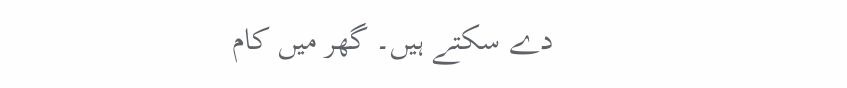دے سکتے ہیں۔ گھر میں کام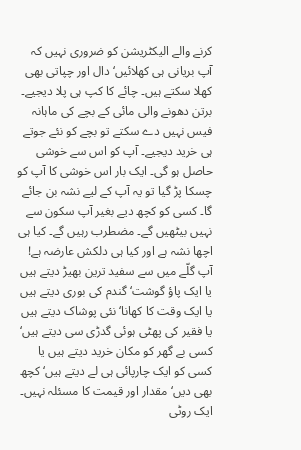کرنے والے الیکٹریشن کو ضروری نہیں کہ آپ بریانی ہی کھلائیں‘ دال اور چپاتی بھی کھلا سکتے ہیں۔ چائے کا کپ ہی پلا دیجیے۔ برتن دھونے والی مائی کے بچے کی ماہانہ فیس نہیں دے سکتے تو بچے کو نئے جوتے ہی خرید دیجیے۔ آپ کو اس سے خوشی حاصل ہو گی۔ ایک بار اس خوشی کا آپ کو چسکا پڑ گیا تو یہ آپ کے لیے نشہ بن جائے گا۔ کسی کو کچھ دیے بغیر آپ سکون سے نہیں بیٹھیں گے۔ مضطرب رہیں گے۔ کیا ہی اچھا نشہ ہے اور کیا ہی دلکش عارضہ ہے! آپ گلّے میں سے سفید ترین بھیڑ دیتے ہیں یا ایک پاؤ گوشت‘ گندم کی بوری دیتے ہیں یا ایک وقت کا کھانا‘ نئی پوشاک دیتے ہیں یا فقیر کی پھٹی ہوئی گدڑی سی دیتے ہیں‘ کسی بے گھر کو مکان خرید دیتے ہیں یا کسی کو ایک چارپائی ہی لے دیتے ہیں‘ کچھ بھی دیں‘ مقدار اور قیمت کا مسئلہ نہیں۔ ایک روٹی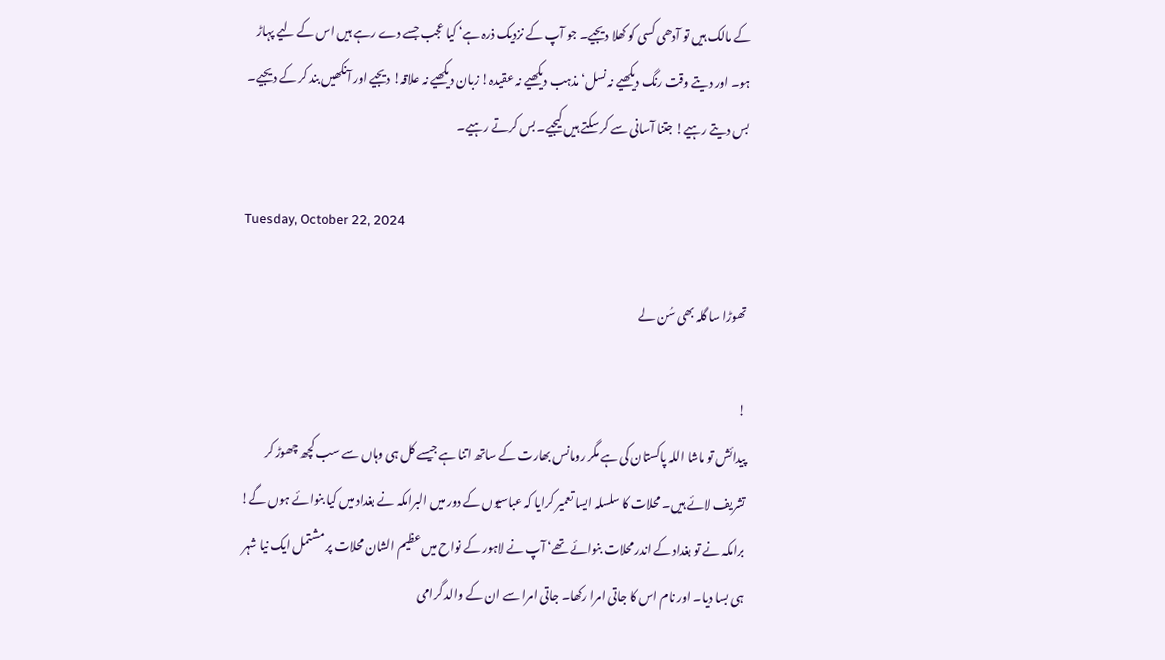کے مالک ہیں تو آدھی کسی کو کھلا دیجیے۔ جو آپ کے نزدیک ذرہ ہے‘ کیا عجب جسے دے رہے ہیں اس کے لیے پہاڑ ہو۔ اور دیتے وقت رنگ دیکھیے نہ نسل‘ مذہب دیکھیے نہ عقیدہ! زبان دیکھیے نہ علاقہ! دیجیے اور آنکھیں بند کر کے دیجیے۔ بس دیتے رہیے! جتنا آسانی سے کر سکتے ہیں کیجیے۔ بس کرتے رہیے۔

Tuesday, October 22, 2024

تھوڑا سا گلہ بھی سُن لے

!
پیدائش تو ماشا اللہ پاکستان کی ہے مگر رومانس بھارت کے ساتھ اتنا ہے جیسے کل ہی وہاں سے سب کچھ چھوڑ کر تشریف لائے ہیں۔ محلات کا سلسلہ ایسا تعمیر کرایا کہ عباسیوں کے دور میں البرامکہ نے بغداد میں کیا بنوائے ہوں گے! برامکہ نے تو بغداد کے اندر محلات بنوائے تھے‘ آپ نے لاہور کے نواح میں عظیم الشان محلات پر مشتمل ایک نیا شہر ہی بسا دیا۔ اور نام اس کا جاتی امرا رکھا۔ جاتی امرا سے ان کے والد گرامی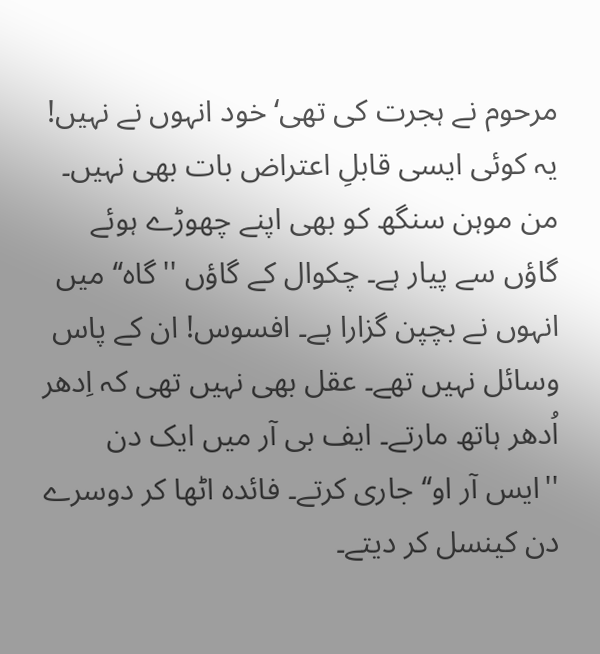مرحوم نے ہجرت کی تھی‘ خود انہوں نے نہیں! یہ کوئی ایسی قابلِ اعتراض بات بھی نہیں۔ من موہن سنگھ کو بھی اپنے چھوڑے ہوئے گاؤں سے پیار ہے۔ چکوال کے گاؤں ''گاہ‘‘ میں انہوں نے بچپن گزارا ہے۔ افسوس! ان کے پاس وسائل نہیں تھے۔ عقل بھی نہیں تھی کہ اِدھر اُدھر ہاتھ مارتے۔ ایف بی آر میں ایک دن ''ایس آر او‘‘ جاری کرتے۔ فائدہ اٹھا کر دوسرے دن کینسل کر دیتے۔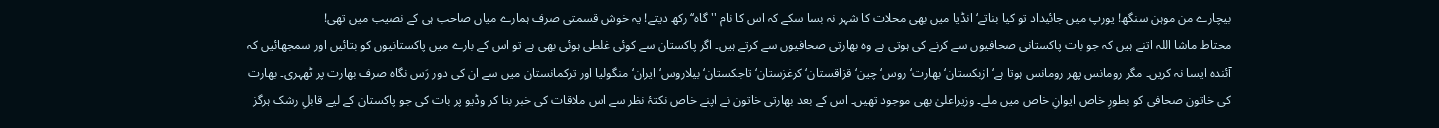بیچارے من موہن سنگھ! یورپ میں جائیداد تو کیا بناتے‘ انڈیا میں بھی محلات کا شہر نہ بسا سکے کہ اس کا نام ''گاہ‘‘ رکھ دیتے! یہ خوش قسمتی صرف ہمارے میاں صاحب ہی کے نصیب میں تھی!
محتاط ماشا اللہ اتنے ہیں کہ جو بات پاکستانی صحافیوں سے کرنے کی ہوتی ہے وہ بھارتی صحافیوں سے کرتے ہیں۔ اگر پاکستان سے کوئی غلطی ہوئی بھی ہے تو اس کے بارے میں پاکستانیوں کو بتائیں اور سمجھائیں کہ آئندہ ایسا نہ کریں۔ مگر رومانس پھر رومانس ہوتا ہے‘ ازبکستان‘ بھارت‘ روس‘ چین‘ قزاقستان‘ کرغزستان‘ تاجکستان‘ بیلاروس‘ ایران‘ منگولیا اور ترکمانستان میں سے ان کی دور رَس نگاہ صرف بھارت پر ٹھہری۔ بھارت کی خاتون صحافی کو بطورِ خاص ایوانِ خاص میں ملے۔ وزیراعلیٰ بھی موجود تھیں۔ اس کے بعد بھارتی خاتون نے اپنے خاص نکتۂ نظر سے اس ملاقات کی خبر بنا کر وڈیو پر بات کی جو پاکستان کے لیے قابلِ رشک ہرگز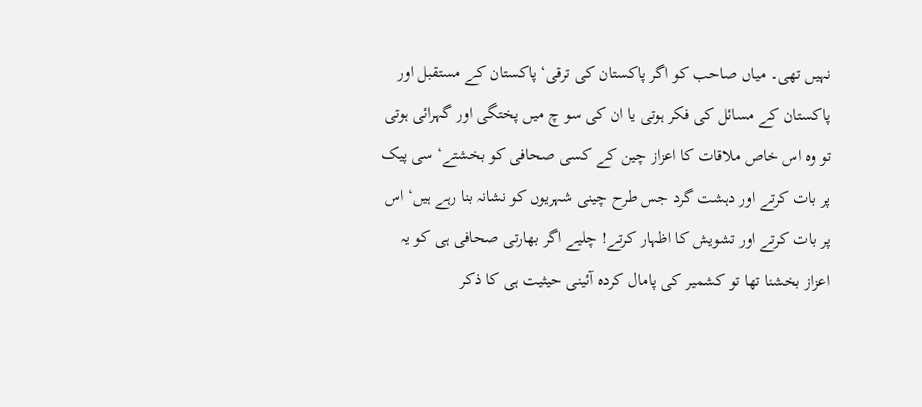نہیں تھی۔ میاں صاحب کو اگر پاکستان کی ترقی‘ پاکستان کے مستقبل اور پاکستان کے مسائل کی فکر ہوتی یا ان کی سو چ میں پختگی اور گہرائی ہوتی تو وہ اس خاص ملاقات کا اعزاز چین کے کسی صحافی کو بخشتے‘ سی پیک پر بات کرتے اور دہشت گرد جس طرح چینی شہریوں کو نشانہ بنا رہے ہیں‘ اس پر بات کرتے اور تشویش کا اظہار کرتے! چلیے اگر بھارتی صحافی ہی کو یہ اعزاز بخشنا تھا تو کشمیر کی پامال کردہ آئینی حیثیت ہی کا ذکر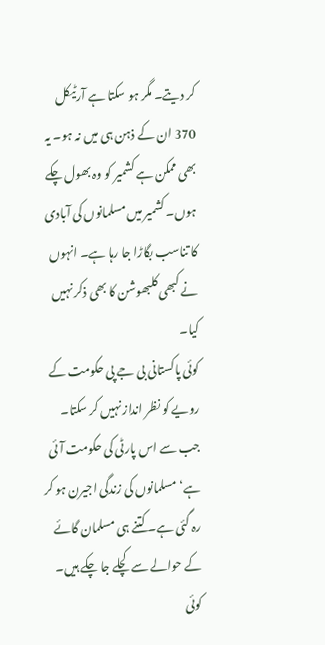کر دیتے۔ مگر ہو سکتا ہے آرٹیکل 370 ان کے ذہن ہی میں نہ ہو۔ یہ بھی ممکن ہے کشمیر کو وہ بھول چکے ہوں۔ کشمیر میں مسلمانوں کی آبادی کا تناسب بگاڑا جا رہا ہے۔ انہوں نے کبھی کلبھوشن کا بھی ذکر نہیں کیا۔
کوئی پاکستانی بی جے پی حکومت کے رویے کو نظر انداز نہیں کر سکتا۔ جب سے اس پارٹی کی حکومت آئی ہے‘ مسلمانوں کی زندگی اجیرن ہو کر رہ گئی ہے۔ کتنے ہی مسلمان گائے کے حوالے سے کچلے جا چکے ہیں۔ کوئی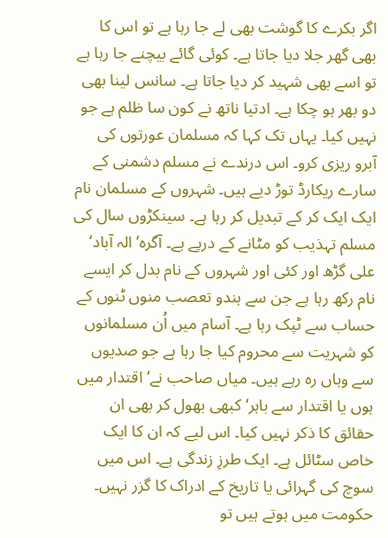اگر بکرے کا گوشت بھی لے جا رہا ہے تو اس کا بھی گھر جلا دیا جاتا ہے۔ کوئی گائے بیچنے جا رہا ہے تو اسے بھی شہید کر دیا جاتا ہے۔ سانس لینا بھی دو بھر ہو چکا ہے۔ ادتیا ناتھ نے کون سا ظلم ہے جو نہیں کیا۔ یہاں تک کہا کہ مسلمان عورتوں کی آبرو ریزی کرو۔ اس درندے نے مسلم دشمنی کے سارے ریکارڈ توڑ دیے ہیں۔ شہروں کے مسلمان نام ایک ایک کر کے تبدیل کر رہا ہے۔ سینکڑوں سال کی مسلم تہذیب کو مٹانے کے درپے ہے۔ آگرہ‘ الہ آباد‘ علی گڑھ اور کئی اور شہروں کے نام بدل کر ایسے نام رکھ رہا ہے جن سے ہندو تعصب منوں ٹنوں کے حساب سے ٹپک رہا ہے۔ آسام میں اُن مسلمانوں کو شہریت سے محروم کیا جا رہا ہے جو صدیوں سے وہاں رہ رہے ہیں۔ میاں صاحب نے‘ اقتدار میں ہوں یا اقتدار سے باہر‘ کبھی بھول کر بھی ان حقائق کا ذکر نہیں کیا۔ اس لیے کہ ان کا ایک خاص سٹائل ہے۔ ایک طرزِ زندگی ہے۔ اس میں سوچ کی گہرائی یا تاریخ کے ادراک کا گزر نہیں۔ حکومت میں ہوتے ہیں تو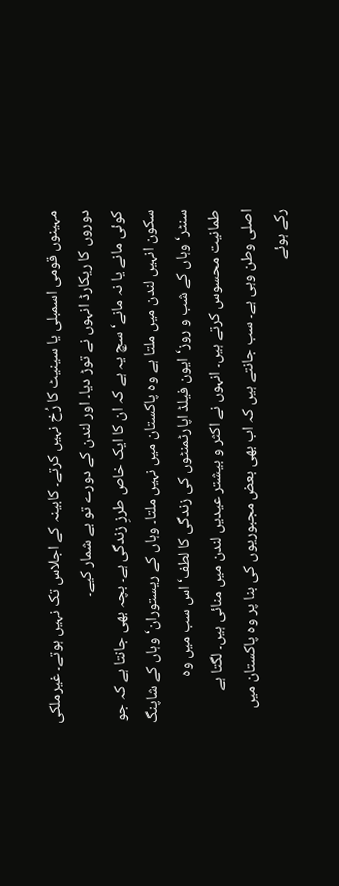مہینوں قومی اسمبلی یا سینیٹ کا رُخ نہیں کرتے۔ کابینہ کے اجلاس تک نہیں ہوتے۔ غیرملکی دوروں کا ریکارڈ انہوں نے توڑ دیا۔ اور لندن کے دورے تو بے شمار کیے۔
کوئی مانے یا نہ مانے‘ سچ یہ ہے کہ ان کا ایک خاص طرزِ زندگی ہے۔ بچہ بھی جانتا ہے کہ جو سکون انہیں لندن میں ملتا ہے وہ پاکستان میں نہیں ملتا۔ وہاں کے ریستوران‘ وہاں کے شاپنگ سنٹر‘ وہاں کے شب و روز‘ ایون فیلڈ اپارٹمنٹوں کی زندگی کا لطف‘ اس سب میں وہ طمانیت محسوس کرتے ہیں۔ انہوں نے اکثر و بیشتر عیدیں لندن میں منائی ہیں۔ لگتا ہے اصلی وطن وہی ہے۔ سب جانتے ہیں کہ اب بھی بعض مجبوریوں کی بنا پر وہ پاکستان میں رکے ہوئے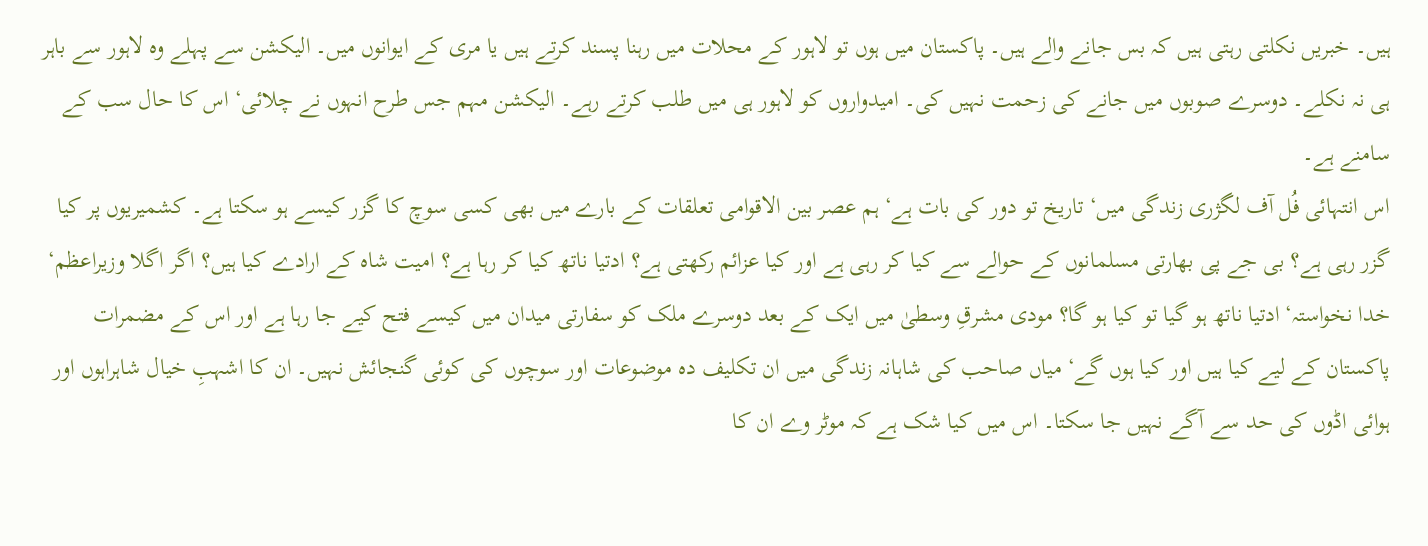ہیں۔ خبریں نکلتی رہتی ہیں کہ بس جانے والے ہیں۔ پاکستان میں ہوں تو لاہور کے محلات میں رہنا پسند کرتے ہیں یا مری کے ایوانوں میں۔ الیکشن سے پہلے وہ لاہور سے باہر ہی نہ نکلے۔ دوسرے صوبوں میں جانے کی زحمت نہیں کی۔ امیدواروں کو لاہور ہی میں طلب کرتے رہے۔ الیکشن مہم جس طرح انہوں نے چلائی‘ اس کا حال سب کے سامنے ہے۔
اس انتہائی فُل آف لگژری زندگی میں‘ تاریخ تو دور کی بات ہے‘ ہم عصر بین الاقوامی تعلقات کے بارے میں بھی کسی سوچ کا گزر کیسے ہو سکتا ہے۔ کشمیریوں پر کیا گزر رہی ہے؟ بی جے پی بھارتی مسلمانوں کے حوالے سے کیا کر رہی ہے اور کیا عزائم رکھتی ہے؟ ادتیا ناتھ کیا کر رہا ہے؟ امیت شاہ کے ارادے کیا ہیں؟ اگر اگلا وزیراعظم‘ خدا نخواستہ‘ ادتیا ناتھ ہو گیا تو کیا ہو گا؟ مودی مشرقِ وسطیٰ میں ایک کے بعد دوسرے ملک کو سفارتی میدان میں کیسے فتح کیے جا رہا ہے اور اس کے مضمرات پاکستان کے لیے کیا ہیں اور کیا ہوں گے‘ میاں صاحب کی شاہانہ زندگی میں ان تکلیف دہ موضوعات اور سوچوں کی کوئی گنجائش نہیں۔ ان کا اشہبِ خیال شاہراہوں اور ہوائی اڈوں کی حد سے آگے نہیں جا سکتا۔ اس میں کیا شک ہے کہ موٹر وے ان کا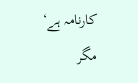کارنامہ ہے‘ مگر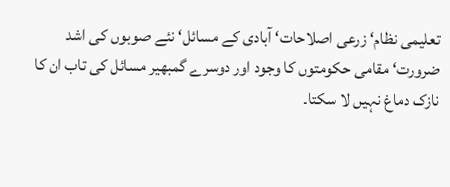تعلیمی نظام‘ زرعی اصلاحات‘ آبادی کے مسائل‘ نئے صوبوں کی اشد ضرورت‘ مقامی حکومتوں کا وجود اور دوسرے گمبھیر مسائل کی تاب ان کا نازک دماغ نہیں لا سکتا۔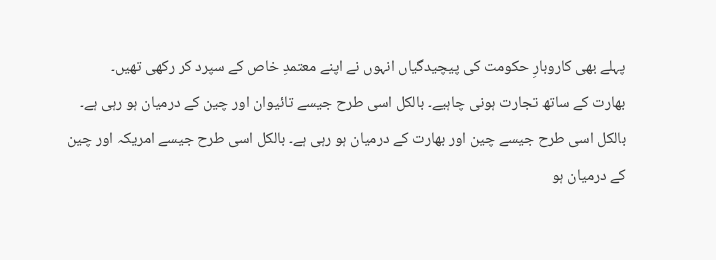پہلے بھی کاروبارِ حکومت کی پیچیدگیاں انہوں نے اپنے معتمدِ خاص کے سپرد کر رکھی تھیں۔
بھارت کے ساتھ تجارت ہونی چاہیے۔ بالکل اسی طرح جیسے تائیوان اور چین کے درمیان ہو رہی ہے۔ بالکل اسی طرح جیسے چین اور بھارت کے درمیان ہو رہی ہے۔ بالکل اسی طرح جیسے امریکہ اور چین کے درمیان ہو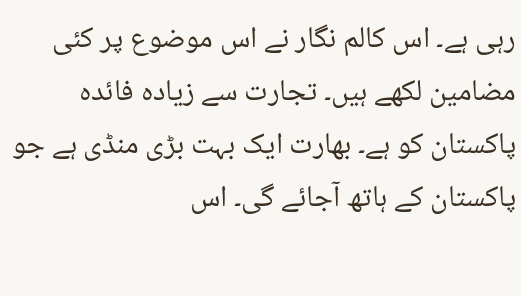رہی ہے۔ اس کالم نگار نے اس موضوع پر کئی مضامین لکھے ہیں۔ تجارت سے زیادہ فائدہ پاکستان کو ہے۔ بھارت ایک بہت بڑی منڈی ہے جو پاکستان کے ہاتھ آجائے گی۔ اس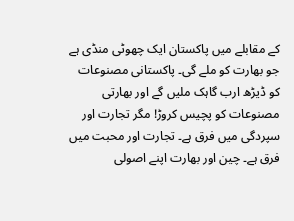کے مقابلے میں پاکستان ایک چھوٹی منڈی ہے جو بھارت کو ملے گی۔ پاکستانی مصنوعات کو ڈیڑھ ارب گاہک ملیں گے اور بھارتی مصنوعات کو پچیس کروڑ! مگر تجارت اور سپردگی میں فرق ہے۔ تجارت اور محبت میں فرق ہے۔ چین اور بھارت اپنے اصولی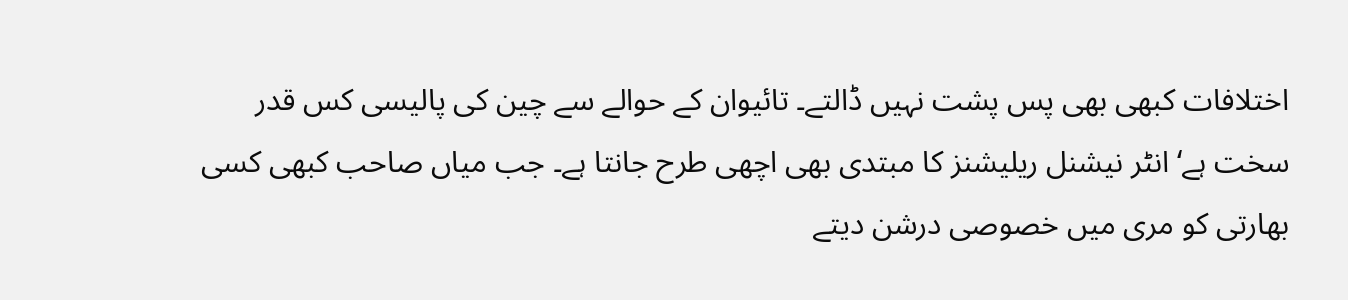اختلافات کبھی بھی پس پشت نہیں ڈالتے۔ تائیوان کے حوالے سے چین کی پالیسی کس قدر سخت ہے‘ انٹر نیشنل ریلیشنز کا مبتدی بھی اچھی طرح جانتا ہے۔ جب میاں صاحب کبھی کسی بھارتی کو مری میں خصوصی درشن دیتے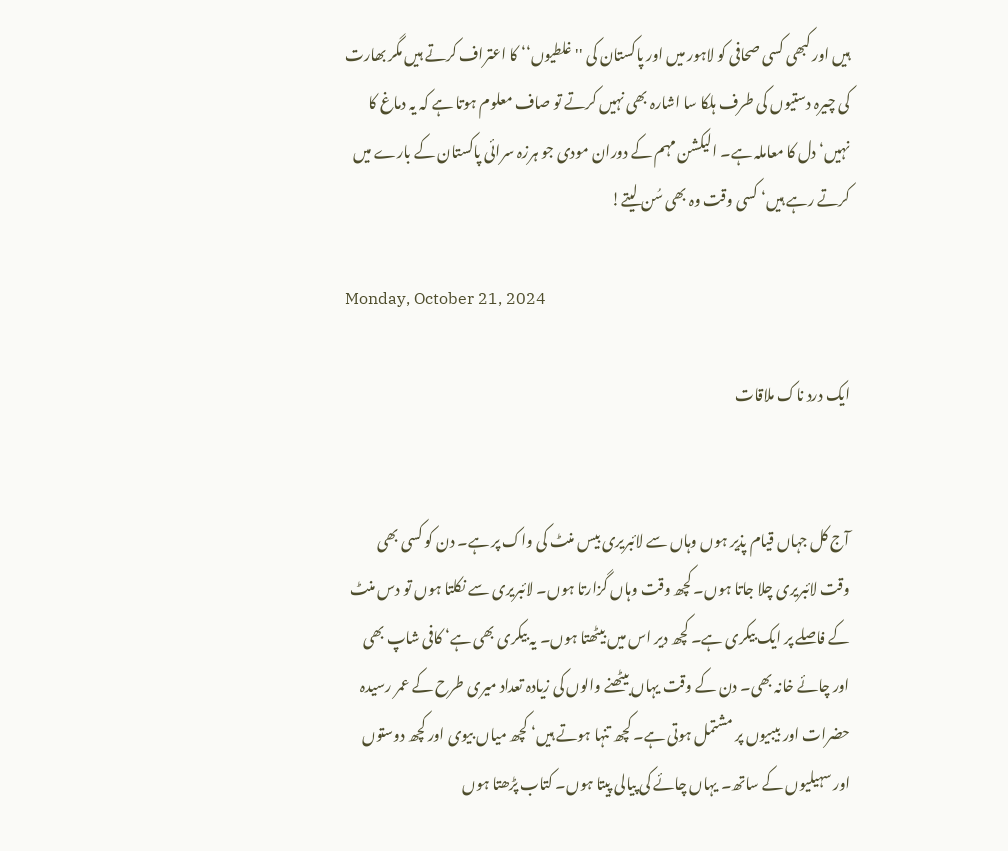ہیں اور کبھی کسی صحافی کو لاہور میں اور پاکستان کی ''غلطیوں‘‘ کا اعتراف کرتے ہیں مگر بھارت کی چیرہ دستیوں کی طرف ہلکا سا اشارہ بھی نہیں کرتے تو صاف معلوم ہوتا ہے کہ یہ دماغ کا نہیں‘ دل کا معاملہ ہے۔ الیکشن مہم کے دوران مودی جو ہرزہ سرائی پاکستان کے بارے میں کرتے رہے ہیں‘ کسی وقت وہ بھی سُن لیتے!

Monday, October 21, 2024

ایک درد ناک ملاقات


آج کل جہاں قیام پذیر ہوں وہاں سے لائبریری بیس منٹ کی واک پر ہے۔ دن کو کسی بھی وقت لائبریری چلا جاتا ہوں۔ کچھ وقت وہاں گزارتا ہوں۔ لائبریری سے نکلتا ہوں تو دس منٹ کے فاصلے پر ایک بیکری ہے۔ کچھ دیر اس میں بیٹھتا ہوں۔ یہ بیکری بھی ہے‘ کافی شاپ بھی اور چائے خانہ بھی۔ دن کے وقت یہاں بیٹھنے والوں کی زیادہ تعداد میری طرح کے عمر رسیدہ حضرات اور بیبیوں پر مشتمل ہوتی ہے۔ کچھ تنہا ہوتے ہیں‘ کچھ میاں بیوی اور کچھ دوستوں اور سہیلیوں کے ساتھ۔ یہاں چائے کی پیالی پیتا ہوں۔ کتاب پڑھتا ہوں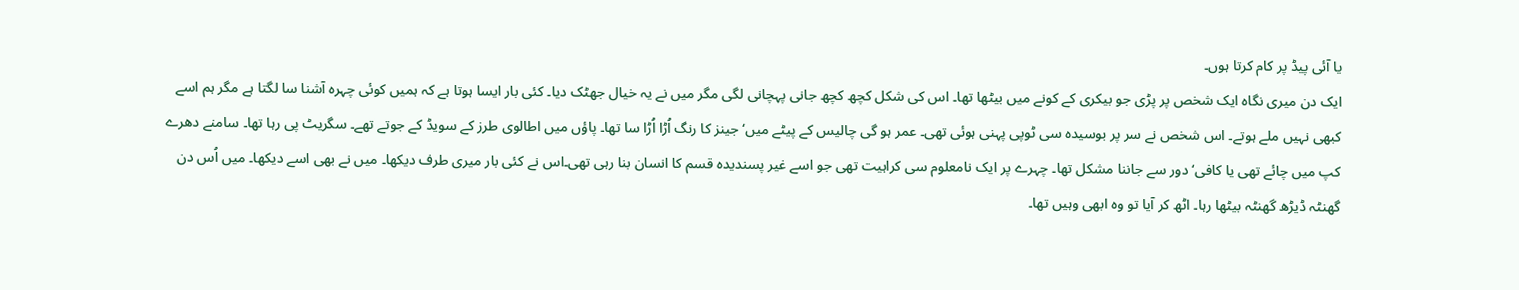یا آئی پیڈ پر کام کرتا ہوں۔
ایک دن میری نگاہ ایک شخص پر پڑی جو بیکری کے کونے میں بیٹھا تھا۔ اس کی شکل کچھ کچھ جانی پہچانی لگی مگر میں نے یہ خیال جھٹک دیا۔ کئی بار ایسا ہوتا ہے کہ ہمیں کوئی چہرہ آشنا سا لگتا ہے مگر ہم اسے کبھی نہیں ملے ہوتے۔ اس شخص نے سر پر بوسیدہ سی ٹوپی پہنی ہوئی تھی۔ عمر ہو گی چالیس کے پیٹے میں‘ جینز کا رنگ اُڑا اُڑا سا تھا۔ پاؤں میں اطالوی طرز کے سویڈ کے جوتے تھے۔ سگریٹ پی رہا تھا۔ سامنے دھرے کپ میں چائے تھی یا کافی‘ دور سے جاننا مشکل تھا۔ چہرے پر ایک نامعلوم سی کراہیت تھی جو اسے غیر پسندیدہ قسم کا انسان بنا رہی تھی۔اس نے کئی بار میری طرف دیکھا۔ میں نے بھی اسے دیکھا۔ میں اُس دن گھنٹہ ڈیڑھ گھنٹہ بیٹھا رہا۔ اٹھ کر آیا تو وہ ابھی وہیں تھا۔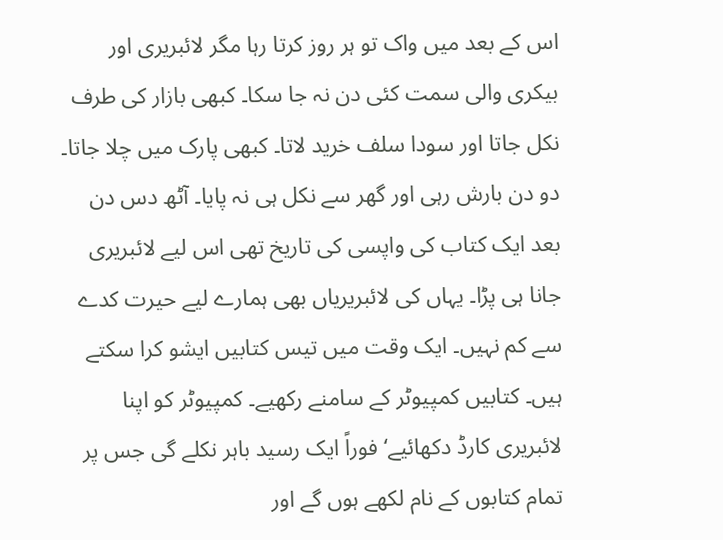اس کے بعد میں واک تو ہر روز کرتا رہا مگر لائبریری اور بیکری والی سمت کئی دن نہ جا سکا۔ کبھی بازار کی طرف نکل جاتا اور سودا سلف خرید لاتا۔ کبھی پارک میں چلا جاتا۔ دو دن بارش رہی اور گھر سے نکل ہی نہ پایا۔ آٹھ دس دن بعد ایک کتاب کی واپسی کی تاریخ تھی اس لیے لائبریری جانا ہی پڑا۔ یہاں کی لائبریریاں بھی ہمارے لیے حیرت کدے سے کم نہیں۔ ایک وقت میں تیس کتابیں ایشو کرا سکتے ہیں۔ کتابیں کمپیوٹر کے سامنے رکھیے۔ کمپیوٹر کو اپنا لائبریری کارڈ دکھائیے‘ فوراً ایک رسید باہر نکلے گی جس پر تمام کتابوں کے نام لکھے ہوں گے اور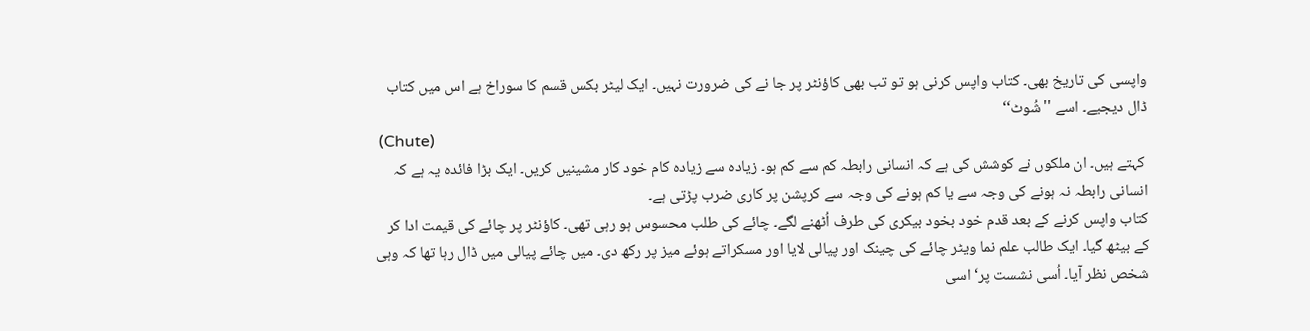واپسی کی تاریخ بھی۔ کتاب واپس کرنی ہو تو تب بھی کاؤنٹر پر جا نے کی ضرورت نہیں۔ ایک لیٹر بکس قسم کا سوراخ ہے اس میں کتاب ڈال دیجیے۔ اسے ''شُوٹ‘‘
 (Chute)
 کہتے ہیں۔ ان ملکوں نے کوشش کی ہے کہ انسانی رابطہ کم سے کم ہو۔ زیادہ سے زیادہ کام خود کار مشینیں کریں۔ ایک بڑا فائدہ یہ ہے کہ انسانی رابطہ نہ ہونے کی وجہ سے یا کم ہونے کی وجہ سے کرپشن پر کاری ضرب پڑتی ہے۔
کتاب واپس کرنے کے بعد قدم خود بخود بیکری کی طرف اُٹھنے لگے۔ چائے کی طلب محسوس ہو رہی تھی۔ کاؤنٹر پر چائے کی قیمت ادا کر کے بیٹھ گیا۔ ایک طالب علم نما ویٹر چائے کی چینک اور پیالی لایا اور مسکراتے ہوئے میز پر رکھ دی۔ میں چائے پیالی میں ڈال رہا تھا کہ وہی شخص نظر آیا۔ اُسی نشست پر‘ اسی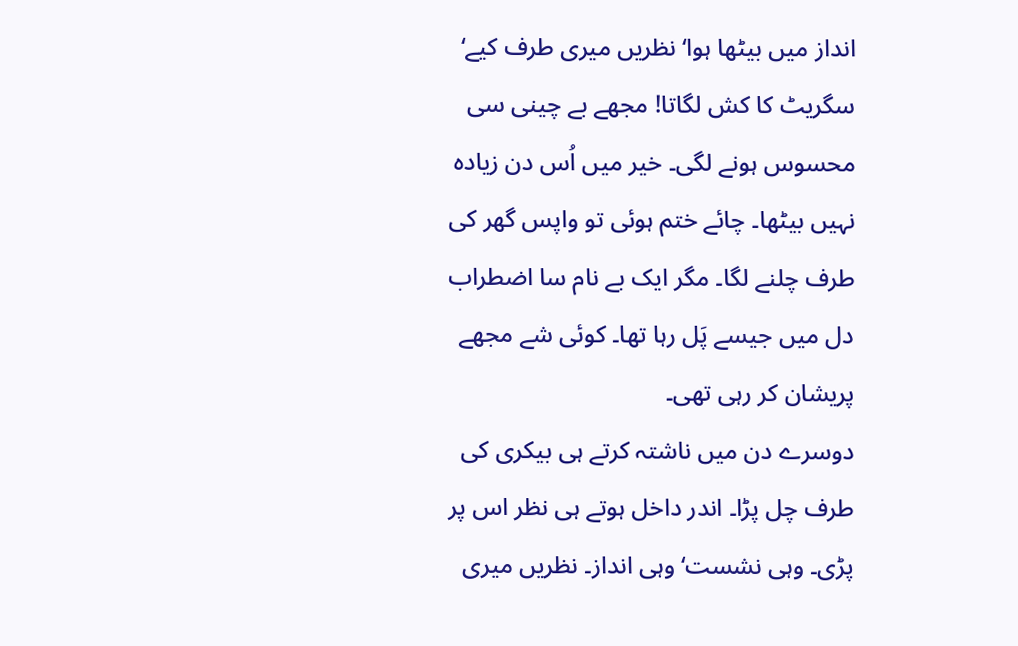انداز میں بیٹھا ہوا‘ نظریں میری طرف کیے‘ سگریٹ کا کش لگاتا! مجھے بے چینی سی محسوس ہونے لگی۔ خیر میں اُس دن زیادہ نہیں بیٹھا۔ چائے ختم ہوئی تو واپس گھر کی طرف چلنے لگا۔ مگر ایک بے نام سا اضطراب دل میں جیسے پَل رہا تھا۔ کوئی شے مجھے پریشان کر رہی تھی۔
دوسرے دن میں ناشتہ کرتے ہی بیکری کی طرف چل پڑا۔ اندر داخل ہوتے ہی نظر اس پر پڑی۔ وہی نشست‘ وہی انداز۔ نظریں میری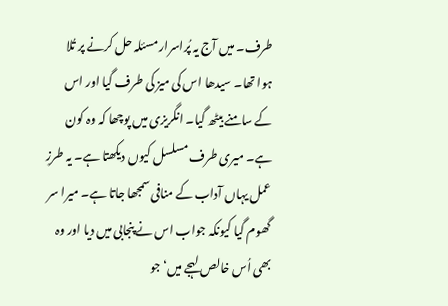طرف۔ میں آج یہ پُراسرار مسئلہ حل کرنے پر تُلا ہوا تھا۔ سیدھا اس کی میز کی طرف گیا اور اس کے سامنے بیٹھ گیا۔ انگریزی میں پوچھا کہ وہ کون ہے۔ میری طرف مسلسل کیوں دیکھتا ہے۔ یہ طرزِ عمل یہاں آداب کے منافی سمجھا جاتا ہے۔ میرا سر گھوم گیا کیونکہ جواب اس نے پنجابی میں دیا اور وہ بھی اُس خالص لہجے میں‘ جو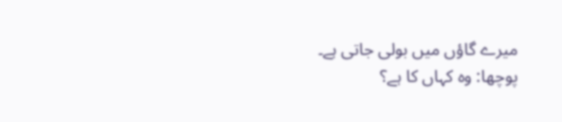میرے گاؤں میں بولی جاتی ہے۔ پوچھا: وہ کہاں کا ہے؟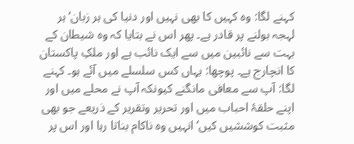کہنے لگا: وہ کہیں کا بھی نہیں اور دنیا کی ہر زبان‘ ہر لہجہ بولنے پر قادر ہے۔ پھر اس نے بتایا کہ وہ شیطان کے بہت سے نائبین میں سے ایک نائب ہے اور ملکِ پاکستان کا انچارج ہے۔ پوچھا: یہاں کس سلسلے میں آئے ہو۔ کہنے لگا: آپ سے معافی مانگنے کیونکہ آپ نے محلے میں اور اپنے حلقۂ احباب میں اور تحریر وتقریر کے ذریعے جو بھی مثبت کوششیں کیں‘ انہیں وہ ناکام بناتا رہا اور اس پر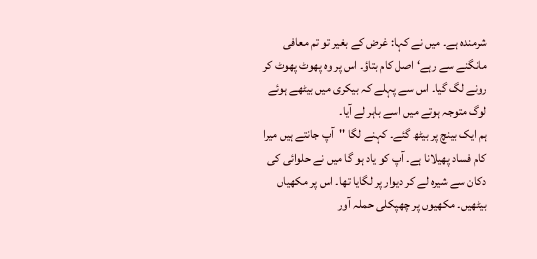شرمندہ ہے۔ میں نے کہا: غرض کے بغیر تو تم معافی مانگنے سے رہے‘ اصل کام بتاؤ۔ اس پر وہ پھوٹ پھوٹ کر رونے لگ گیا۔ اس سے پہلے کہ بیکری میں بیٹھے ہوئے لوگ متوجہ ہوتے میں اسے باہر لے آیا۔
ہم ایک بینچ پر بیٹھ گئے۔ کہنے لگا ''آپ جانتے ہیں میرا کام فساد پھیلانا ہے۔ آپ کو یاد ہو گا میں نے حلوائی کی دکان سے شیرہ لے کر دیوار پر لگایا تھا۔ اس پر مکھیاں بیٹھیں۔ مکھیوں پر چھپکلی حملہ آور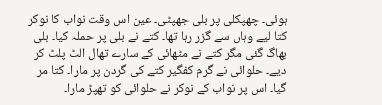ہوئی۔ چھپکلی پر بلی جھپٹی۔ عین اس وقت نواب کا نوکر کتا لیے وہاں سے گزر رہا تھا۔ کتے نے بلی پر حملہ کیا۔ بلی بھاگ گئی مگر کتے نے مٹھائی کے سارے تھال الٹ پلٹ کر دیے۔ حلوائی نے گرم کفگیر کتے کی گردن پر مارا۔ کتا مر گیا۔ اس پر نواب کے نوکر نے حلوائی کو تھپڑ مارا۔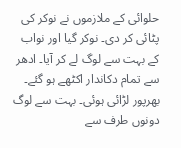حلوائی کے ملازموں نے نوکر کی پٹائی کر دی۔ نوکر گیا اور نواب کے بہت سے لوگ لے کر آیا۔ ادھر سے تمام دکاندار اکٹھے ہو گئے۔ بھرپور لڑائی ہوئی۔ بہت سے لوگ دونوں طرف سے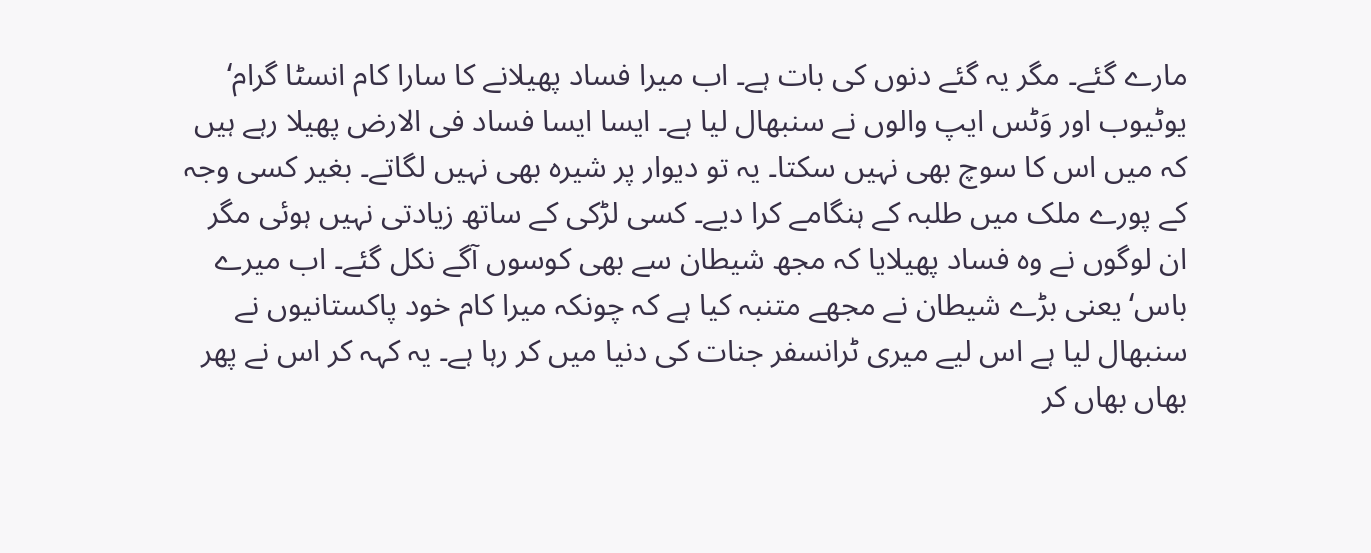مارے گئے۔ مگر یہ گئے دنوں کی بات ہے۔ اب میرا فساد پھیلانے کا سارا کام انسٹا گرام‘ یوٹیوب اور وَٹس ایپ والوں نے سنبھال لیا ہے۔ ایسا ایسا فساد فی الارض پھیلا رہے ہیں کہ میں اس کا سوچ بھی نہیں سکتا۔ یہ تو دیوار پر شیرہ بھی نہیں لگاتے۔ بغیر کسی وجہ کے پورے ملک میں طلبہ کے ہنگامے کرا دیے۔ کسی لڑکی کے ساتھ زیادتی نہیں ہوئی مگر ان لوگوں نے وہ فساد پھیلایا کہ مجھ شیطان سے بھی کوسوں آگے نکل گئے۔ اب میرے باس‘ یعنی بڑے شیطان نے مجھے متنبہ کیا ہے کہ چونکہ میرا کام خود پاکستانیوں نے سنبھال لیا ہے اس لیے میری ٹرانسفر جنات کی دنیا میں کر رہا ہے۔ یہ کہہ کر اس نے پھر بھاں بھاں کر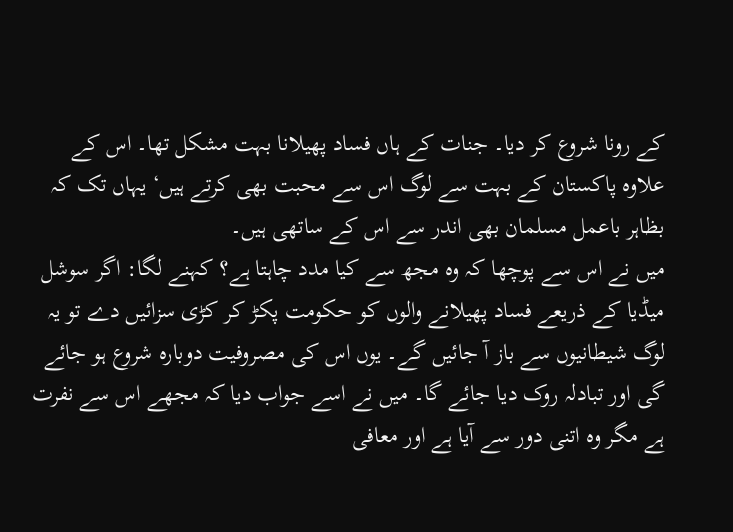کے رونا شروع کر دیا۔ جنات کے ہاں فساد پھیلانا بہت مشکل تھا۔ اس کے علاوہ پاکستان کے بہت سے لوگ اس سے محبت بھی کرتے ہیں‘ یہاں تک کہ بظاہر باعمل مسلمان بھی اندر سے اس کے ساتھی ہیں۔
میں نے اس سے پوچھا کہ وہ مجھ سے کیا مدد چاہتا ہے؟ کہنے لگا: اگر سوشل میڈیا کے ذریعے فساد پھیلانے والوں کو حکومت پکڑ کر کڑی سزائیں دے تو یہ لوگ شیطانیوں سے باز آ جائیں گے۔ یوں اس کی مصروفیت دوبارہ شروع ہو جائے گی اور تبادلہ روک دیا جائے گا۔ میں نے اسے جواب دیا کہ مجھے اس سے نفرت ہے مگر وہ اتنی دور سے آیا ہے اور معافی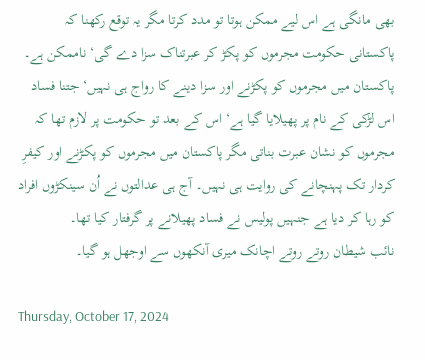بھی مانگی ہے اس لیے ممکن ہوتا تو مدد کرتا مگر یہ توقع رکھنا کہ پاکستانی حکومت مجرموں کو پکڑ کر عبرتناک سزا دے گی‘ ناممکن ہے۔ پاکستان میں مجرموں کو پکڑنے اور سزا دینے کا رواج ہی نہیں‘ جتنا فساد اس لڑکی کے نام پر پھیلایا گیا ہے‘ اس کے بعد تو حکومت پر لازم تھا کہ مجرموں کو نشان عبرت بناتی مگر پاکستان میں مجرموں کو پکڑنے اور کیفرِ کردار تک پہنچانے کی روایت ہی نہیں۔ آج ہی عدالتوں نے اُن سینکڑوں افراد کو رہا کر دیا ہے جنہیں پولیس نے فساد پھیلانے پر گرفتار کیا تھا۔
نائب شیطان روتے روتے اچانک میری آنکھوں سے اوجھل ہو گیا۔

Thursday, October 17, 2024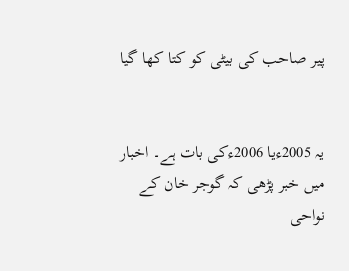پیر صاحب کی بیٹی کو کتا کھا گیا


یہ 2005ءیا 2006ءکی بات ہے۔ اخبار میں خبر پڑھی کہ گوجر خان کے نواحی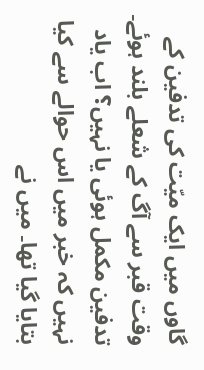گاوں میں ایک میّت کی تدفین کے وقت قبر سے آگ کے شعلے بلند ہوئے۔ تدفین مکمل ہوئی یا نہیں؟ اب یاد نہیں کہ خبر میں اس حوالے سے کیا بتایا گیا تھا۔ میں نے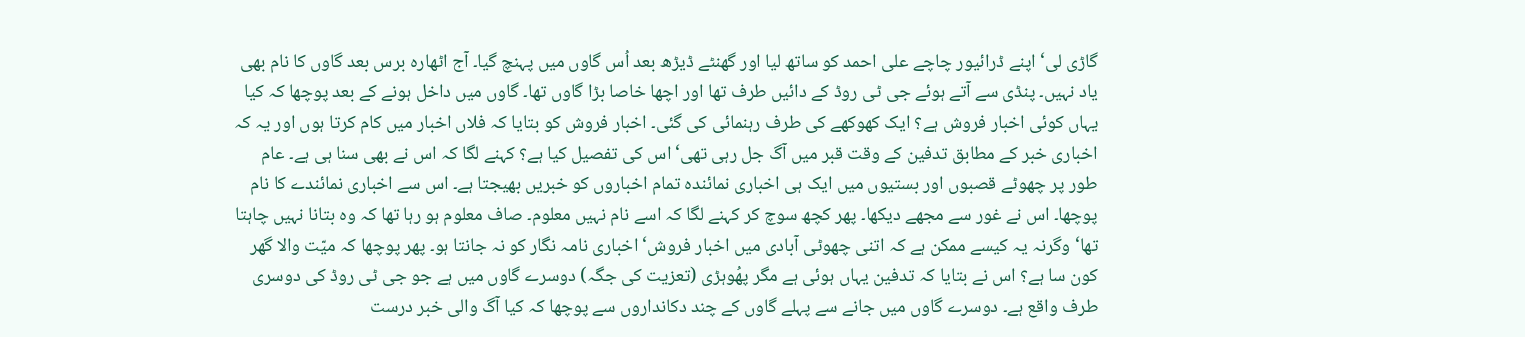گاڑی لی‘ اپنے ڈرائیور چاچے علی احمد کو ساتھ لیا اور گھنٹے ڈیڑھ بعد اُس گاوں میں پہنچ گیا۔ آج اٹھارہ برس بعد گاوں کا نام بھی یاد نہیں۔ پنڈی سے آتے ہوئے جی ٹی روڈ کے دائیں طرف تھا اور اچھا خاصا بڑا گاوں تھا۔ گاوں میں داخل ہونے کے بعد پوچھا کہ کیا یہاں کوئی اخبار فروش ہے؟ ایک کھوکھے کی طرف رہنمائی کی گئی۔ اخبار فروش کو بتایا کہ فلاں اخبار میں کام کرتا ہوں اور یہ کہ اخباری خبر کے مطابق تدفین کے وقت قبر میں آگ جل رہی تھی‘ اس کی تفصیل کیا ہے؟ کہنے لگا کہ اس نے بھی سنا ہی ہے۔ عام طور پر چھوٹے قصبوں اور بستیوں میں ایک ہی اخباری نمائندہ تمام اخباروں کو خبریں بھیجتا ہے۔ اس سے اخباری نمائندے کا نام پوچھا۔ اس نے غور سے مجھے دیکھا۔ پھر کچھ سوچ کر کہنے لگا کہ اسے نام نہیں معلوم۔ صاف معلوم ہو رہا تھا کہ وہ بتانا نہیں چاہتا تھا‘ وگرنہ یہ کیسے ممکن ہے کہ اتنی چھوٹی آبادی میں اخبار فروش‘ اخباری نامہ نگار کو نہ جانتا ہو۔ پھر پوچھا کہ میّت والا گھر کون سا ہے؟ اس نے بتایا کہ تدفین یہاں ہوئی ہے مگر پھُوہڑی (تعزیت کی جگہ) دوسرے گاوں میں ہے جو جی ٹی روڈ کی دوسری طرف واقع ہے۔ دوسرے گاوں میں جانے سے پہلے گاوں کے چند دکانداروں سے پوچھا کہ کیا آگ والی خبر درست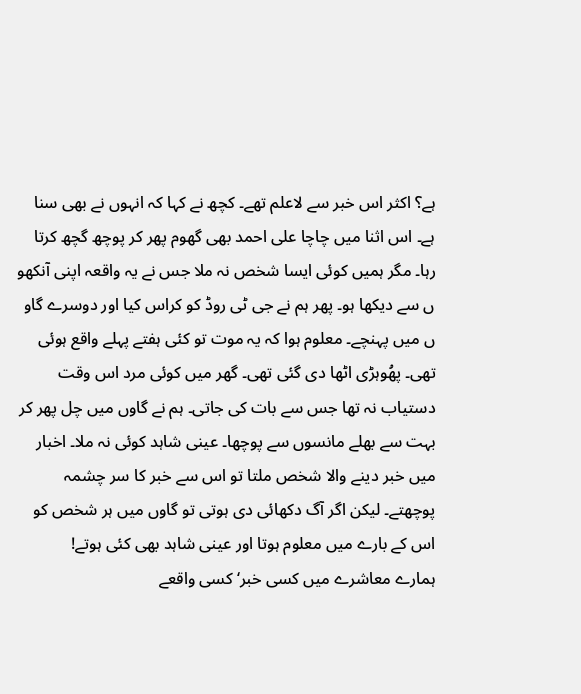ہے؟ اکثر اس خبر سے لاعلم تھے۔ کچھ نے کہا کہ انہوں نے بھی سنا ہے۔ اس اثنا میں چاچا علی احمد بھی گھوم پھر کر پوچھ گچھ کرتا رہا۔ مگر ہمیں کوئی ایسا شخص نہ ملا جس نے یہ واقعہ اپنی آنکھو ں سے دیکھا ہو۔ پھر ہم نے جی ٹی روڈ کو کراس کیا اور دوسرے گاو ں میں پہنچے۔ معلوم ہوا کہ یہ موت تو کئی ہفتے پہلے واقع ہوئی تھی۔ پھُوہڑی اٹھا دی گئی تھی۔ گھر میں کوئی مرد اس وقت دستیاب نہ تھا جس سے بات کی جاتی۔ ہم نے گاوں میں چل پھر کر بہت سے بھلے مانسوں سے پوچھا۔ عینی شاہد کوئی نہ ملا۔ اخبار میں خبر دینے والا شخص ملتا تو اس سے خبر کا سر چشمہ پوچھتے۔ لیکن اگر آگ دکھائی دی ہوتی تو گاوں میں ہر شخص کو اس کے بارے میں معلوم ہوتا اور عینی شاہد بھی کئی ہوتے!
ہمارے معاشرے میں کسی خبر‘ کسی واقعے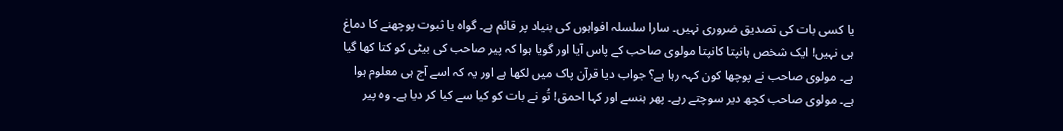یا کسی بات کی تصدیق ضروری نہیں۔ سارا سلسلہ افواہوں کی بنیاد پر قائم ہے۔ گواہ یا ثبوت پوچھنے کا دماغ ہی نہیں! ایک شخص ہانپتا کانپتا مولوی صاحب کے پاس آیا اور گویا ہوا کہ پیر صاحب کی بیٹی کو کتا کھا گیا ہے۔ مولوی صاحب نے پوچھا کون کہہ رہا ہے؟ جواب دیا قرآن پاک میں لکھا ہے اور یہ کہ اسے آج ہی معلوم ہوا ہے۔ مولوی صاحب کچھ دیر سوچتے رہے۔ پھر ہنسے اور کہا احمق! تُو نے بات کو کیا سے کیا کر دیا ہے۔ وہ پیر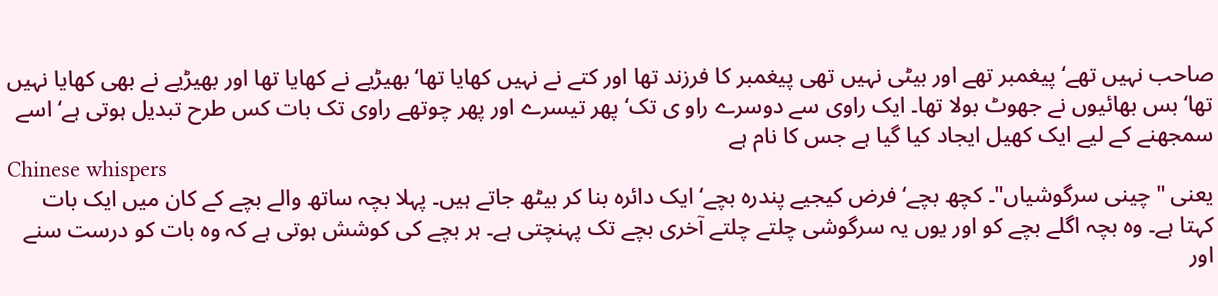صاحب نہیں تھے‘ پیغمبر تھے اور بیٹی نہیں تھی پیغمبر کا فرزند تھا اور کتے نے نہیں کھایا تھا‘ بھیڑیے نے کھایا تھا اور بھیڑیے نے بھی کھایا نہیں تھا‘ بس بھائیوں نے جھوٹ بولا تھا۔ ایک راوی سے دوسرے راو ی تک‘ پھر تیسرے اور پھر چوتھے راوی تک بات کس طرح تبدیل ہوتی ہے‘ اسے سمجھنے کے لیے ایک کھیل ایجاد کیا گیا ہے جس کا نام ہے
Chinese whispers
یعنی "چینی سرگوشیاں"۔ کچھ بچے‘ فرض کیجیے پندرہ بچے‘ ایک دائرہ بنا کر بیٹھ جاتے ہیں۔ پہلا بچہ ساتھ والے بچے کے کان میں ایک بات کہتا ہے۔ وہ بچہ اگلے بچے کو اور یوں یہ سرگوشی چلتے چلتے آخری بچے تک پہنچتی ہے۔ ہر بچے کی کوشش ہوتی ہے کہ وہ بات کو درست سنے اور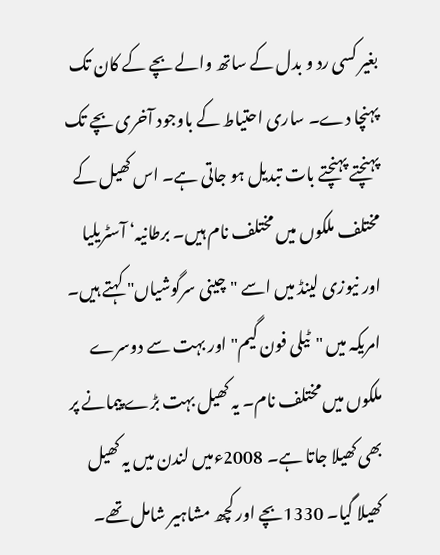بغیر کسی رد و بدل کے ساتھ والے بچے کے کان تک پہنچا دے۔ ساری احتیاط کے باوجود آخری بچے تک پہنچتے پہنچتے بات تبدیل ہو جاتی ہے۔ اس کھیل کے مختلف ملکوں میں مختلف نام ہیں۔ برطانیہ‘ آسٹریلیا اور نیوزی لینڈ میں اسے "چینی سرگوشیاں" کہتے ہیں۔ امریکہ میں "ٹیلی فون گیم" اور بہت سے دوسرے ملکوں میں مختلف نام۔ یہ کھیل بہت بڑے پیمانے پر بھی کھیلا جاتا ہے۔ 2008ءمیں لندن میں یہ کھیل کھیلا گیا۔ 1330بچے اور کچھ مشاہیر شامل تھے۔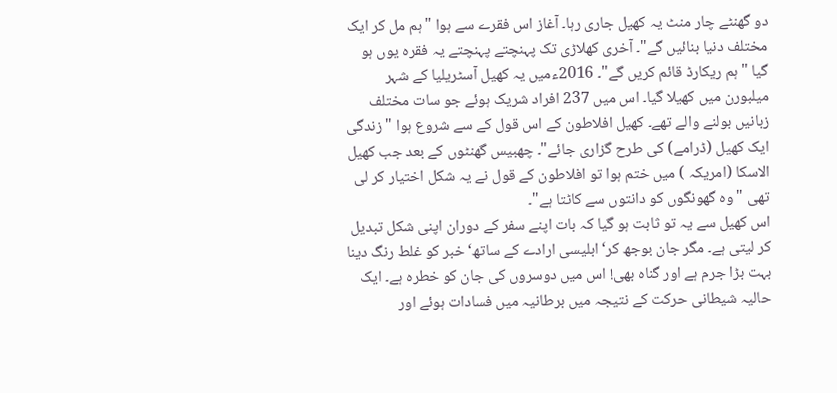دو گھنٹے چار منٹ یہ کھیل جاری رہا۔ آغاز اس فقرے سے ہوا "ہم مل کر ایک مختلف دنیا بنائیں گے"۔ آخری کھلاڑی تک پہنچتے پہنچتے یہ فقرہ یوں ہو گیا "ہم ریکارڈ قائم کریں گے"۔ 2016ءمیں یہ کھیل آسٹریلیا کے شہر میلبورن میں کھیلا گیا۔ اس میں 237 افراد شریک ہوئے جو سات مختلف زبانیں بولنے والے تھے۔ کھیل افلاطون کے اس قول کے سے شروع ہوا " زندگی ایک کھیل (ڈرامے) کی طرح گزاری جائے"۔ چھبیس گھنٹوں کے بعد جب کھیل الاسکا (امریکہ ) میں ختم ہوا تو افلاطون کے قول نے یہ شکل اختیار کر لی تھی "وہ گھونگوں کو دانتوں سے کاٹتا ہے"۔
اس کھیل سے یہ تو ثابت ہو گیا کہ بات اپنے سفر کے دوران اپنی شکل تبدیل کر لیتی ہے۔ مگر جان بوجھ کر‘ ابلیسی ارادے کے ساتھ‘ خبر کو غلط رنگ دینا بہت بڑا جرم ہے اور گناہ بھی! اس میں دوسروں کی جان کو خطرہ ہے۔ ایک حالیہ شیطانی حرکت کے نتیجہ میں برطانیہ میں فسادات ہوئے اور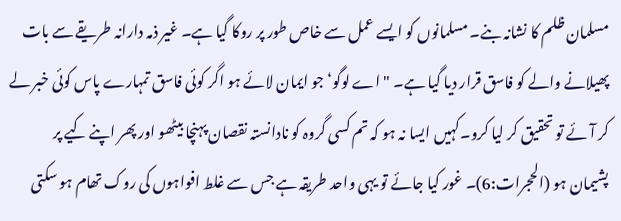مسلمان ظلم کا نشانہ بنے۔ مسلمانوں کو ایسے عمل سے خاص طور پر روکا گیا ہے۔ غیر ذمہ دارانہ طریقے سے بات پھیلانے والے کو فاسق قرار دیا گیا ہے۔ "اے لوگو‘ جو ایمان لائے ہو اگر کوئی فاسق تمہارے پاس کوئی خبر لے کر آئے تو تحقیق کر لیا کرو۔کہیں ایسا نہ ہو کہ تم کسی گروہ کو نادانستہ نقصان پہنچا بیٹھو اور پھر اپنے کیے پر پشیمان ہو (الحجرات:6)۔ غور کیا جائے تو یہی واحد طریقہ ہے جس سے غلط افواہوں کی روک تھام ہو سکتی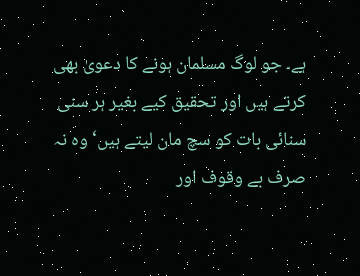ہے۔ جو لوگ مسلمان ہونے کا دعویٰ بھی کرتے ہیں اور تحقیق کیے بغیر ہر سنی سنائی بات کو سچ مان لیتے ہیں‘ وہ نہ صرف بے وقوف اور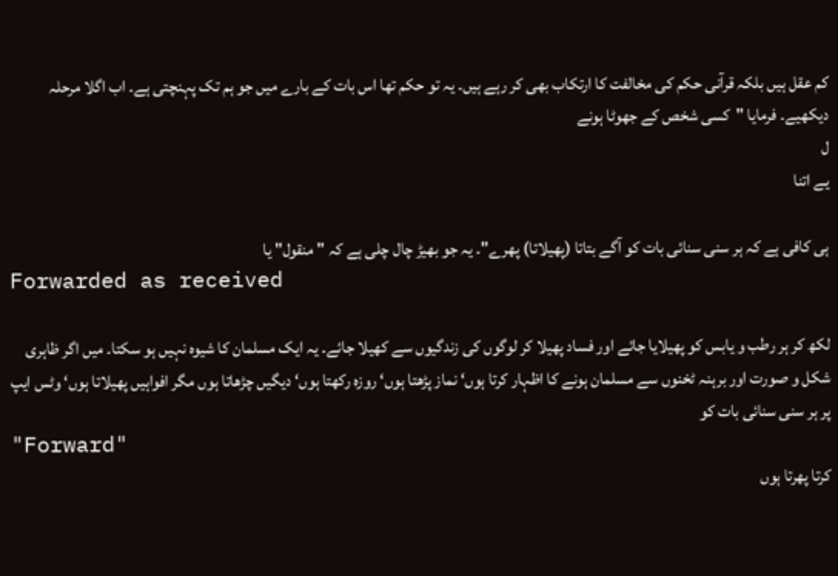کم عقل ہیں بلکہ قرآنی حکم کی مخالفت کا ارتکاب بھی کر رہے ہیں۔ یہ تو حکم تھا اس بات کے بارے میں جو ہم تک پہنچتی ہے۔ اب اگلا مرحلہ دیکھیے۔ فرمایا "کسی شخص کے جھوٹا ہونے
ل
یے اتنا

ہی کافی ہے کہ ہر سنی سنائی بات کو آگے بتاتا (پھیلاتا) پھرے"۔ یہ جو بھیڑ چال چلی ہے کہ "منقول" یا
Forwarded as received

لکھ کر ہر رطب و یابس کو پھیلایا جائے اور فساد پھیلا کر لوگوں کی زندگیوں سے کھیلا جائے۔ یہ ایک مسلمان کا شیوہ نہیں ہو سکتا۔ میں اگر ظاہری شکل و صورت اور برہنہ ٹخنوں سے مسلمان ہونے کا اظہار کرتا ہوں‘ نماز پڑھتا ہوں‘ روزہ رکھتا ہوں‘ دیگیں چڑھاتا ہوں مگر افواہیں پھیلاتا ہوں‘ وٹس ایپ پر ہر سنی سنائی بات کو
"Forward"
کرتا پھرتا ہوں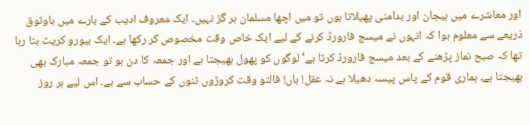اور معاشرے میں ہیجان اور بدامنی پھیلاتا ہوں تو میں اچھا مسلمان ہر گز نہیں۔ ایک معروف ادیب کے بارے میں باوثوق ذریعے سے معلوم ہوا کہ انہوں نے میسج فارورڈ کرنے کے لیے ایک خاص وقت مخصوص کر رکھا ہے۔ ایک بیورو کریٹ بتا رہا تھا کہ صبح نماز پڑھنے کے بعد میسج فارورڈ کرتا ہے‘ لوگوں کو پھول بھیجتا ہے اور جمعہ کا دن ہو تو جمعہ مبارک بھی بھیجتا ہے۔ ہماری قوم کے پاس پیسہ دھیلا ہے نہ عقل! ہاں! فالتو وقت کروڑوں ٹنوں کے حساب سے ہے۔ اس لیے ہر روز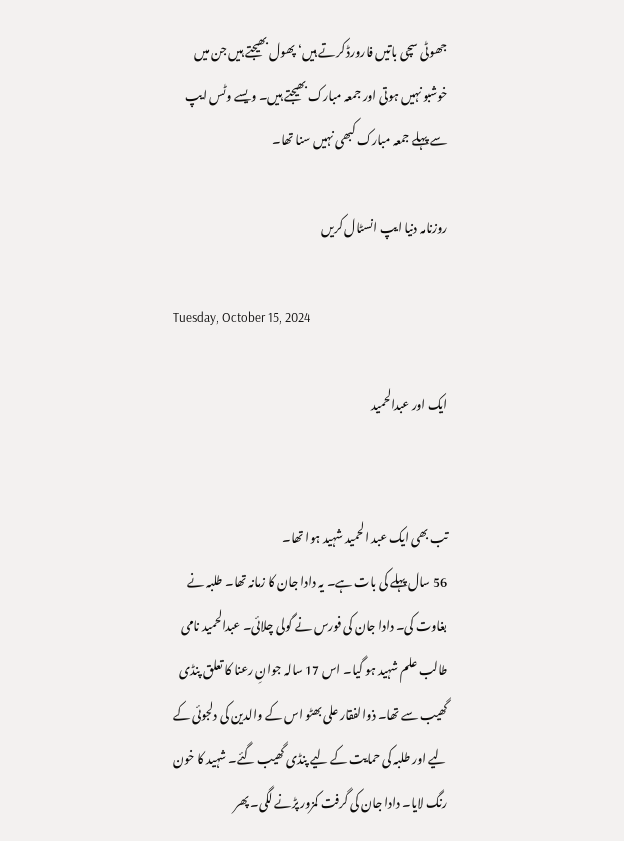جھوٹی سچی باتیں فارورڈ کرتے ہیں‘ پھول بھیجتے ہیں جن میں خوشبو نہیں ہوتی اور جمعہ مبارک بھیجتے ہیں۔ ویسے وٹس ایپ سے پہلے جمعہ مبارک کبھی نہیں سنا تھا۔

روزنامہ دنیا ایپ انسٹال کریں

Tuesday, October 15, 2024

ایک اور عبدالحمید


تب بھی ایک عبد الحمید شہید ہوا تھا۔
56 سال پہلے کی بات ہے۔ یہ دادا جان کا زمانہ تھا۔ طلبہ نے بغاوت کی۔ دادا جان کی فورس نے گولی چلائی۔ عبدالحمید نامی طالب علم شہید ہو گیا۔ اس 17 سالہ جوانِ رعنا کا تعلق پنڈی گھیب سے تھا۔ ذوالفقار علی بھٹو اس کے والدین کی دلجوئی کے لیے اور طلبہ کی حمایت کے لیے پنڈی گھیب گئے۔ شہید کا خون رنگ لایا۔ دادا جان کی گرفت کمزور پڑنے لگی۔ پھر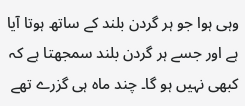وہی ہوا جو ہر گردن بلند کے ساتھ ہوتا آیا ہے اور جسے ہر گردن بلند سمجھتا ہے کہ کبھی نہیں ہو گا۔ چند ماہ ہی گزرے تھے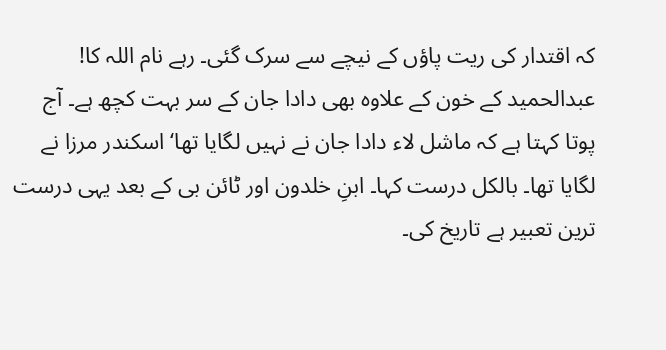کہ اقتدار کی ریت پاؤں کے نیچے سے سرک گئی۔ رہے نام اللہ کا!
عبدالحمید کے خون کے علاوہ بھی دادا جان کے سر بہت کچھ ہے۔ آج پوتا کہتا ہے کہ ماشل لاء دادا جان نے نہیں لگایا تھا‘ اسکندر مرزا نے لگایا تھا۔ بالکل درست کہا۔ ابنِ خلدون اور ٹائن بی کے بعد یہی درست ترین تعبیر ہے تاریخ کی۔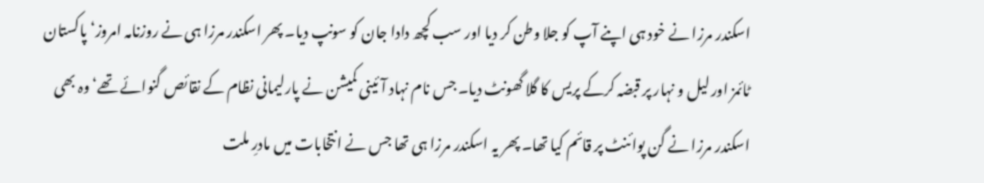اسکندر مرزا نے خود ہی اپنے آپ کو جلا وطن کر دیا اور سب کچھ دادا جان کو سونپ دیا۔ پھر اسکندر مرزا ہی نے روزنامہ امروز‘ پاکستان ٹائمز اور لیل و نہار پر قبضہ کرکے پریس کا گلا گھونٹ دیا۔ جس نام نہاد آئینی کمیشن نے پارلیمانی نظام کے نقائص گنوائے تھے‘ وہ بھی اسکندر مرزا نے گن پوائنٹ پر قائم کیا تھا۔ پھر یہ اسکندر مرزا ہی تھا جس نے انتخابات میں مادرِ ملت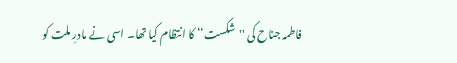فاطمہ جناح کی ''شکست‘‘ کا انتظام کیا تھا۔ اسی نے مادرِ ملت کو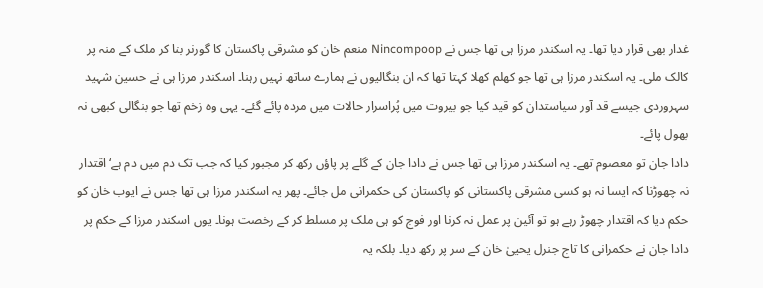غدار بھی قرار دیا تھا۔ یہ اسکندر مرزا ہی تھا جس نے Nincompoop منعم خان کو مشرقی پاکستان کا گورنر بنا کر ملک کے منہ پر کالک ملی۔ یہ اسکندر مرزا ہی تھا جو کھلم کھلا کہتا تھا کہ ان بنگالیوں نے ہمارے ساتھ نہیں رہنا۔ اسکندر مرزا ہی نے حسین شہید سہروردی جیسے قد آور سیاستدان کو قید کیا جو بیروت میں پُراسرار حالات میں مردہ پائے گئے۔ یہی وہ زخم تھا جو بنگالی کبھی نہ بھول پائے۔
دادا جان تو معصوم تھے۔ یہ اسکندر مرزا ہی تھا جس نے دادا جان کے گلے پر پاؤں رکھ کر مجبور کیا کہ جب تک دم میں دم ہے‘ اقتدار نہ چھوڑنا کہ ایسا نہ ہو کسی مشرقی پاکستانی کو پاکستان کی حکمرانی مل جائے۔ پھر یہ اسکندر مرزا ہی تھا جس نے ایوب خان کو حکم دیا کہ اقتدار چھوڑ رہے ہو تو آئین پر عمل نہ کرنا اور فوج کو ہی ملک پر مسلط کر کے رخصت ہونا۔ یوں اسکندر مرزا کے حکم پر دادا جان نے حکمرانی کا تاج جنرل یحییٰ خان کے سر پر رکھ دیا۔ بلکہ یہ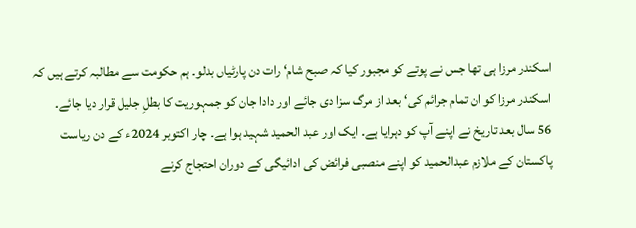اسکندر مرزا ہی تھا جس نے پوتے کو مجبور کیا کہ صبح شام‘ رات دن پارٹیاں بدلو۔ ہم حکومت سے مطالبہ کرتے ہیں کہ اسکندر مرزا کو ان تمام جرائم کی‘ بعد از مرگ سزا دی جائے اور دادا جان کو جمہوریت کا بطلِ جلیل قرار دیا جائے۔
56 سال بعد تاریخ نے اپنے آپ کو دہرایا ہے۔ ایک اور عبد الحمید شہید ہوا ہے۔ چار اکتوبر 2024ء کے دن ریاست پاکستان کے ملازم عبدالحمید کو اپنے منصبی فرائض کی ادائیگی کے دوران احتجاج کرنے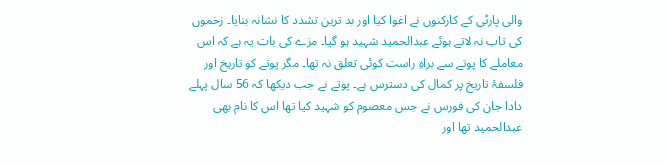والی پارٹی کے کارکنوں نے اغوا کیا اور بد ترین تشدد کا نشانہ بنایا۔ زخموں کی تاب نہ لاتے ہوئے عبدالحمید شہید ہو گیا۔ مزے کی بات یہ ہے کہ اس معاملے کا پوتے سے براہِ راست کوئی تعلق نہ تھا۔ مگر پوتے کو تاریخ اور فلسفۂ تاریخ پر کمال کی دسترس ہے۔ پوتے نے جب دیکھا کہ 56 سال پہلے دادا جان کی فورس نے جس معصوم کو شہید کیا تھا اس کا نام بھی عبدالحمید تھا اور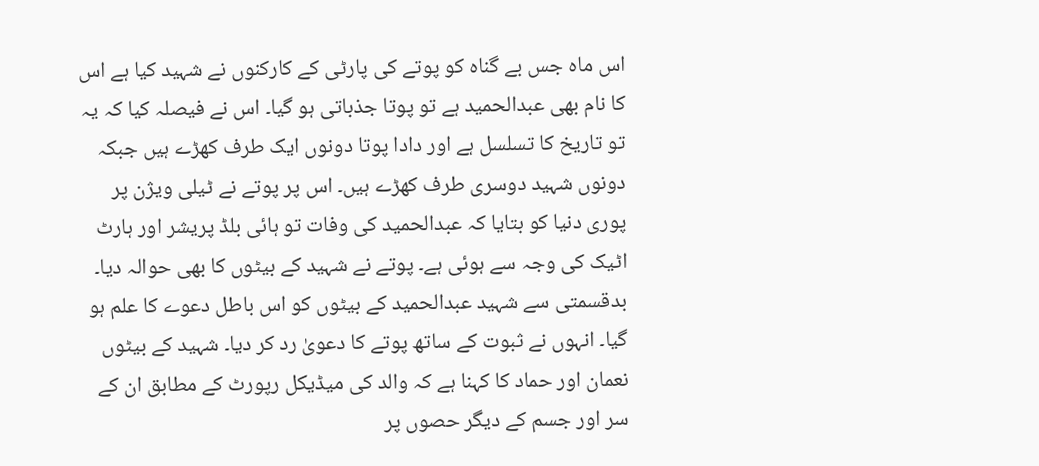اس ماہ جس بے گناہ کو پوتے کی پارٹی کے کارکنوں نے شہید کیا ہے اس کا نام بھی عبدالحمید ہے تو پوتا جذباتی ہو گیا۔ اس نے فیصلہ کیا کہ یہ تو تاریخ کا تسلسل ہے اور دادا پوتا دونوں ایک طرف کھڑے ہیں جبکہ دونوں شہید دوسری طرف کھڑے ہیں۔ اس پر پوتے نے ٹیلی ویژن پر پوری دنیا کو بتایا کہ عبدالحمید کی وفات تو ہائی بلڈ پریشر اور ہارٹ اٹیک کی وجہ سے ہوئی ہے۔ پوتے نے شہید کے بیٹوں کا بھی حوالہ دیا۔ بدقسمتی سے شہید عبدالحمید کے بیٹوں کو اس باطل دعوے کا علم ہو گیا۔ انہوں نے ثبوت کے ساتھ پوتے کا دعویٰ رد کر دیا۔ شہید کے بیٹوں نعمان اور حماد کا کہنا ہے کہ والد کی میڈیکل رپورٹ کے مطابق ان کے سر اور جسم کے دیگر حصوں پر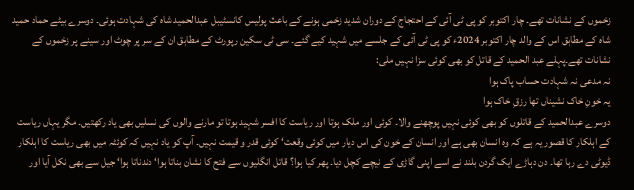زخموں کے نشانات تھے۔ چار اکتوبر کو پی ٹی آئی کے احتجاج کے دوران شدید زخمی ہونے کے باعث پولیس کانسٹیبل عبدالحمید شاہ کی شہادت ہوئی۔ دوسرے بیٹے حماد حمید شاہ کے مطابق اس کے والد چار اکتوبر 2024ء کو پی ٹی آئی کے جلسے میں شہید کیے گئے۔ سی ٹی سکین رپورٹ کے مطابق ان کے سر پر چوٹ اور سینے پر زخموں کے نشانات تھے۔پہلے عبد الحمید کے قاتل کو بھی کوئی سزا نہیں ملی:
نہ مدعی نہ شہادت حساب پاک ہوا
یہ خونِ خاک نشیناں تھا رزقِ خاک ہوا
دوسرے عبدالحمید کے قاتلوں کو بھی کوئی نہیں پوچھنے والا۔ کوئی اور ملک ہوتا اور ریاست کا افسر شہید ہوتا تو مارنے والوں کی نسلیں بھی یاد رکھتیں۔ مگر یہاں ریاست کے اہلکار کا قصور یہ ہے کہ وہ انسان بھی ہے اور انسان کے خون کی اس دیار میں کوئی وقعت‘ کوئی قدر و قیمت نہیں۔ آپ کو یاد نہیں کہ کوئٹہ میں بھی ریاست کا اہلکار ڈیوٹی دے رہا تھا۔ دن دہاڑے ایک گردن بلند نے اسے اپنی گاڑی کے نیچے کچل دیا۔ پھر کیا ہوا؟ قاتل انگلیوں سے فتح کا نشان بناتا ہوا‘ دندناتا ہوا‘ جیل سے بھی نکل آیا اور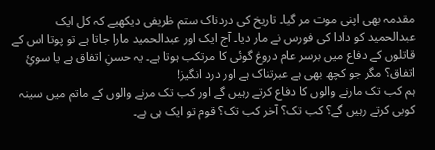مقدمہ بھی اپنی موت مر گیا۔ تاریخ کی دردناک ستم ظریفی دیکھیے کہ کل ایک عبدالحمید کو دادا کی فورس نے مار دیا۔ آج ایک اور عبدالحمید مارا جاتا ہے تو پوتا اس کے قاتلوں کے دفاع میں برسر عام دروغ گوئی کا مرتکب ہوتا ہے۔ یہ حسنِ اتفاق ہے یا سوئِ اتفاق؟ مگر جو کچھ بھی ہے عبرتناک ہے اور درد انگیز!
ہم کب تک مارنے والوں کا دفاع کرتے رہیں گے اور کب تک مرنے والوں کے ماتم میں سینہ کوبی کرتے رہیں گے؟ کب تک؟ آخر کب تک؟ قوم تو ایک ہی ہے۔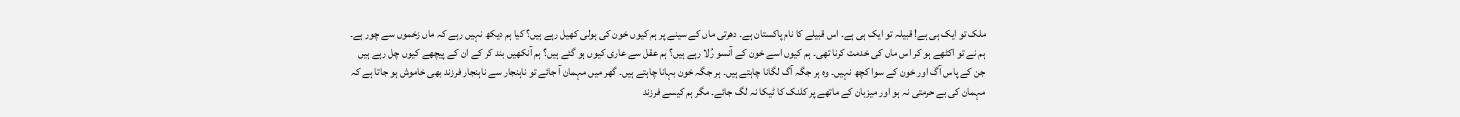ملک تو ایک ہی ہے! قبیلہ تو ایک ہی ہے۔ اس قبیلے کا نام پاکستان ہے۔ دھرتی ماں کے سینے پر ہم کیوں خون کی ہولی کھیل رہے ہیں؟ کیا ہم دیکھ نہیں رہے کہ ماں زخموں سے چور ہے۔ ہم نے تو اکٹھے ہو کر اس ماں کی خدمت کرنا تھی۔ ہم کیوں اسے خون کے آنسو رُلا رہے ہیں؟ ہم عقل سے عاری کیوں ہو گئے ہیں؟ ہم آنکھیں بند کر کے ان کے پیچھے کیوں چل رہے ہیں جن کے پاس آگ اور خون کے سوا کچھ نہیں۔ وہ ہر جگہ آگ لگانا چاہتے ہیں۔ ہر جگہ خون بہانا چاہتے ہیں۔ گھر میں مہمان آ جائے تو ناہنجار سے ناہنجار فرزند بھی خاموش ہو جاتا ہے کہ مہمان کی بے حرمتی نہ ہو اور میزبان کے ماتھے پر کلنک کا ٹیکا نہ لگ جائے۔ مگر ہم کیسے فرزند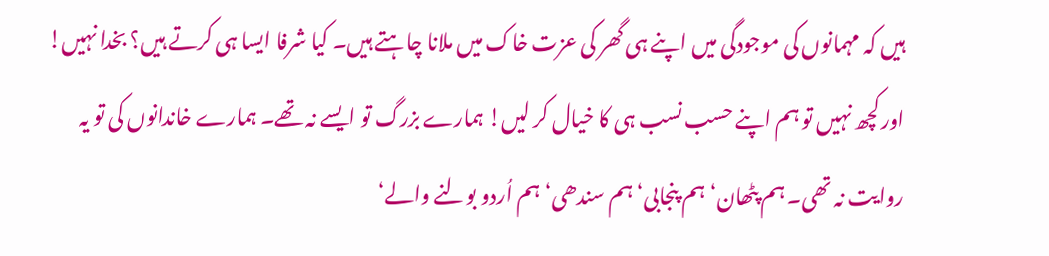ہیں کہ مہمانوں کی موجودگی میں اپنے ہی گھر کی عزت خاک میں ملانا چاہتے ہیں۔ کیا شرفا ایسا ہی کرتے ہیں؟ بخدا نہیں! اور کچھ نہیں تو ہم اپنے حسب نسب ہی کا خیال کر لیں! ہمارے بزرگ تو ایسے نہ تھے۔ ہمارے خاندانوں کی تو یہ روایت نہ تھی۔ ہم پٹھان‘ ہم پنجابی‘ ہم سندھی‘ ہم اُردو بولنے والے‘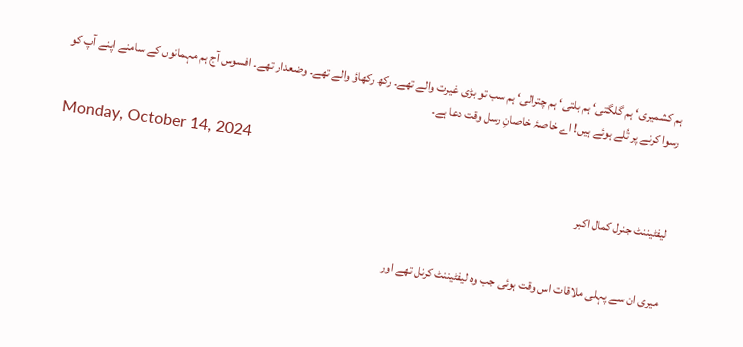ہم کشمیری‘ ہم گلگتی‘ ہم بلتی‘ ہم چترالی‘ ہم سب تو بڑی غیرت والے تھے۔ رکھ رکھاؤ والے تھے۔ وضعدار تھے۔ افسوس آج ہم مہمانوں کے سامنے اپنے آپ کو رسوا کرنے پر تُلے ہوئے ہیں! اے خاصۂ خاصانِ رسل وقت دعا ہے۔

Monday, October 14, 2024

لیفٹیننٹ جنرل کمال اکبر


میری ان سے پہلی ملاقات اس وقت ہوئی جب وہ لیفٹیننٹ کرنل تھے اور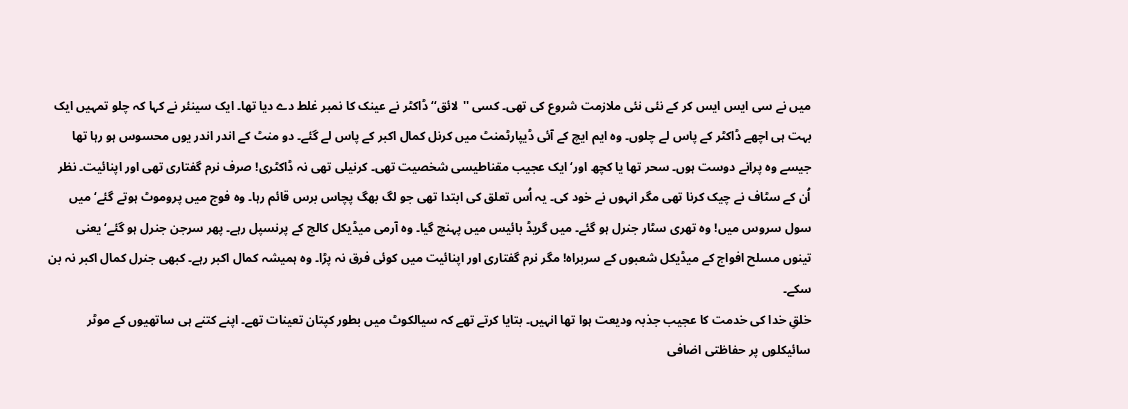میں نے سی ایس ایس کر کے نئی نئی ملازمت شروع کی تھی۔ کسی ''لائق‘‘ ڈاکٹر نے عینک کا نمبر غلط دے دیا تھا۔ ایک سینئر نے کہا کہ چلو تمہیں ایک بہت ہی اچھے ڈاکٹر کے پاس لے چلوں۔ وہ ایم ایچ کے آئی ڈیپارٹمنٹ میں کرنل کمال اکبر کے پاس لے گئے۔ دو منٹ کے اندر اندر یوں محسوس ہو رہا تھا جیسے وہ پرانے دوست ہوں۔ سحر تھا یا کچھ اور‘ ایک عجیب مقناطیسی شخصیت تھی۔ کرنیلی تھی نہ ڈاکٹری! صرف نرم گفتاری تھی اور اپنائیت۔ نظر اُن کے سٹاف نے چیک کرنا تھی مگر انہوں نے خود کی۔ یہ اُس تعلق کی ابتدا تھی جو لگ بھگ پچاس برس قائم رہا۔ وہ فوج میں پروموٹ ہوتے گئے‘ میں سول سروس میں! وہ تھری سٹار جنرل ہو گئے۔ میں گریڈ بائیس میں پہنچ گیا۔ وہ آرمی میڈیکل کالج کے پرنسپل رہے۔ پھر سرجن جنرل ہو گئے‘ یعنی تینوں مسلح افواج کے میڈیکل شعبوں کے سربراہ! مگر نرم گفتاری اور اپنائیت میں کوئی فرق نہ پڑا۔ وہ ہمیشہ کمال اکبر رہے۔ کبھی جنرل کمال اکبر نہ بن سکے۔
خلقِ خدا کی خدمت کا عجیب جذبہ ودیعت ہوا تھا انہیں۔ بتایا کرتے تھے کہ سیالکوٹ میں بطور کپتان تعینات تھے۔ اپنے کتنے ہی ساتھیوں کے موٹر سائیکلوں پر حفاظتی اضافی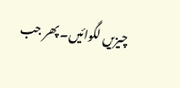چیزیں لگوائیں۔ پھر جب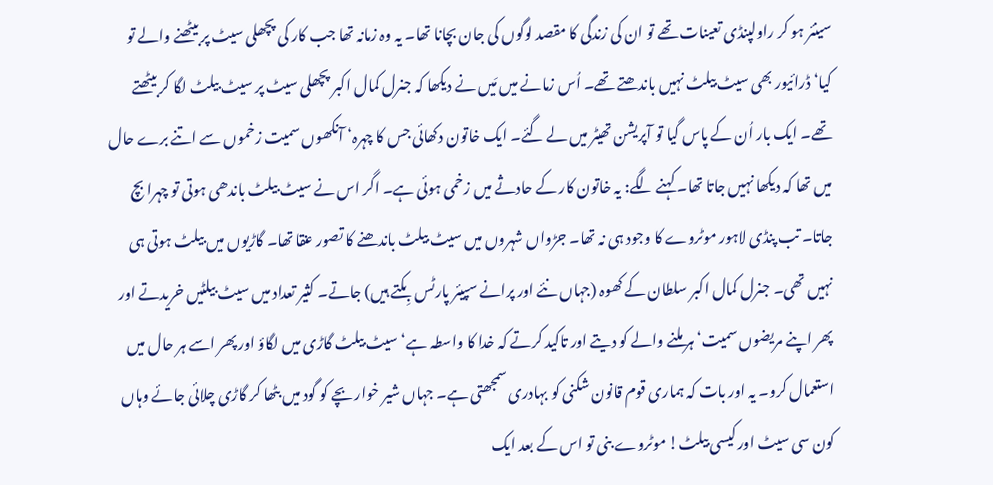سینئر ہو کر راولپنڈی تعینات تھے تو ان کی زندگی کا مقصد لوگوں کی جان بچانا تھا۔ یہ وہ زمانہ تھا جب کار کی پچھلی سیٹ پر بیٹھنے والے تو کیا‘ ڈرائیور بھی سیٹ بیلٹ نہیں باندھتے تھے۔ اُس زمانے میں مَیں نے دیکھا کہ جنرل کمال اکبر پچھلی سیٹ پر سیٹ بیلٹ لگا کر بیٹھتے تھے۔ ایک بار اُن کے پاس گیا تو آپریشن تھیٹر میں لے گئے۔ ایک خاتون دکھائی جس کا چہرہ‘ آنکھوں سمیت زخموں سے اتنے برے حال میں تھا کہ دیکھا نہیں جاتا تھا۔ کہنے لگے: یہ خاتون کار کے حادثے میں زخمی ہوئی ہے۔ اگر اس نے سیٹ بیلٹ باندھی ہوتی تو چہرا بچ جاتا۔ تب پنڈی لاہور موٹروے کا وجود ہی نہ تھا۔ جڑواں شہروں میں سیٹ بیلٹ باندھنے کا تصور عنقا تھا۔ گاڑیوں میں بیلٹ ہوتی ہی نہیں تھی۔ جنرل کمال اکبر سلطان کے کھوہ (جہاں نئے اور پرانے سپیئر پارٹس بِکتے ہیں) جاتے۔ کثیر تعداد میں سیٹ بیلٹیں خریدتے اور پھر اپنے مریضوں سمیت‘ ہر ملنے والے کو دیتے اور تاکید کرتے کہ خدا کا واسطہ ہے‘ سیٹ بیلٹ گاڑی میں لگاؤ اور پھر اسے ہر حال میں استعمال کرو۔ یہ اور بات کہ ہماری قوم قانون شکنی کو بہادری سمجھتی ہے۔ جہاں شیر خوار بچے کو گود میں بٹھا کر گاڑی چلائی جائے وہاں کون سی سیٹ اور کیسی بیلٹ! موٹروے بنی تو اس کے بعد ایک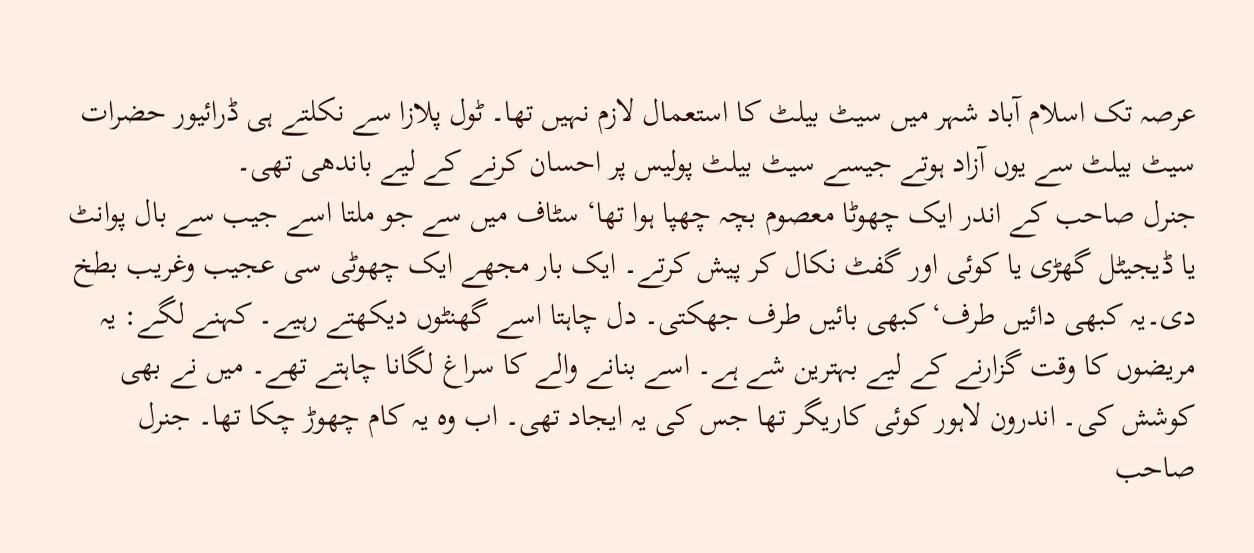عرصہ تک اسلام آباد شہر میں سیٹ بیلٹ کا استعمال لازم نہیں تھا۔ ٹول پلازا سے نکلتے ہی ڈرائیور حضرات سیٹ بیلٹ سے یوں آزاد ہوتے جیسے سیٹ بیلٹ پولیس پر احسان کرنے کے لیے باندھی تھی۔
جنرل صاحب کے اندر ایک چھوٹا معصوم بچہ چھپا ہوا تھا‘ سٹاف میں سے جو ملتا اسے جیب سے بال پوانٹ یا ڈیجیٹل گھڑی یا کوئی اور گفٹ نکال کر پیش کرتے۔ ایک بار مجھے ایک چھوٹی سی عجیب وغریب بطخ دی۔یہ کبھی دائیں طرف‘ کبھی بائیں طرف جھکتی۔ دل چاہتا اسے گھنٹوں دیکھتے رہیے۔ کہنے لگے: یہ مریضوں کا وقت گزارنے کے لیے بہترین شے ہے۔ اسے بنانے والے کا سراغ لگانا چاہتے تھے۔ میں نے بھی کوشش کی۔ اندرون لاہور کوئی کاریگر تھا جس کی یہ ایجاد تھی۔ اب وہ یہ کام چھوڑ چکا تھا۔ جنرل صاحب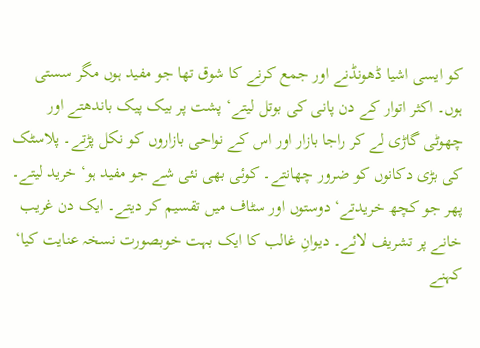کو ایسی اشیا ڈھونڈنے اور جمع کرنے کا شوق تھا جو مفید ہوں مگر سستی ہوں۔ اکثر اتوار کے دن پانی کی بوتل لیتے‘ پشت پر بیک پیک باندھتے اور چھوٹی گاڑی لے کر راجا بازار اور اس کے نواحی بازاروں کو نکل پڑتے۔ پلاسٹک کی بڑی دکانوں کو ضرور چھانتے۔ کوئی بھی نئی شے جو مفید ہو‘ خرید لیتے۔ پھر جو کچھ خریدتے‘ دوستوں اور سٹاف میں تقسیم کر دیتے۔ ایک دن غریب خانے پر تشریف لائے۔ دیوانِ غالب کا ایک بہت خوبصورت نسخہ عنایت کیا‘ کہنے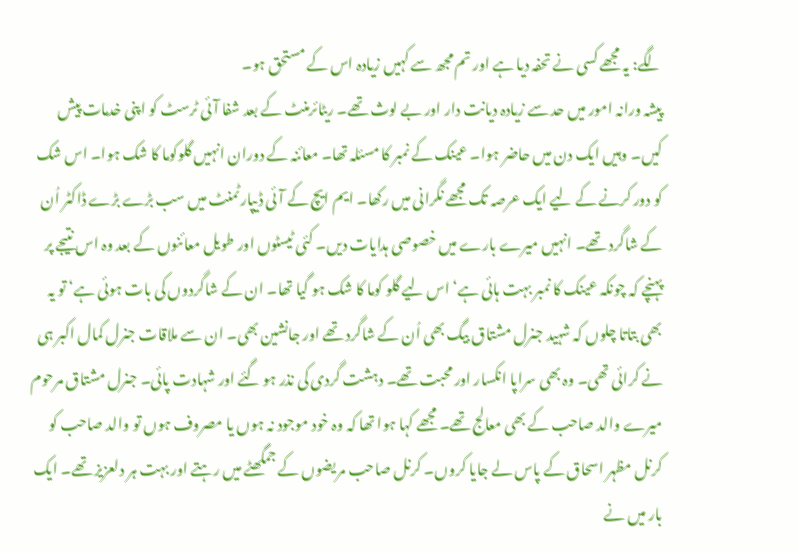لگے: یہ مجھے کسی نے تحفہ دیا ہے اور تم مجھ سے کہیں زیادہ اس کے مستحق ہو۔
پیشہ ورانہ امور میں حد سے زیادہ دیانت دار اور بے لوث تھے۔ ریٹائرمنٹ کے بعد شفا آئی ٹرسٹ کو اپنی خدمات پیش کیں۔ وہیں ایک دن میں حاضر ہوا۔ عینک کے نمبر کا مسئلہ تھا۔ معائنہ کے دوران انہیں گلوکوما کا شک ہوا۔ اس شک کو دور کرنے کے لیے ایک عرصہ تک مجھے نگرانی میں رکھا۔ ایم ایچ کے آئی ڈیپارٹمنٹ میں سب بڑے بڑے ڈاکٹر اُن کے شاگرد تھے۔ انہیں میرے بارے میں خصوصی ہدایات دیں۔ کئی ٹیسٹوں اور طویل معائنوں کے بعد وہ اس نتیجے پر پہنچے کہ چونکہ عینک کا نمبر بہت ہائی ہے‘ اس لیے گلو کوما کا شک ہو گیا تھا۔ ان کے شاگردوں کی بات ہوئی ہے‘ تو یہ بھی بتاتا چلوں کہ شہید جنرل مشتاق بیگ بھی اُن کے شاگرد تھے اور جانشین بھی۔ ان سے ملاقات جنرل کمال اکبر ہی نے کرائی تھی۔ وہ بھی سراپا انکسار اور محبت تھے۔ دہشت گردی کی نذر ہو گئے اور شہادت پائی۔ جنرل مشتاق مرحوم میرے والد صاحب کے بھی معالج تھے۔ مجھے کہا ہوا تھا کہ وہ خود موجود نہ ہوں یا مصروف ہوں تو والد صاحب کو کرنل مظہر اسحاق کے پاس لے جایا کروں۔ کرنل صاحب مریضوں کے جمگھٹے میں رہتے اور بہت ہر دلعزیز تھے۔ ایک بار میں نے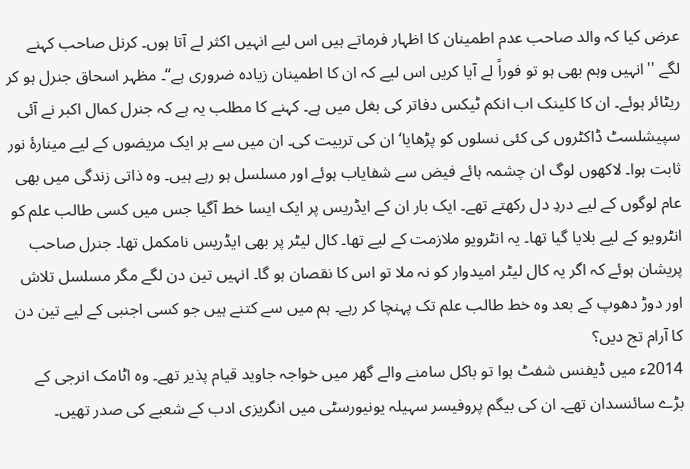عرض کیا کہ والد صاحب عدم اطمینان کا اظہار فرماتے ہیں اس لیے انہیں اکثر لے آتا ہوں۔ کرنل صاحب کہنے لگے ''انہیں وہم بھی ہو تو فوراً لے آیا کریں اس لیے کہ ان کا اطمینان زیادہ ضروری ہے‘‘۔ مظہر اسحاق جنرل ہو کر ریٹائر ہوئے۔ ان کا کلینک اب انکم ٹیکس دفاتر کی بغل میں ہے۔ کہنے کا مطلب یہ ہے کہ جنرل کمال اکبر نے آئی سپیشلسٹ ڈاکٹروں کی کئی نسلوں کو پڑھایا‘ ان کی تربیت کی۔ ان میں سے ہر ایک مریضوں کے لیے مینارۂ نور ثابت ہوا۔ لاکھوں لوگ ان چشمہ ہائے فیض سے شفایاب ہوئے اور مسلسل ہو رہے ہیں۔ وہ ذاتی زندگی میں بھی عام لوگوں کے لیے دردِ دل رکھتے تھے۔ ایک بار ان کے ایڈریس پر ایک ایسا خط آگیا جس میں کسی طالب علم کو انٹرویو کے لیے بلایا گیا تھا۔ یہ انٹرویو ملازمت کے لیے تھا۔ کال لیٹر پر بھی ایڈریس نامکمل تھا۔ جنرل صاحب پریشان ہوئے کہ اگر یہ کال لیٹر امیدوار کو نہ ملا تو اس کا نقصان ہو گا۔ انہیں تین دن لگے مگر مسلسل تلاش اور دوڑ دھوپ کے بعد وہ خط طالب علم تک پہنچا کر رہے۔ ہم میں سے کتنے ہیں جو کسی اجنبی کے لیے تین دن کا آرام تج دیں؟
2014ء میں ڈیفنس شفٹ ہوا تو باکل سامنے والے گھر میں خواجہ جاوید قیام پذیر تھے۔ وہ اٹامک انرجی کے بڑے سائنسدان تھے۔ ان کی بیگم پروفیسر سہیلہ یونیورسٹی میں انگریزی ادب کے شعبے کی صدر تھیں۔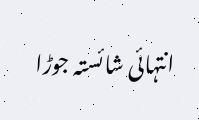انتہائی شائستہ جوڑا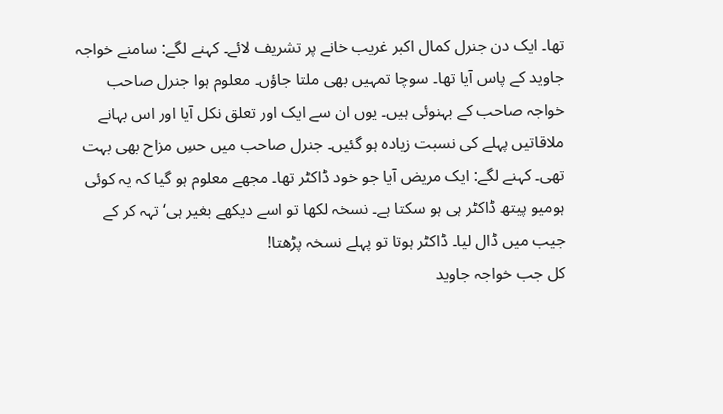تھا۔ ایک دن جنرل کمال اکبر غریب خانے پر تشریف لائے۔ کہنے لگے: سامنے خواجہ جاوید کے پاس آیا تھا۔ سوچا تمہیں بھی ملتا جاؤں۔ معلوم ہوا جنرل صاحب خواجہ صاحب کے بہنوئی ہیں۔ یوں ان سے ایک اور تعلق نکل آیا اور اس بہانے ملاقاتیں پہلے کی نسبت زیادہ ہو گئیں۔ جنرل صاحب میں حسِ مزاح بھی بہت تھی۔ کہنے لگے: ایک مریض آیا جو خود ڈاکٹر تھا۔ مجھے معلوم ہو گیا کہ یہ کوئی ہومیو پیتھ ڈاکٹر ہی ہو سکتا ہے۔ نسخہ لکھا تو اسے دیکھے بغیر ہی‘ تہہ کر کے جیب میں ڈال لیا۔ ڈاکٹر ہوتا تو پہلے نسخہ پڑھتا!
کل جب خواجہ جاوید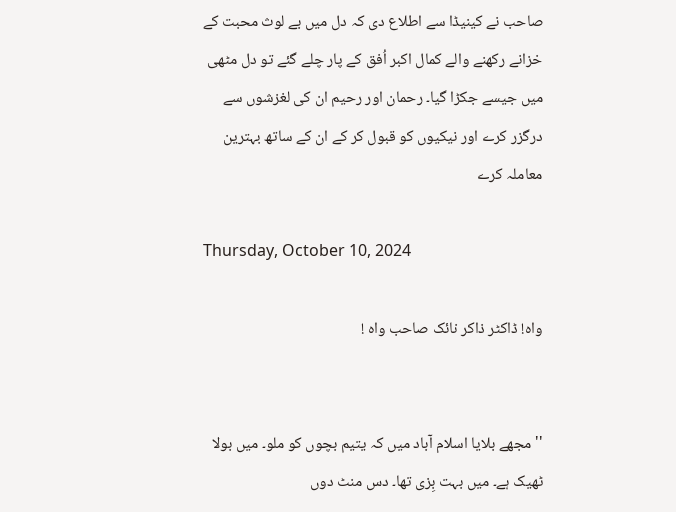صاحب نے کینیڈا سے اطلاع دی کہ دل میں بے لوث محبت کے خزانے رکھنے والے کمال اکبر اُفق کے پار چلے گئے تو دل مٹھی میں جیسے جکڑا گیا۔ رحمان اور رحیم ان کی لغزشوں سے درگزر کرے اور نیکیوں کو قبول کر کے ان کے ساتھ بہترین معاملہ کرے

Thursday, October 10, 2024

واہ! ڈاکٹر ذاکر نائک صاحب واہ !


''مجھے بلایا اسلام آباد میں کہ یتیم بچوں کو ملو۔ میں بولا ٹھیک ہے۔ میں بہت بِزی تھا۔ دس منٹ دوں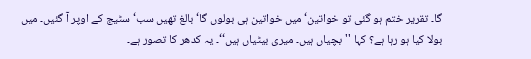گا۔ تقریر ختم ہو گئی تو خواتین‘ میں خواتین ہی بولوں گا‘ بالغ تھیں سب‘ سٹیج کے اوپر آ گئیں۔ میں بولا کیا ہو رہا ہے؟ کہا ''بچیاں ہیں۔ میری بیٹیاں ہیں‘‘۔ یہ کدھر کا تصور ہے۔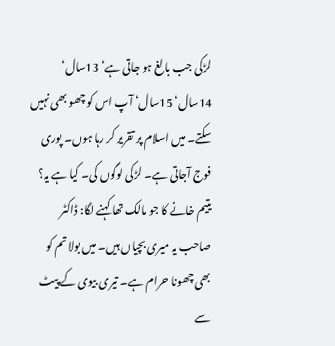لڑکی جب بالغ ہو جاتی ہے‘ 13سال‘ 14سال‘ 15سال‘ آپ اس کو چھو بھی نہیں سکتے۔ میں اسلام پر تقریر کر رہا ہوں۔ پوری فوج آجاتی ہے۔ لڑکی لوگوں کی۔ کیا ہے یہ؟ یتیم خانے کا جو مالک تھا کہنے لگا: ڈاکٹر صاحب یہ میری بچیاں ہیں۔ میں بولا تم کو بھی چھونا حرام ہے۔ تیری بیوی کے پیٹ سے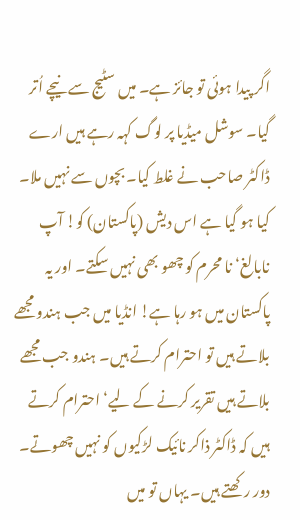اگر پیدا ہوئی تو جائز ہے۔ میں سٹیج سے نیچے اُتر گیا۔ سوشل میڈیا پر لوگ کہہ رہے ہیں ارے ڈاکٹر صاحب نے غلط کیا۔ بچوں سے نہیں ملا۔ کیا ہو گیا ہے اس دیش (پاکستان) کو! آپ نابالغ‘ نا محرم کو چھو بھی نہیں سکتے۔ اور یہ پاکستان میں ہو رہا ہے! انڈیا میں جب ہندو مجھے بلاتے ہیں تو احترام کرتے ہیں۔ ہندو جب مجھے بلاتے ہیں تقریر کرنے کے لیے‘ احترام کرتے ہیں کہ ڈاکٹر ذاکر نائیک لڑکیوں کو نہیں چھوتے۔ دور رکھتے ہیں۔ یہاں تو میں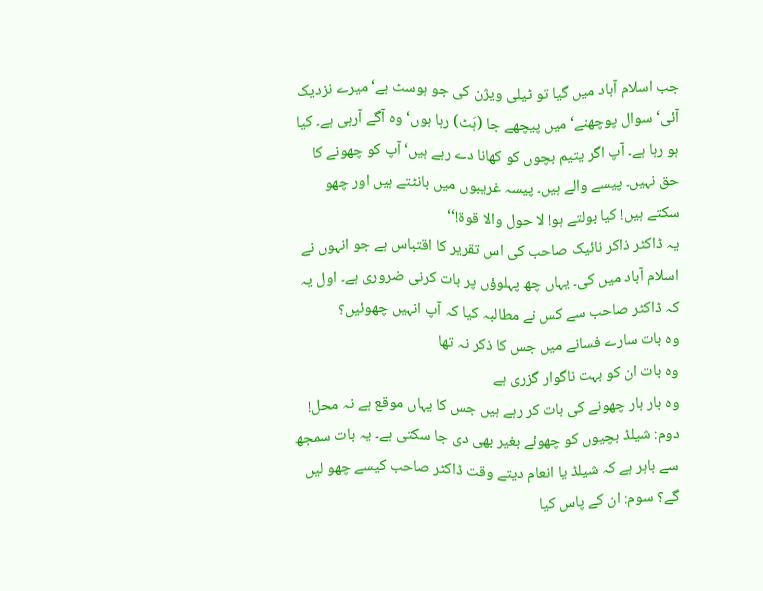جب اسلام آباد میں گیا تو ٹیلی ویژن کی جو ہوسٹ ہے‘ میرے نزدیک آئی‘ سوال پوچھنے‘ میں پیچھے جا (ہَٹ) رہا ہوں‘ وہ آگے آرہی ہے۔ کیا ہو رہا ہے۔ آپ اگر یتیم بچوں کو کھانا دے رہے ہیں‘ آپ کو چھونے کا حق نہیں۔ پیسے والے ہیں۔ پیسہ غریبوں میں بانٹتے ہیں اور چھو سکتے ہیں! کیا بولتے ہو! لا حول والا قوۃ!‘‘
یہ ڈاکٹر ذاکر نائیک صاحب کی اس تقریر کا اقتباس ہے جو انہوں نے اسلام آباد میں کی۔ یہاں چھ پہلوؤں پر بات کرنی ضروری ہے۔ اول یہ کہ ڈاکٹر صاحب سے کس نے مطالبہ کیا کہ آپ انہیں چھوئیں؟
وہ بات سارے فسانے میں جس کا ذکر نہ تھا
وہ بات ان کو بہت ناگوار گزری ہے
وہ بار بار چھونے کی بات کر رہے ہیں جس کا یہاں موقع ہے نہ محل! دوم: شیلڈ بچیوں کو چھوئے بغیر بھی دی جا سکتی ہے۔ یہ بات سمجھ سے باہر ہے کہ شیلڈ یا انعام دیتے وقت ڈاکٹر صاحب کیسے چھو لیں گے؟ سوم: ان کے پاس کیا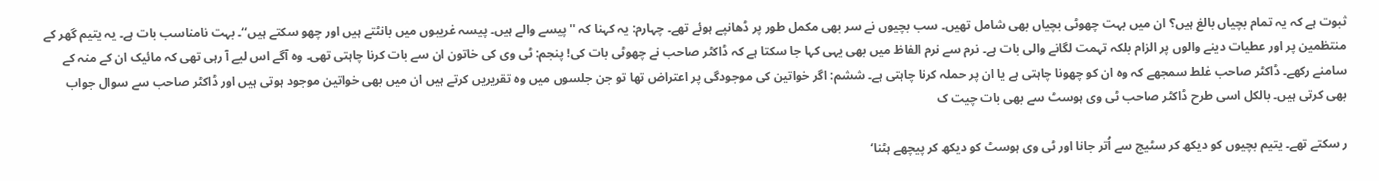ثبوت ہے کہ یہ تمام بچیاں بالغ ہیں؟ ان میں بہت چھوٹی بچیاں بھی شامل تھیں۔ سب بچیوں نے سر بھی مکمل طور پر ڈھانپے ہوئے تھے۔ چہارم: یہ کہنا کہ ''پیسے والے ہیں۔ پیسہ غریبوں میں بانٹتے ہیں اور چھو سکتے ہیں‘‘۔ بہت نامناسب بات ہے۔ یہ یتیم گھر کے منتظمین پر اور عطیات دینے والوں پر الزام بلکہ تہمت لگانے والی بات ہے۔ نرم سے نرم الفاظ میں بھی یہی کہا جا سکتا ہے کہ ڈاکٹر صاحب نے چھوٹی بات کی! پنجم: ٹی وی کی خاتون ان سے بات کرنا چاہتی تھی۔ وہ آگے اس لیے آ رہی تھی کہ مائیک ان کے منہ کے سامنے رکھے۔ ڈاکٹر صاحب غلط سمجھے کہ وہ ان کو چھونا چاہتی ہے یا ان پر حملہ کرنا چاہتی ہے۔ ششم: اگر خواتین کی موجودگی پر اعتراض تھا تو جن جلسوں میں وہ تقریریں کرتے ہیں ان میں بھی خواتین موجود ہوتی ہیں اور ڈاکٹر صاحب سے سوال جواب بھی کرتی ہیں۔ بالکل اسی طرح ڈاکٹر صاحب ٹی وی ہوسٹ سے بھی بات چیت ک

ر سکتے تھے۔ یتیم بچیوں کو دیکھ کر سٹیج سے اُتر جانا اور ٹی وی ہوسٹ کو دیکھ کر پیچھے ہٹنا‘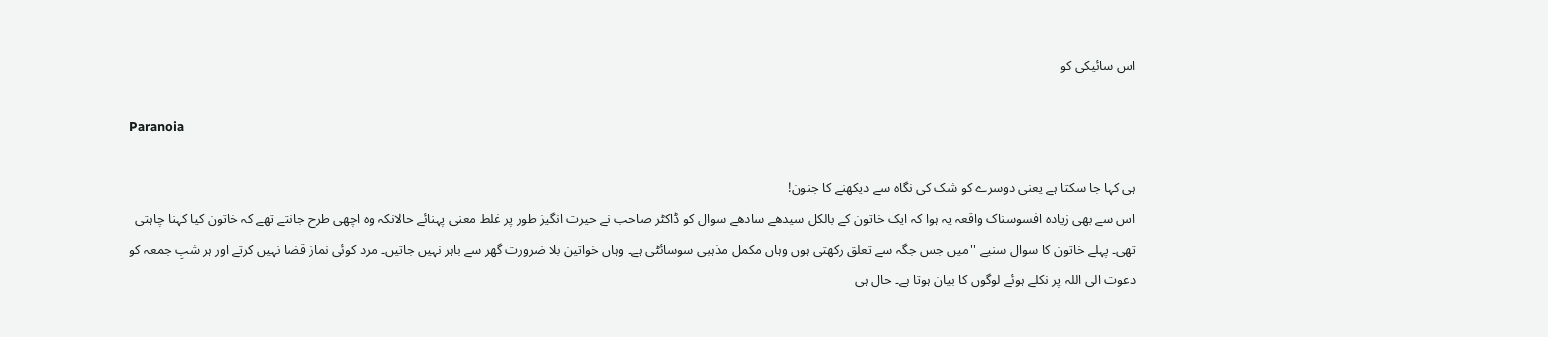اس سائیکی کو

Paranoia

ہی کہا جا سکتا ہے یعنی دوسرے کو شک کی نگاہ سے دیکھنے کا جنون!
اس سے بھی زیادہ افسوسناک واقعہ یہ ہوا کہ ایک خاتون کے بالکل سیدھے سادھے سوال کو ڈاکٹر صاحب نے حیرت انگیز طور پر غلط معنی پہنائے حالانکہ وہ اچھی طرح جانتے تھے کہ خاتون کیا کہنا چاہتی تھی۔ پہلے خاتون کا سوال سنیے ''میں جس جگہ سے تعلق رکھتی ہوں وہاں مکمل مذہبی سوسائٹی ہے۔ وہاں خواتین بلا ضرورت گھر سے باہر نہیں جاتیں۔ مرد کوئی نماز قضا نہیں کرتے اور ہر شبِ جمعہ کو دعوت الی اللہ پر نکلے ہوئے لوگوں کا بیان ہوتا ہے۔ حال ہی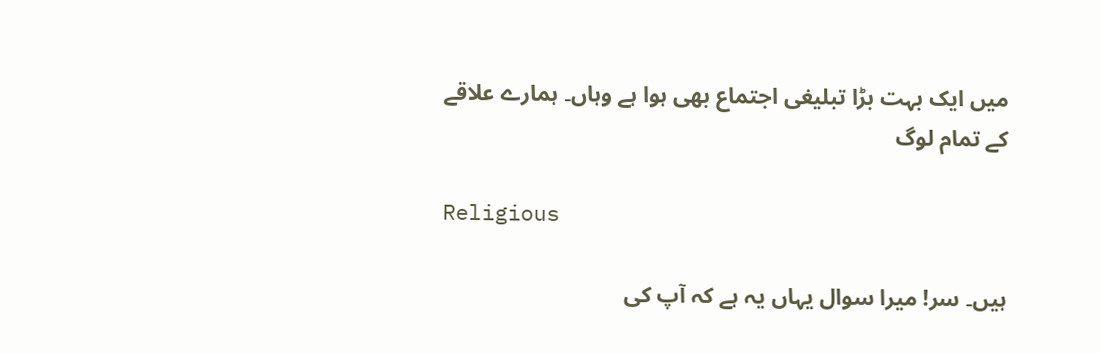میں ایک بہت بڑا تبلیغی اجتماع بھی ہوا ہے وہاں۔ ہمارے علاقے کے تمام لوگ

Religious

ہیں۔ سر! میرا سوال یہاں یہ ہے کہ آپ کی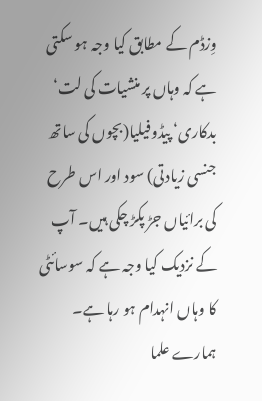وِزڈم کے مطابق کیا وجہ ہو سکتی ہے کہ وہاں پر منشیات کی لت‘ بدکاری‘ پیڈوفیلیا(بچوں کی ساتھ جنسی زیادتی) سود اور اس طرح کی برائیاں جڑ پکڑ چکی ہیں۔ آپ کے نزدیک کیا وجہ ہے کہ سوسائٹی کا وہاں انہدام ہو رہا ہے۔ ہمارے علما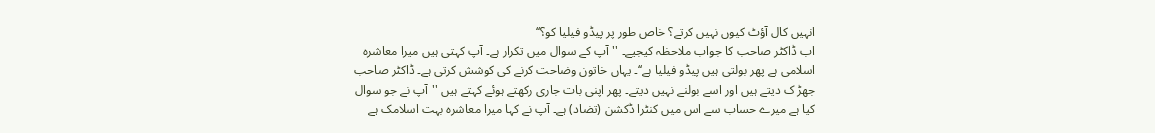انہیں کال آؤٹ کیوں نہیں کرتے؟ خاص طور پر پیڈو فیلیا کو؟‘‘
اب ڈاکٹر صاحب کا جواب ملاحظہ کیجیے۔ ''آپ کے سوال میں تکرار ہے۔ آپ کہتی ہیں میرا معاشرہ اسلامی ہے پھر بولتی ہیں پیڈو فیلیا ہے‘‘۔ یہاں خاتون وضاحت کرنے کی کوشش کرتی ہے۔ ڈاکٹر صاحب جھڑ ک دیتے ہیں اور اسے بولنے نہیں دیتے۔ پھر اپنی بات جاری رکھتے ہوئے کہتے ہیں ''آپ نے جو سوال کیا ہے میرے حساب سے اس میں کنٹرا ڈکشن (تضاد) ہے۔ آپ نے کہا میرا معاشرہ بہت اسلامک ہے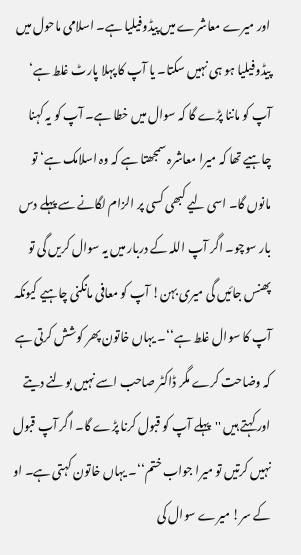اور میرے معاشرے میں پیڈوفیلیا ہے۔ اسلامی ماحول میں پیڈوفیلیا ہو ہی نہیں سکتا۔ یا آپ کا پہلا پارٹ غلط ہے‘ آپ کو ماننا پڑے گا کہ سوال میں خطا ہے۔ آپ کو یہ کہنا چاہیے تھا کہ میرا معاشرہ سمجھتا ہے کہ وہ اسلامک ہے‘ تو مانوں گا۔ اسی لیے کبھی کسی پر الزام لگانے سے پہلے دس بار سوچو۔ اگر آپ اللہ کے دربار میں یہ سوال کریں گی تو پھنس جائیں گی میری بہن! آپ کو معافی مانگنی چاہیے کیونکہ آپ کا سوال غلط ہے‘‘۔ یہاں خاتون پھر کوشش کرتی ہے کہ وضاحت کرے مگر ڈاکٹر صاحب اسے نہیں بولنے دیتے اور کہتے ہیں ''پہلے آپ کو قبول کرنا پڑے گا۔ اگر آپ قبول نہیں کرتیں تو میرا جواب ختم‘‘۔ یہاں خاتون کہتی ہے۔ او کے سر! میرے سوال کی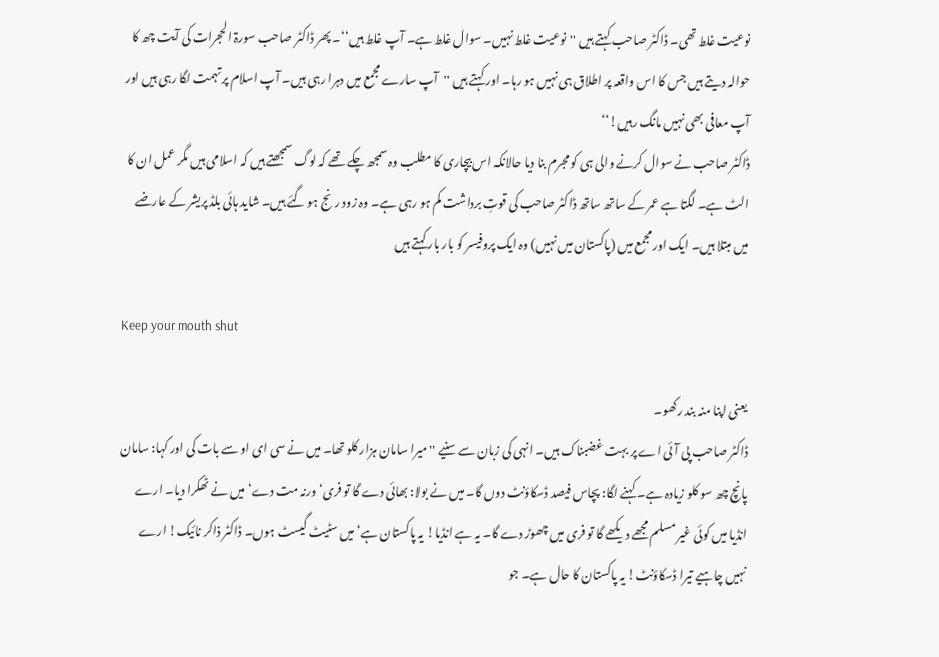نوعیت غلط تھی۔ ڈاکٹر صاحب کہتے ہیں ''نوعیت غلط نہیں۔ سوال غلط ہے۔ آپ غلط ہیں‘‘۔ پھر ڈاکٹر صاحب سورۃ الحجرات کی آیت چھ کا حوالہ دیتے ہیں جس کا اس واقعہ پر اطلاق ہی نہیں ہو رہا۔ اور کہتے ہیں ''آپ سارے مجمع میں دہرا رہی ہیں۔ آپ اسلام پر تہمت لگا رہی ہیں اور آپ معافی بھی نہیں مانگ رہیں!‘‘
ڈاکٹر صاحب نے سوال کرنے والی ہی کو مجرم بنا دیا حالانکہ اس بیچاری کا مطلب وہ سمجھ چکے تھے کہ لوگ سمجھتے ہیں کہ اسلامی ہیں مگر عمل ان کا الٹ ہے۔ لگتا ہے عمر کے ساتھ ساتھ ڈاکٹر صاحب کی قوتِ برداشت کم ہو رہی ہے۔ وہ زود رنج ہو گئے ہیں۔ شاید ہائی بلڈ پریشر کے عارضے میں مبتلا ہیں۔ ایک اور مجمع میں (پاکستان میں نہیں) وہ ایک پروفیسر کو بار بار کہتے ہیں

Keep your mouth shut

یعنی اپنا منہ بند رکھو۔
ڈاکٹر صاحب پی آئی اے پر بہت غضبناک ہیں۔ انہی کی زبان سے سنیے ''میرا سامان ہزار کلو تھا۔ میں نے سی ای او سے بات کی اور کہا: سامان پانچ چھ سو کلو زیادہ ہے۔ کہنے لگا: پچاس فیصد ڈسکاؤنٹ دوں گا۔ میں نے بولا: بھائی دے گا تو فری‘ ورنہ مت دے‘ میں نے ٹھکرا دیا۔ ارے انڈیا میں کوئی غیر مسلم مجھے دیکھے گا تو فری میں چھوڑ دے گا۔ یہ ہے انڈیا! یہ پاکستان ہے‘ میں سٹیٹ گیسٹ ہوں۔ ڈاکٹر ذاکر نائیک! ارے نہیں چاہیے تیرا ڈسکاؤنٹ! یہ پاکستان کا حال ہے۔ جو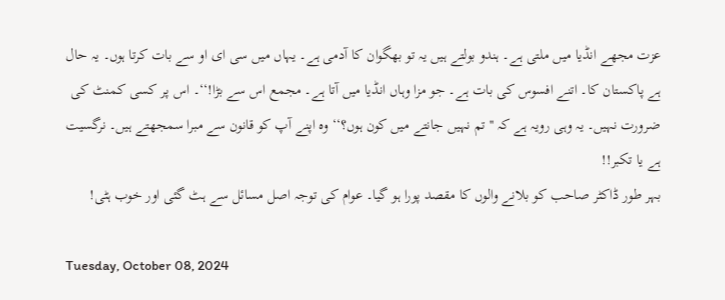عزت مجھے انڈیا میں ملتی ہے۔ ہندو بولتے ہیں یہ تو بھگوان کا آدمی ہے۔ یہاں میں سی ای او سے بات کرتا ہوں۔ یہ حال ہے پاکستان کا۔ اتنے افسوس کی بات ہے۔ جو مزا وہاں انڈیا میں آتا ہے۔ مجمع اس سے بڑا!‘‘۔ اس پر کسی کمنٹ کی ضرورت نہیں۔ یہ وہی رویہ ہے کہ ''تم نہیں جانتے میں کون ہوں؟‘‘ وہ اپنے آپ کو قانون سے مبرا سمجھتے ہیں۔ نرگسیت ہے یا تکبر!!
بہر طور ڈاکٹر صاحب کو بلانے والوں کا مقصد پورا ہو گیا۔ عوام کی توجہ اصل مسائل سے ہٹ گئی اور خوب ہٹی!

Tuesday, October 08, 2024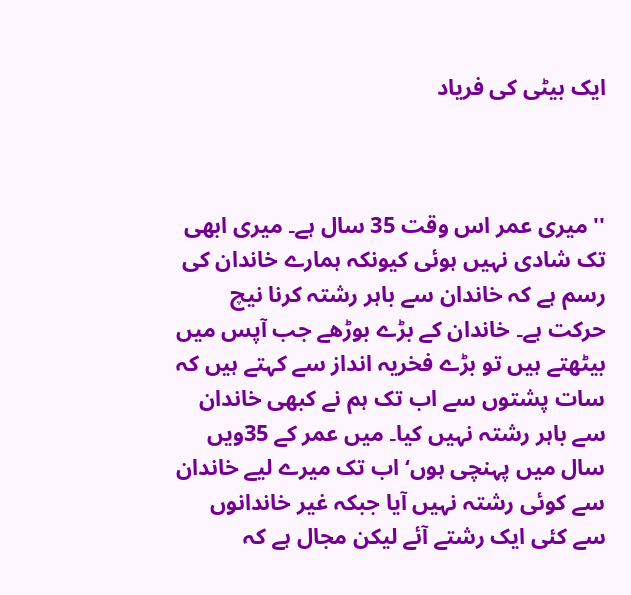ایک بیٹی کی فریاد



'' میری عمر اس وقت 35 سال ہے۔ میری ابھی تک شادی نہیں ہوئی کیونکہ ہمارے خاندان کی رسم ہے کہ خاندان سے باہر رشتہ کرنا نیچ حرکت ہے۔ خاندان کے بڑے بوڑھے جب آپس میں بیٹھتے ہیں تو بڑے فخریہ انداز سے کہتے ہیں کہ سات پشتوں سے اب تک ہم نے کبھی خاندان سے باہر رشتہ نہیں کیا۔ میں عمر کے 35ویں سال میں پہنچی ہوں‘ اب تک میرے لیے خاندان سے کوئی رشتہ نہیں آیا جبکہ غیر خاندانوں سے کئی ایک رشتے آئے لیکن مجال ہے کہ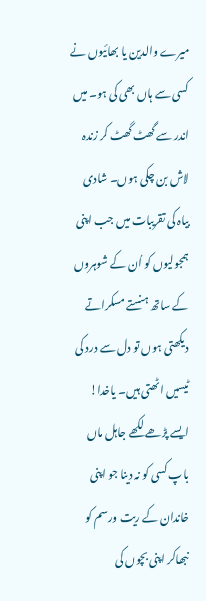میرے والدین یا بھائیوں نے کسی سے ہاں بھی کی ہو۔ میں اندر سے گھٹ گھٹ کر زندہ لاش بن چکی ہوں۔ شادی بیاہ کی تقریبات میں جب اپنی ہمجولیوں کو اُن کے شوہروں کے ساتھ ہنستے مسکراتے دیکھتی ہوں تو دل سے درد کی ٹیسیں اٹھتی ہیں۔ یاخدا! ایسے پڑھے لکھے جاہل ماں باپ کسی کو نہ دینا جو اپنی خاندان کے ریت ورسم کو نبھاکر اپنی بچوں کی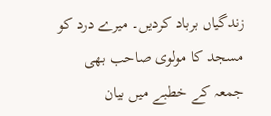زندگیاں برباد کردیں۔ میرے درد کو مسجد کا مولوی صاحب بھی جمعہ کے خطبے میں بیان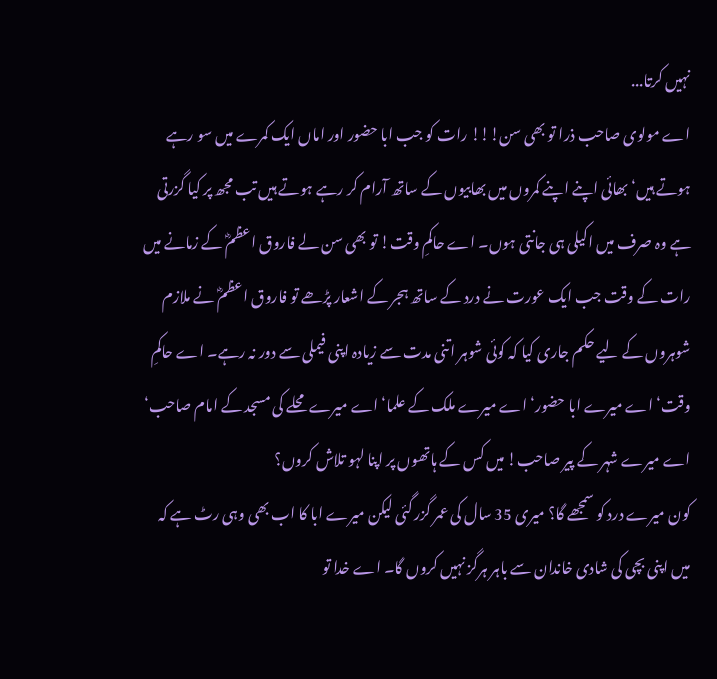نہیں کرتا...
اے مولوی صاحب ذرا تو بھی سن!!! رات کو جب ابا حضور اور اماں ایک کمرے میں سو رہے ہوتے ہیں‘ بھائی اپنے اپنے کمروں میں بھابیوں کے ساتھ آرام کر رہے ہوتے ہیں تب مجھ پر کیا گزرتی ہے وہ صرف میں اکیلی ہی جانتی ہوں۔ اے حاکمِ وقت! تو بھی سن لے فاروق اعظمؓ کے زمانے میں رات کے وقت جب ایک عورت نے درد کے ساتھ ہجر کے اشعار پڑھے تو فاروق اعظمؓ نے ملازم شوہروں کے لیے حکم جاری کیا کہ کوئی شوہر اتنی مدت سے زیادہ اپنی فیملی سے دور نہ رہے۔ اے حاکمِ وقت‘ اے میرے ابا حضور‘ اے میرے ملک کے علما‘ اے میرے محلے کی مسجد کے امام صاحب‘ اے میرے شہر کے پیر صاحب! میں کس کے ہاتھوں پر اپنا لہو تلاش کروں؟
کون میرے درد کو سمجھے گا؟ میری 35 سال کی عمر گزر گئی لیکن میرے ابا کا اب بھی وہی رٹ ہے کہ میں اپنی بچی کی شادی خاندان سے باہر ہرگز نہیں کروں گا۔ اے خدا تو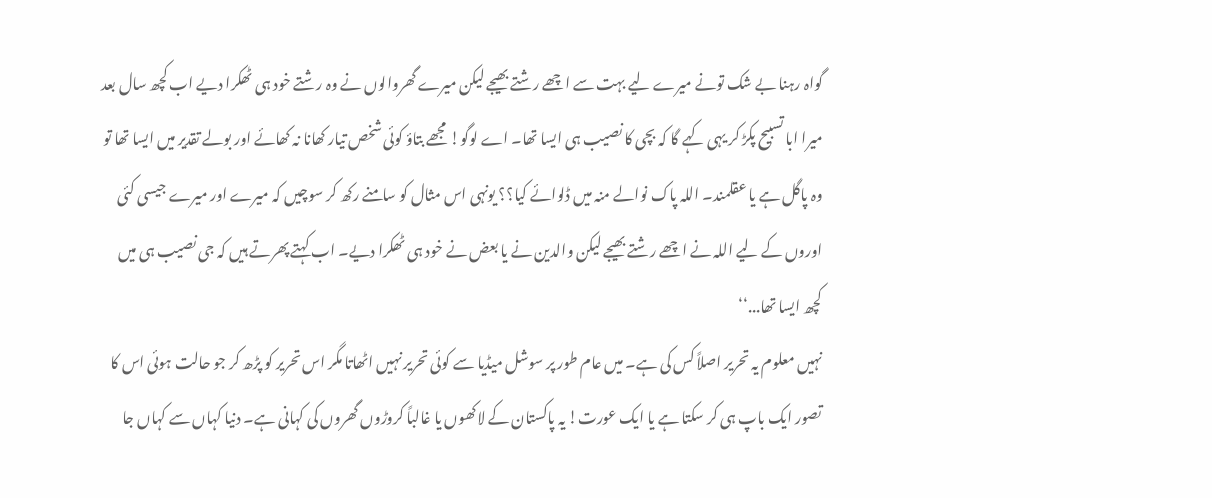گواہ رہنا بے شک تونے میرے لیے بہت سے اچھے رشتے بھیجے لیکن میرے گھروالوں نے وہ رشتے خود ہی ٹھکرا دیے اب کچھ سال بعد میرا ابا تسبیح پکڑ کر یہی کہے گا کہ بچی کا نصیب ہی ایسا تھا۔ اے لوگو! مجھے بتاؤ کوئی شخص تیار کھانا نہ کھائے اور بولے تقدیر میں ایسا تھا تو وہ پاگل ہے یا عقلمند۔ اللہ پاک نوالے منہ میں ڈلوائے کیا؟؟ یونہی اس مثال کو سامنے رکھ کر سوچیں کہ میرے اور میرے جیسی کئی اوروں کے لیے اللہ نے اچھے رشتے بھیجے لیکن والدین نے یا بعض نے خود ہی ٹھکرا دیے۔ اب کہتے پھرتے ہیں کہ جی نصیب ہی میں کچھ ایسا تھا...‘‘
نہیں معلوم یہ تحریر اصلاً کس کی ہے۔ میں عام طور پر سوشل میڈیا سے کوئی تحریر نہیں اٹھاتا مگر اس تحریر کو پڑھ کر جو حالت ہوئی اس کا تصور ایک باپ ہی کر سکتا ہے یا ایک عورت! یہ پاکستان کے لاکھوں یا غالباً کروڑوں گھروں کی کہانی ہے۔ دنیا کہاں سے کہاں جا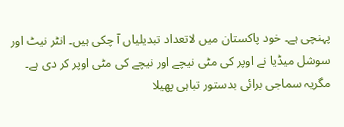پہنچی ہے۔ خود پاکستان میں لاتعداد تبدیلیاں آ چکی ہیں۔ انٹر نیٹ اور سوشل میڈیا نے اوپر کی مٹی نیچے اور نیچے کی مٹی اوپر کر دی ہے۔ مگریہ سماجی برائی بدستور تباہی پھیلا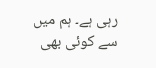رہی ہے۔ ہم میں سے کوئی بھی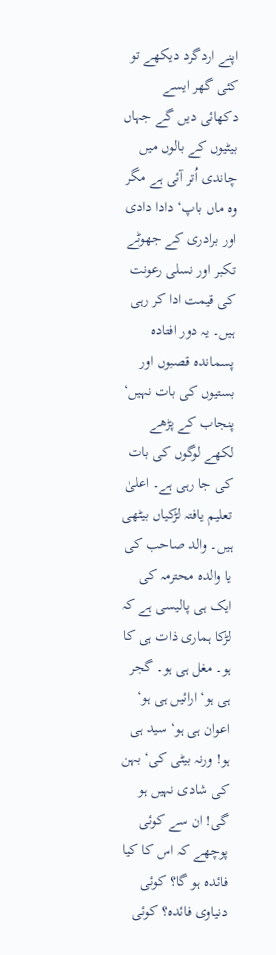اپنے اردگرد دیکھے تو کئی گھر ایسے دکھائی دیں گے جہاں بیٹیوں کے بالوں میں چاندی اُتر آئی ہے مگر وہ ماں باپ‘ دادا دادی اور برادری کے جھوٹے تکبر اور نسلی رعونت کی قیمت ادا کر رہی ہیں۔ یہ دور افتادہ پسماندہ قصبوں اور بستیوں کی بات نہیں‘ پنجاب کے پڑھے لکھے لوگوں کی بات کی جا رہی ہے۔ اعلیٰ تعلیم یافتہ لڑکیاں بیٹھی ہیں۔ والد صاحب کی یا والدہ محترمہ کی ایک ہی پالیسی ہے کہ لڑکا ہماری ذات ہی کا ہو۔ مغل ہی ہو۔ گجر ہی ہو‘ ارائیں ہی ہو‘ اعوان ہی ہو‘ سید ہی ہو! ورنہ بیٹی کی‘ بہن کی شادی نہیں ہو گی! ان سے کوئی پوچھے کہ اس کا کیا فائدہ ہو گا؟ کوئی دنیاوی فائدہ؟ کوئی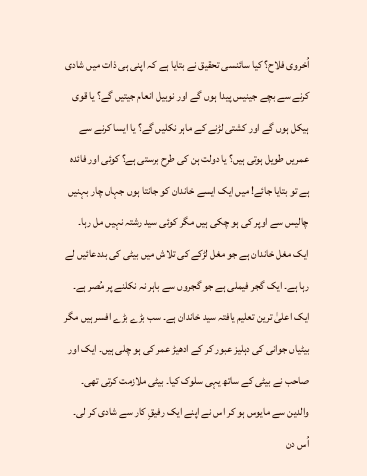اُخروی فلاح؟ کیا سائنسی تحقیق نے بتایا ہے کہ اپنی ہی ذات میں شادی کرنے سے بچے جینیس پیدا ہوں گے اور نوبیل انعام جیتیں گے؟ یا قوی ہیکل ہوں گے اور کشتی لڑنے کے ماہر نکلیں گے؟ یا ایسا کرنے سے عمریں طویل ہوتی ہیں؟ یا دولت ہن کی طرح برستی ہے؟ کوئی اور فائدہ ہے تو بتایا جائے! میں ایک ایسے خاندان کو جانتا ہوں جہاں چار بہنیں چالیس سے اوپر کی ہو چکی ہیں مگر کوئی سید رشتہ نہیں مل رہا۔ ایک مغل خاندان ہے جو مغل لڑکے کی تلاش میں بیٹی کی بددعائیں لے رہا ہے۔ ایک گجر فیملی ہے جو گجروں سے باہر نہ نکلنے پر مُصر ہے۔ ایک اعلیٰ ترین تعلیم یافتہ سید خاندان ہے۔ سب بڑے بڑے افسر ہیں مگر بیٹیاں جوانی کی دہلیز عبور کر کے ادھیڑ عمر کی ہو چلی ہیں۔ ایک اور صاحب نے بیٹی کے ساتھ یہی سلوک کیا۔ بیٹی ملازمت کرتی تھی۔ والدین سے مایوس ہو کر اس نے اپنے ایک رفیقِ کار سے شادی کر لی۔
اُس دن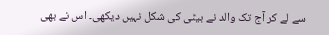سے لے کر آج تک والد نے بیٹی کی شکل نہیں دیکھی۔ اس نے بھی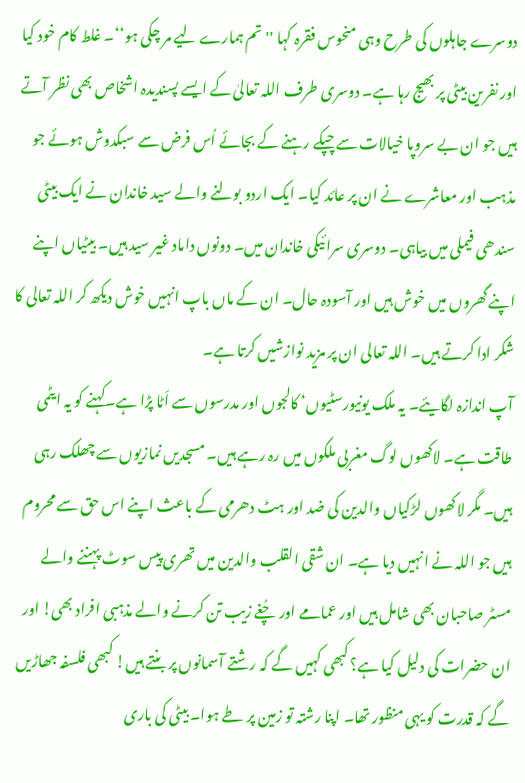دوسرے جاہلوں کی طرح وہی منحوس فقرہ کہا ''تم ہمارے لیے مر چکی ہو‘‘۔ غلط کام خود کیا اور نفرین بیٹی پر بھیج رہا ہے۔ دوسری طرف اللہ تعالیٰ کے ایسے پسندیدہ اشخاص بھی نظر آتے ہیں جو ان بے سروپا خیالات سے چپکے رہنے کے بجائے اُس فرض سے سبکدوش ہوئے جو مذہب اور معاشرے نے ان پر عائد کیا۔ ایک اردو بولنے والے سید خاندان نے ایک بیٹی سندھی فیملی میں بیاہی۔ دوسری سرائیکی خاندان میں۔ دونوں داماد غیر سید ہیں۔ بیٹیاں اپنے اپنے گھروں میں خوش ہیں اور آسودہ حال۔ ان کے ماں باپ انہیں خوش دیکھ کر اللہ تعالی کا شکر ادا کرتے ہیں۔ اللہ تعالی ان پر مزید نوازشیں کرتا ہے۔
آپ اندازہ لگایئے۔ یہ ملک یونیورسٹیوں‘ کالجوں اور مدرسوں سے اَٹا پڑا ہے۔کہنے کو یہ ایٹمی طاقت ہے۔ لاکھوں لوگ مغربی ملکوں میں رہ رہے ہیں۔ مسجدیں نمازیوں سے چھلک رہی ہیں۔ مگر لاکھوں لڑکیاں والدین کی ضد اور ہٹ دھرمی کے باعث اپنے اس حق سے محروم ہیں جو اللہ نے انہیں دیا ہے۔ ان شقی القلب والدین میں تھری پیس سوٹ پہننے والے مسٹر صاحبان بھی شامل ہیں اور عمامے اور چُغے زیب تن کرنے والے مذہبی افراد بھی! اور ان حضرات کی دلیل کیا ہے؟ کبھی کہیں گے کہ رشتے آسمانوں پر بنتے ہیں! کبھی فلسفہ جھاڑیں گے کہ قدرت کو یہی منظور تھا۔ اپنا رشتہ تو زمین پر طے ہوا۔ بیٹی کی باری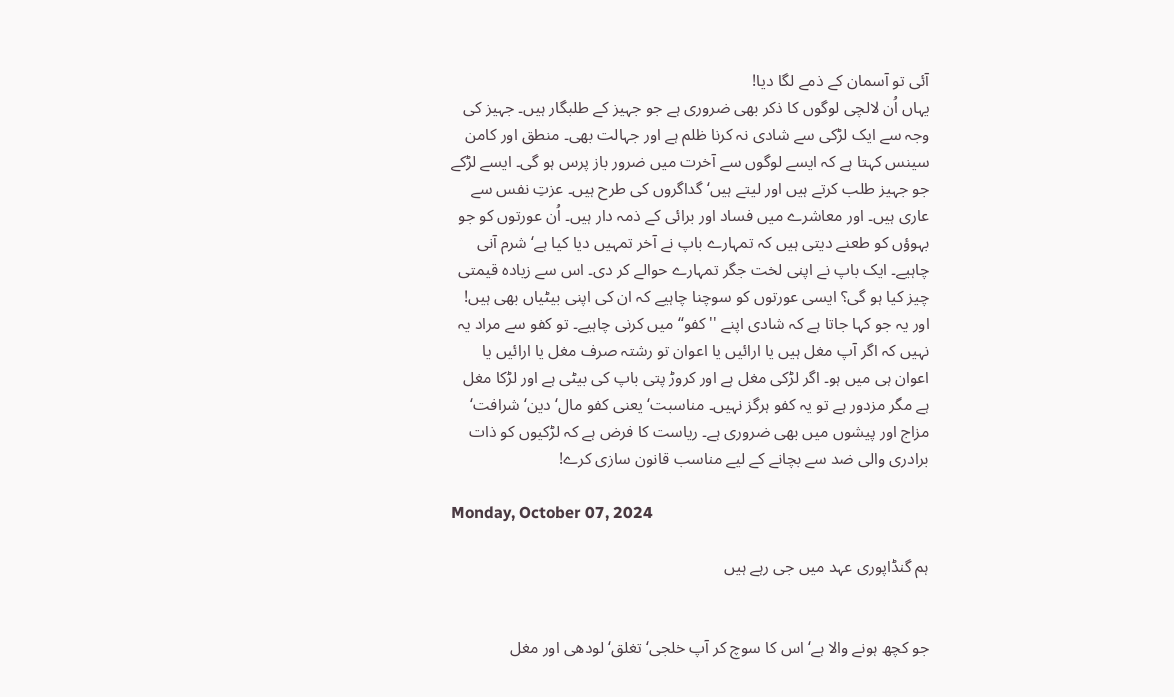آئی تو آسمان کے ذمے لگا دیا!
یہاں اُن لالچی لوگوں کا ذکر بھی ضروری ہے جو جہیز کے طلبگار ہیں۔ جہیز کی وجہ سے ایک لڑکی سے شادی نہ کرنا ظلم ہے اور جہالت بھی۔ منطق اور کامن سینس کہتا ہے کہ ایسے لوگوں سے آخرت میں ضرور باز پرس ہو گی۔ ایسے لڑکے جو جہیز طلب کرتے ہیں اور لیتے ہیں‘ گداگروں کی طرح ہیں۔ عزتِ نفس سے عاری ہیں۔ اور معاشرے میں فساد اور برائی کے ذمہ دار ہیں۔ اُن عورتوں کو جو بہوؤں کو طعنے دیتی ہیں کہ تمہارے باپ نے آخر تمہیں دیا کیا ہے‘ شرم آنی چاہیے۔ ایک باپ نے اپنی لخت جگر تمہارے حوالے کر دی۔ اس سے زیادہ قیمتی چیز کیا ہو گی؟ ایسی عورتوں کو سوچنا چاہیے کہ ان کی اپنی بیٹیاں بھی ہیں!
اور یہ جو کہا جاتا ہے کہ شادی اپنے ''کفو‘‘ میں کرنی چاہیے۔ تو کفو سے مراد یہ نہیں کہ اگر آپ مغل ہیں یا ارائیں یا اعوان تو رشتہ صرف مغل یا ارائیں یا اعوان ہی میں ہو۔ اگر لڑکی مغل ہے اور کروڑ پتی باپ کی بیٹی ہے اور لڑکا مغل ہے مگر مزدور ہے تو یہ کفو ہرگز نہیں۔ مناسبت‘ یعنی کفو مال‘ دین‘شرافت‘ مزاج اور پیشوں میں بھی ضروری ہے۔ ریاست کا فرض ہے کہ لڑکیوں کو ذات برادری والی ضد سے بچانے کے لیے مناسب قانون سازی کرے!

Monday, October 07, 2024

ہم گنڈاپوری عہد میں جی رہے ہیں


جو کچھ ہونے والا ہے‘ اس کا سوچ کر آپ خلجی‘ تغلق‘ لودھی اور مغل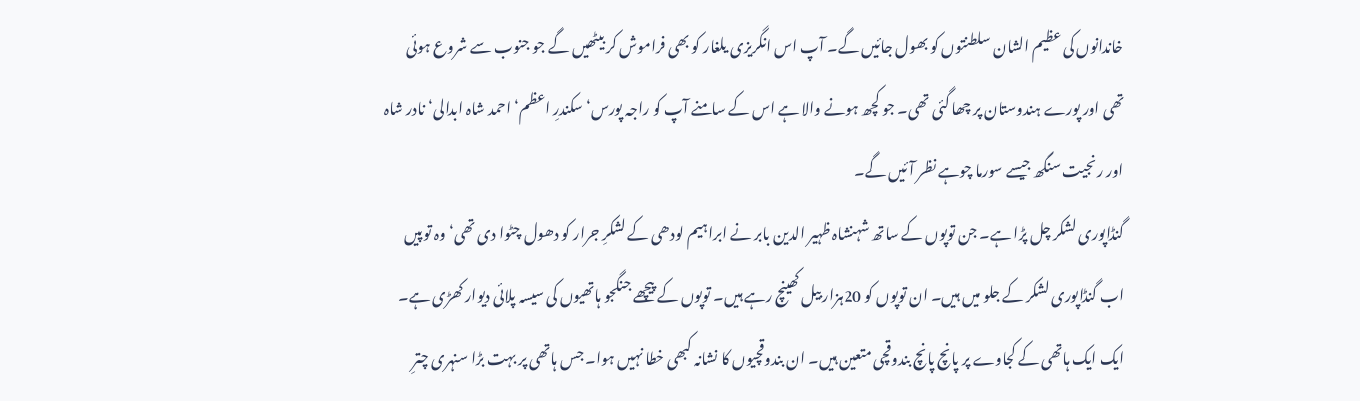خاندانوں کی عظیم الشان سلطنتوں کو بھول جائیں گے۔ آپ اس انگریزی یلغار کو بھی فراموش کر بیٹھیں گے جو جنوب سے شروع ہوئی تھی اور پورے ہندوستان پر چھا گئی تھی۔ جو کچھ ہونے والا ہے اس کے سامنے آپ کو راجہ پورس‘ سکندرِ اعظم‘ احمد شاہ ابدالی‘ نادر شاہ اور رنجیت سنگھ جیسے سورما چوہے نظر آئیں گے۔
گنڈاپوری لشکر چل پڑا ہے۔ جن توپوں کے ساتھ شہنشاہ ظہیر الدین بابر نے ابراہیم لودھی کے لشکرِ جرار کو دھول چٹوا دی تھی‘ وہ توپیں اب گنڈاپوری لشکر کے جلو میں ہیں۔ ان توپوں کو 20ہزار بیل کھینچ رہے ہیں۔ توپوں کے پیچھے جنگجو ہاتھیوں کی سیسہ پلائی دیوار کھڑی ہے۔ ایک ایک ہاتھی کے کجاوے پر پانچ پانچ بندوقچی متعین ہیں۔ ان بندوقچیوں کا نشانہ کبھی خطا نہیں ہوا۔ جس ہاتھی پر بہت بڑا سنہری چترِ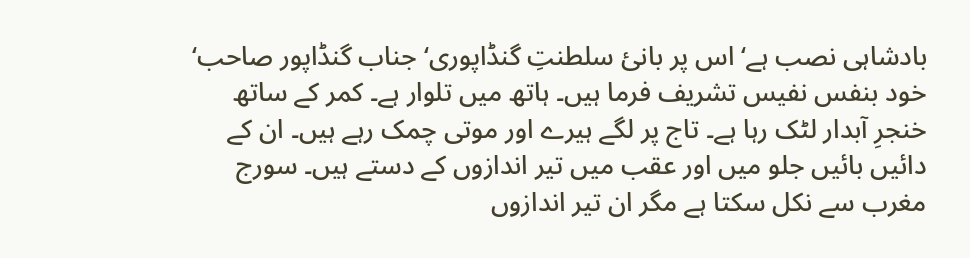بادشاہی نصب ہے‘ اس پر بانیٔ سلطنتِ گنڈاپوری‘ جناب گنڈاپور صاحب‘ خود بنفس نفیس تشریف فرما ہیں۔ ہاتھ میں تلوار ہے۔ کمر کے ساتھ خنجرِ آبدار لٹک رہا ہے۔ تاج پر لگے ہیرے اور موتی چمک رہے ہیں۔ ان کے دائیں بائیں جلو میں اور عقب میں تیر اندازوں کے دستے ہیں۔ سورج مغرب سے نکل سکتا ہے مگر ان تیر اندازوں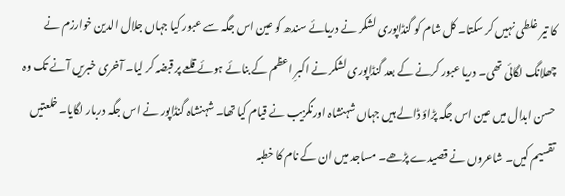کا تیر غلطی نہیں کر سکتا۔ کل شام کو گنڈاپوری لشکر نے دریائے سندھ کو عین اس جگہ سے عبور کیا جہاں جلال الدین خوارزم نے چھلانگ لگائی تھی۔ دریا عبور کرنے کے بعد گنڈاپوری لشکر نے اکبرِ اعظم کے بنائے ہوئے قلعے پر قبضہ کر لیا۔ آخری خبریں آنے تک وہ حسن ابدال میں عین اس جگہ پڑاؤ ڈالے ہیں جہاں شہنشاہ اورنگزیب نے قیام کیا تھا۔ شہنشاہ گنڈاپور نے اس جگہ دربار لگایا۔ خلعتیں تقسیم کیں۔ شاعروں نے قصیدے پڑھے۔ مساجد میں ان کے نام کا خطبہ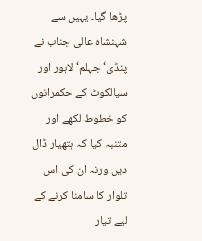پڑھا گیا۔ یہیں سے شہنشاہ عالی جناب نے پنڈی‘ جہلم‘ لاہور اور سیالکوٹ کے حکمرانوں کو خطوط لکھے اور متنبہ کیا کہ ہتھیار ڈال دیں ورنہ ان کی اس تلوار کا سامنا کرنے کے لیے تیار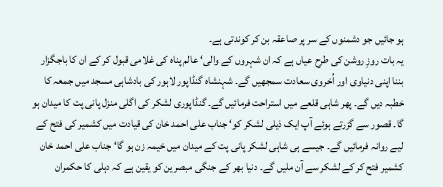ہو جائیں جو دشمنوں کے سر پر صاعقہ بن کر کوندتی ہے۔
یہ بات روزِ روشن کی طرح عیاں ہے کہ ان شہروں کے والی‘ عالم پناہ کی غلامی قبول کر کے ان کا باجگزار بننا اپنی دنیاوی اور اُخروی سعادت سمجھیں گے۔ شہنشاہ گنڈاپور لاہور کی بادشاہی مسجد میں جمعہ کا خطبہ دیں گے۔ پھر شاہی قلعے میں استراحت فرمائیں گے۔ گنڈاپوری لشکر کی اگلی منزل پانی پت کا میدان ہو گا۔ قصور سے گزرتے ہوئے آپ ایک ذیلی لشکر کو‘ جناب علی احمد خان کی قیادت میں کشمیر کی فتح کے لیے روانہ فرمائیں گے۔ جیسے ہی شاہی لشکر پانی پت کے میدان میں خیمہ زن ہو گا‘ جناب علی احمد خان کشمیر فتح کر کے لشکر سے آن ملیں گے۔ دنیا بھر کے جنگی مبصرین کو یقین ہے کہ دہلی کا حکمران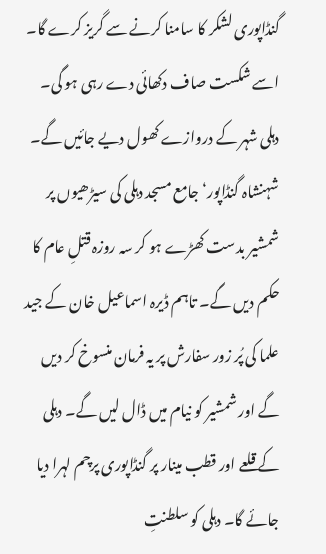گنڈاپوری لشکر کا سامنا کرنے سے گریز کرے گا۔ اسے شکست صاف دکھائی دے رہی ہو گی۔ دہلی شہر کے دروازے کھول دیے جائیں گے۔ شہنشاہ گنڈاپور‘ جامع مسجد دہلی کی سیڑھیوں پر شمشیر بدست کھڑے ہو کر سہ روزہ قتلِ عام کا حکم دیں گے۔ تاہم ڈیرہ اسماعیل خان کے جید علما کی پُر زور سفارش پر یہ فرمان منسوخ کر دیں گے اور شمشیر کو نیام میں ڈال لیں گے۔ دہلی کے قلعے اور قطب مینار پر گنڈاپوری پرچم لہرا دیا جائے گا۔ دہلی کو سلطنتِ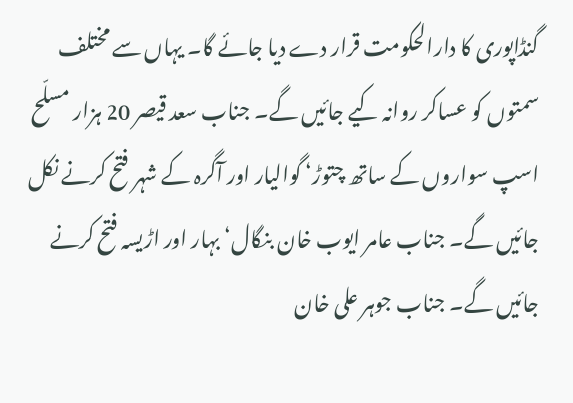گنڈاپوری کا دارالحکومت قرار دے دیا جائے گا۔ یہاں سے مختلف سمتوں کو عساکر روانہ کیے جائیں گے۔ جناب سعد قیصر 20 ہزار مسلّح اسپ سواروں کے ساتھ چتوڑ‘ گوالیار اور آگرہ کے شہر فتح کرنے نکل جائیں گے۔ جناب عامر ایوب خان بنگال‘ بہار اور اڑیسہ فتح کرنے جائیں گے۔ جناب جوہر علی خان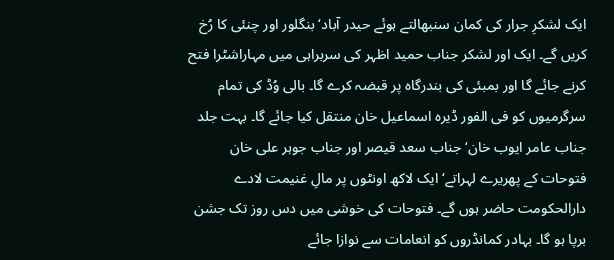ایک لشکرِ جرار کی کمان سنبھالتے ہوئے حیدر آباد‘ بنگلور اور چنئی کا رُخ کریں گے۔ ایک اور لشکر جناب حمید اظہر کی سربراہی میں مہاراشٹرا فتح کرنے جائے گا اور بمبئی کی بندرگاہ پر قبضہ کرے گا۔ بالی وُڈ کی تمام سرگرمیوں کو فی الفور ڈیرہ اسماعیل خان منتقل کیا جائے گا۔ بہت جلد جناب عامر ایوب خان‘ جناب سعد قیصر اور جناب جوہر علی خان فتوحات کے پھریرے لہراتے‘ ایک لاکھ اونٹوں پر مالِ غنیمت لادے دارالحکومت حاضر ہوں گے۔ فتوحات کی خوشی میں دس روز تک جشن برپا ہو گا۔ بہادر کمانڈروں کو انعامات سے نوازا جائے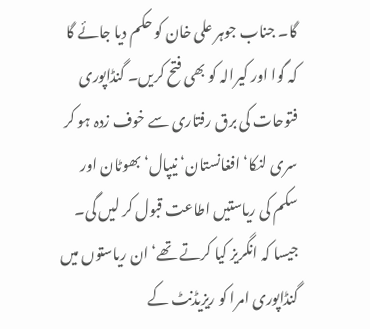گا۔ جناب جوہر علی خان کو حکم دیا جائے گا کہ گوا اور کیرالہ کو بھی فتح کریں۔ گنڈاپوری فتوحات کی برق رفتاری سے خوف زدہ ہو کر سری لنکا‘ افغانستان‘ نیپال‘ بھوٹان اور سکم کی ریاستیں اطاعت قبول کر لیں گی۔ جیسا کہ انگریز کیا کرتے تھے‘ ان ریاستوں میں گنڈاپوری امرا کو ریزیڈنٹ کے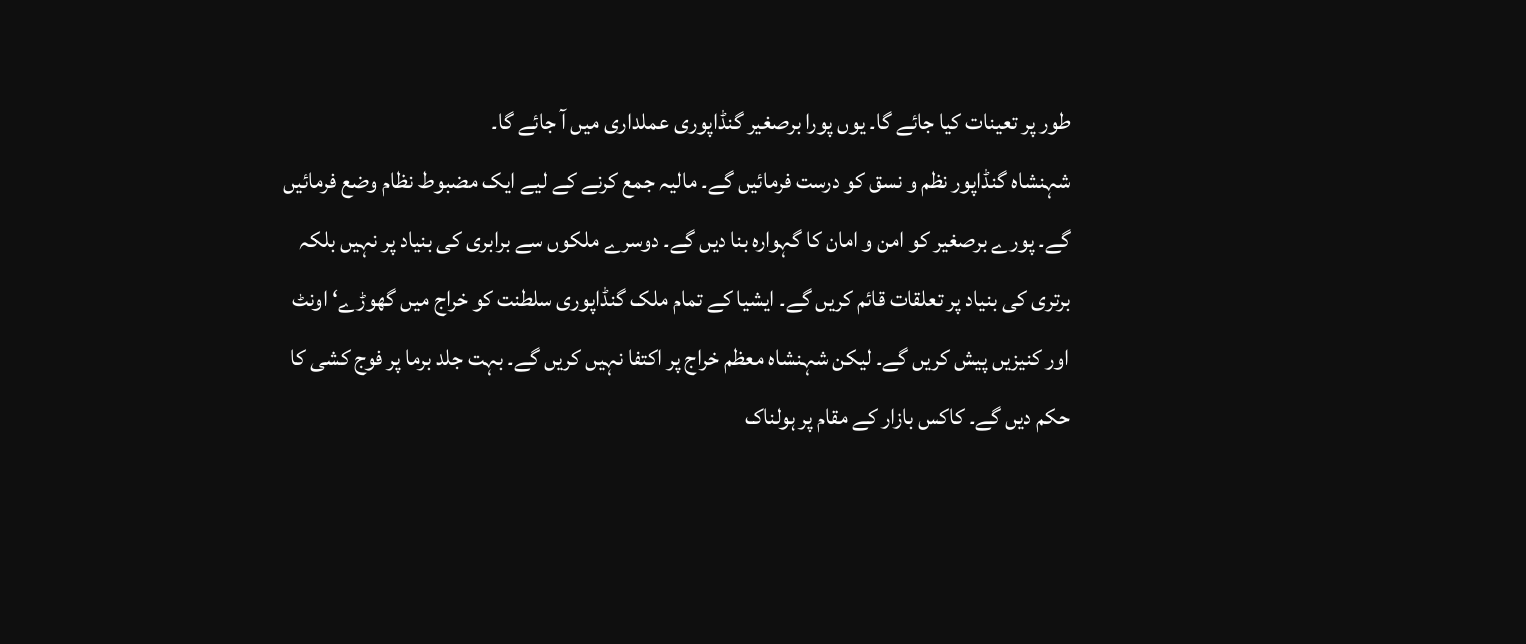طور پر تعینات کیا جائے گا۔ یوں پورا برصغیر گنڈاپوری عملداری میں آ جائے گا۔
شہنشاہ گنڈاپور نظم و نسق کو درست فرمائیں گے۔ مالیہ جمع کرنے کے لیے ایک مضبوط نظام وضع فرمائیں گے۔ پورے برصغیر کو امن و امان کا گہوارہ بنا دیں گے۔ دوسرے ملکوں سے برابری کی بنیاد پر نہیں بلکہ برتری کی بنیاد پر تعلقات قائم کریں گے۔ ایشیا کے تمام ملک گنڈاپوری سلطنت کو خراج میں گھوڑے‘ اونٹ اور کنیزیں پیش کریں گے۔ لیکن شہنشاہ معظم خراج پر اکتفا نہیں کریں گے۔ بہت جلد برما پر فوج کشی کا حکم دیں گے۔ کاکس بازار کے مقام پر ہولناک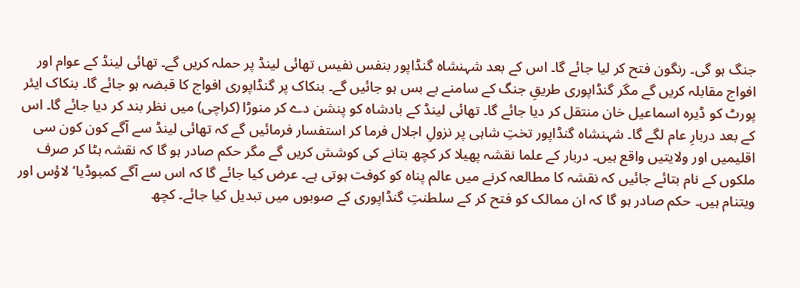جنگ ہو گی۔ رنگون فتح کر لیا جائے گا۔ اس کے بعد شہنشاہ گنڈاپور بنفس نفیس تھائی لینڈ پر حملہ کریں گے۔ تھائی لینڈ کے عوام اور افواج مقابلہ کریں گے مگر گنڈاپوری طریقِ جنگ کے سامنے بے بس ہو جائیں گے۔ بنکاک پر گنڈاپوری افواج کا قبضہ ہو جائے گا۔ بنکاک ایئر پورٹ کو ڈیرہ اسماعیل خان منتقل کر دیا جائے گا۔ تھائی لینڈ کے بادشاہ کو پنشن دے کر منوڑا (کراچی) میں نظر بند کر دیا جائے گا۔ اس کے بعد دربارِ عام لگے گا۔ شہنشاہ گنڈاپور تختِ شاہی پر نزولِ اجلال فرما کر استفسار فرمائیں گے کہ تھائی لینڈ سے آگے کون کون سی اقلیمیں اور ولایتیں واقع ہیں۔ دربار کے علما نقشہ پھیلا کر کچھ بتانے کی کوشش کریں گے مگر حکم صادر ہو گا کہ نقشہ ہٹا کر صرف ملکوں کے نام بتائے جائیں کہ نقشہ کا مطالعہ کرنے میں عالم پناہ کو کوفت ہوتی ہے۔ عرض کیا جائے گا کہ اس سے آگے کمبوڈیا‘ لاؤس اور ویتنام ہیں۔ حکم صادر ہو گا کہ ان ممالک کو فتح کر کے سلطنتِ گنڈاپوری کے صوبوں میں تبدیل کیا جائے۔ کچھ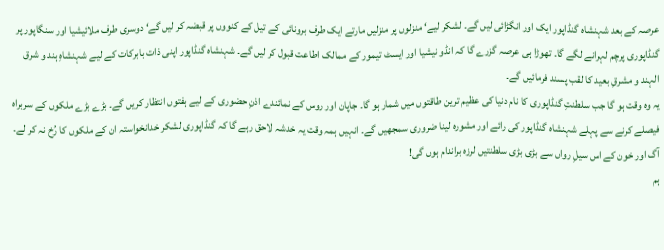عرصہ کے بعد شہنشاہ گنڈاپور ایک اور انگڑائی لیں گے۔ لشکر لیے‘ منزلوں پر منزلیں مارتے ایک طرف برونائی کے تیل کے کنووں پر قبضہ کر لیں گے‘ دوسری طرف ملائیشیا اور سنگاپور پر گنڈاپوری پرچم لہرانے لگے گا۔ تھوڑا ہی عرصہ گزرے گا کہ انڈو نیشیا اور ایسٹ تیمور کے ممالک اطاعت قبول کر لیں گے۔ شہنشاہ گنڈاپور اپنی ذات بابرکات کے لیے شہنشاہِ ہند و شرق الہند و مشرقِ بعید کا لقب پسند فرمائیں گے۔
یہ وہ وقت ہو گا جب سلطنتِ گنڈاپوری کا نام دنیا کی عظیم ترین طاقتوں میں شمار ہو گا۔ جاپان اور روس کے نمائندے اذنِ حضوری کے لیے ہفتوں انتظار کریں گے۔ بڑے بڑے ملکوں کے سربراہ فیصلے کرنے سے پہلے شہنشاہ گنڈاپور کی رائے اور مشورہ لینا ضروری سمجھیں گے۔ انہیں ہمہ وقت یہ خدشہ لاحق رہے گا کہ گنڈاپوری لشکر خدانخواستہ ان کے ملکوں کا رُخ نہ کر لے۔ آگ اور خون کے اس سیلِ رواں سے بڑی بڑی سلطنتیں لرزہ براندام ہوں گی!
ہم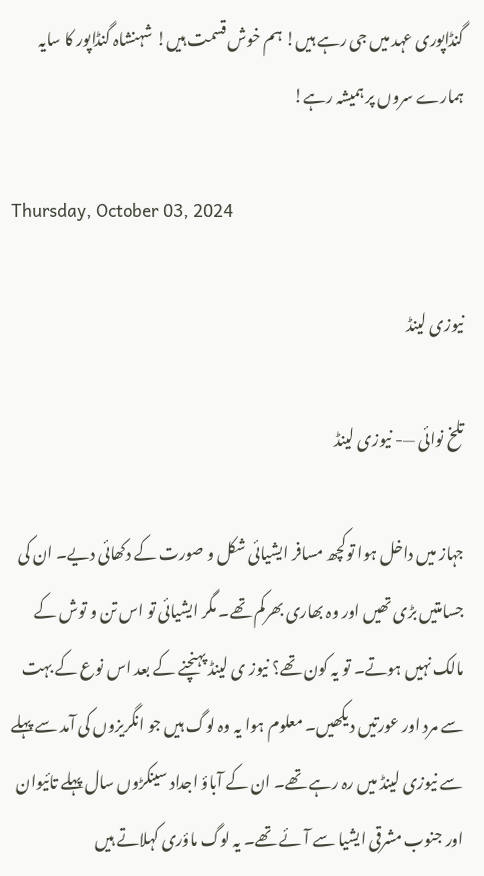گنڈاپوری عہد میں جی رہے ہیں! ہم خوش قسمت ہیں! شہنشاہ گنڈاپور کا سایہ ہمارے سروں پر ہمیشہ رہے!

Thursday, October 03, 2024

نیوزی لینڈ

تلخ نوائی —- نیوزی لینڈ

جہاز میں داخل ہوا توکچھ مسافر ایشیائی شکل و صورت کے دکھائی دیے۔ ان کی جسامتیں بڑی تھیں اور وہ بھاری بھرکم تھے۔ مگر ایشیائی تو اس تن و توش کے مالک نہیں ہوتے۔ تو یہ کون تھے؟ نیوز ی لینڈ پہنچنے کے بعد اس نوع کے بہت سے مرد اور عورتیں دیکھیں۔ معلوم ہوا یہ وہ لوگ ہیں جو انگریزوں کی آمد سے پہلے سے نیوزی لینڈ میں رہ رہے تھے۔ ان کے آباؤ اجداد سینکڑوں سال پہلے تائیوان اور جنوب مشرقی ایشیا سے آئے تھے۔ یہ لوگ ماؤری کہلاتے ہیں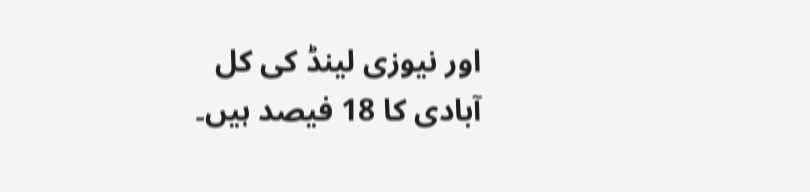اور نیوزی لینڈ کی کل آبادی کا 18 فیصد ہیں۔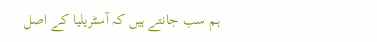ہم سب جانتے ہیں کہ آسٹریلیا کے اصل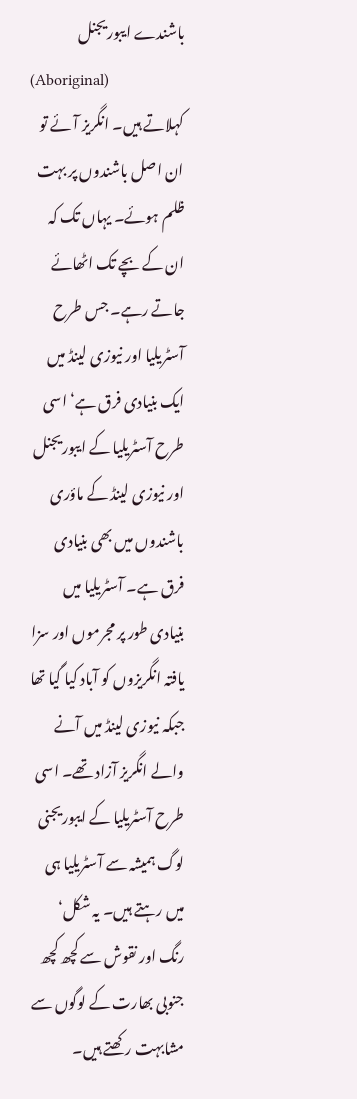باشندے ایبوریجنل
(Aboriginal)
کہلاتے ہیں۔ انگریز آئے تو ان اصل باشندوں پر بہت ظلم ہوئے۔ یہاں تک کہ ان کے بچے تک اٹھائے جاتے رہے۔ جس طرح آسٹریلیا اور نیوزی لینڈ میں ایک بنیادی فرق ہے‘ اسی طرح آسٹریلیا کے ایبوریجنل اور نیوزی لینڈ کے ماؤری باشندوں میں بھی بنیادی فرق ہے۔ آسٹریلیا میں بنیادی طور پر مجرموں اور سزا یافتہ انگریزوں کو آباد کیا گیا تھا جبکہ نیوزی لینڈ میں آنے والے انگریز آزاد تھے۔ اسی طرح آسٹریلیا کے ایبوریجنی لوگ ہمیشہ سے آسٹریلیا ہی میں رہتے ہیں۔ یہ شکل‘ رنگ اور نقوش سے کچھ کچھ جنوبی بھارت کے لوگوں سے مشابہت رکھتے ہیں۔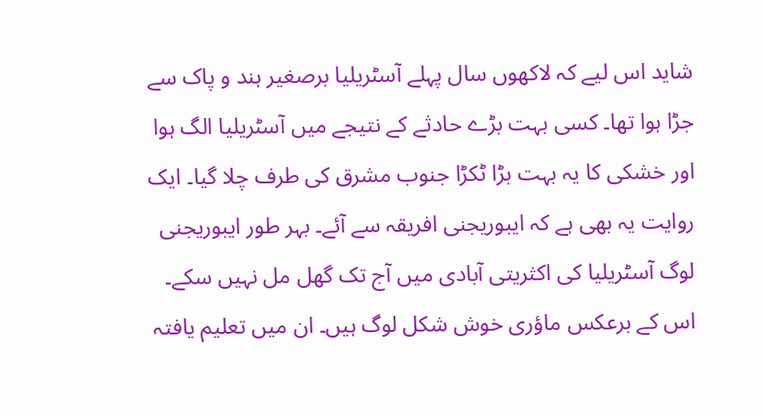شاید اس لیے کہ لاکھوں سال پہلے آسٹریلیا برصغیر ہند و پاک سے جڑا ہوا تھا۔ کسی بہت بڑے حادثے کے نتیجے میں آسٹریلیا الگ ہوا اور خشکی کا یہ بہت بڑا ٹکڑا جنوب مشرق کی طرف چلا گیا۔ ایک روایت یہ بھی ہے کہ ایبوریجنی افریقہ سے آئے۔ بہر طور ایبوریجنی لوگ آسٹریلیا کی اکثریتی آبادی میں آج تک گھل مل نہیں سکے۔ اس کے برعکس ماؤری خوش شکل لوگ ہیں۔ ان میں تعلیم یافتہ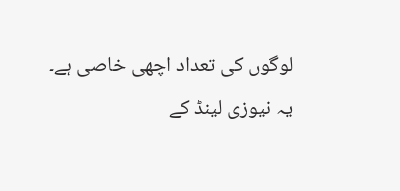لوگوں کی تعداد اچھی خاصی ہے۔ یہ نیوزی لینڈ کے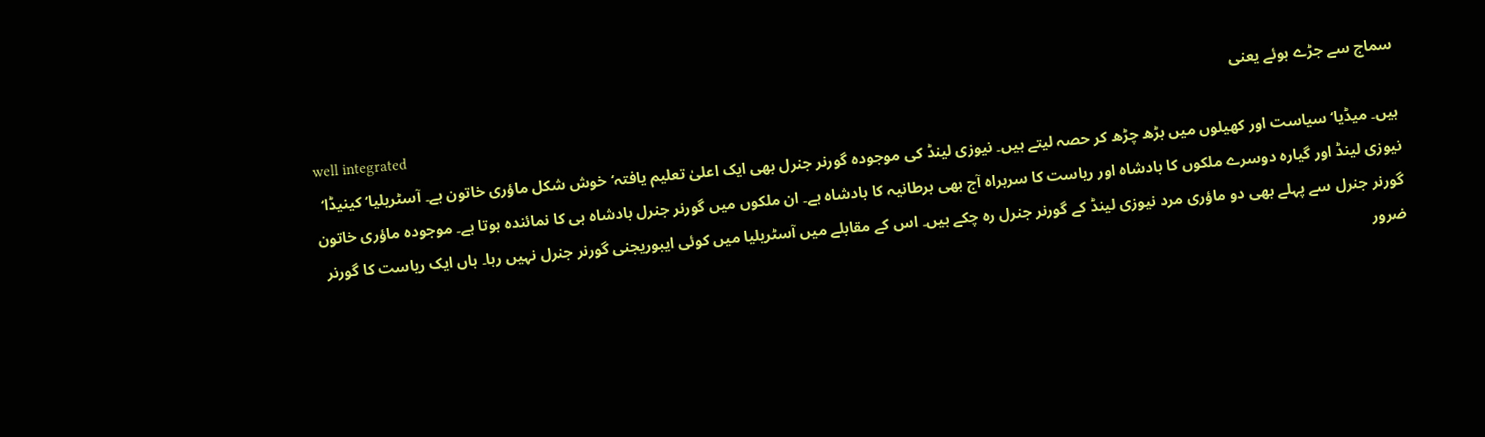سماج سے جڑے ہوئے یعنی
well integrated
ہیں۔ میڈیا‘ سیاست اور کھیلوں میں بڑھ چڑھ کر حصہ لیتے ہیں۔ نیوزی لینڈ کی موجودہ گورنر جنرل بھی ایک اعلیٰ تعلیم یافتہ‘ خوش شکل ماؤری خاتون ہے۔ آسٹریلیا‘ کینیڈا‘ نیوزی لینڈ اور گیارہ دوسرے ملکوں کا بادشاہ اور ریاست کا سربراہ آج بھی برطانیہ کا بادشاہ ہے۔ ان ملکوں میں گورنر جنرل بادشاہ ہی کا نمائندہ ہوتا ہے۔ موجودہ ماؤری خاتون گورنر جنرل سے پہلے بھی دو ماؤری مرد نیوزی لینڈ کے گورنر جنرل رہ چکے ہیں۔ اس کے مقابلے میں آسٹریلیا میں کوئی ایبوریجنی گورنر جنرل نہیں رہا۔ ہاں ایک ریاست کا گورنر ضرور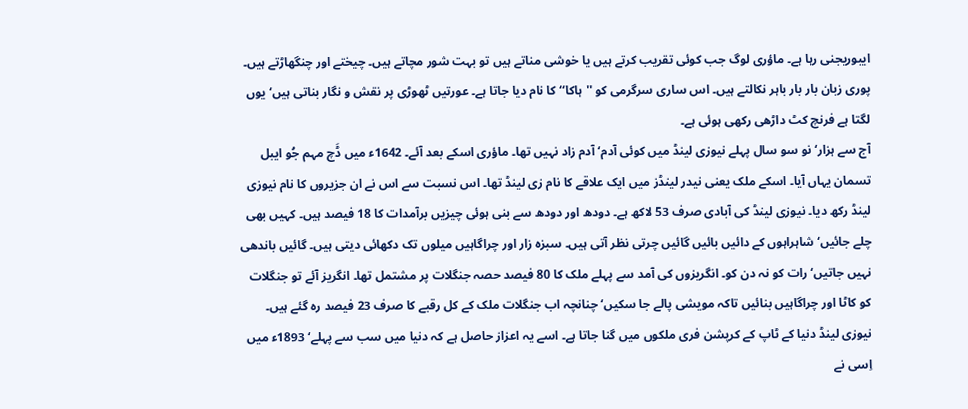ایبوریجنی رہا ہے۔ ماؤری لوگ جب کوئی تقریب کرتے ہیں یا خوشی مناتے ہیں تو بہت شور مچاتے ہیں۔ چیختے اور چنگھاڑتے ہیں۔ پوری زبان بار بار باہر نکالتے ہیں۔ اس ساری سرگرمی کو ''ہاکا‘‘ کا نام دیا جاتا ہے۔ عورتیں ٹھوڑی پر نقش و نگار بناتی ہیں‘ یوں لگتا ہے فرنچ کٹ داڑھی رکھی ہوئی ہے۔
آج سے ہزار‘ نو سو سال پہلے نیوزی لینڈ میں کوئی آدم‘ آدم زاد نہیں تھا۔ ماؤری اسکے بعد آئے۔ 1642ء میں ڈَچ مہم جُو ایبل تسمان یہاں آیا۔ اسکے ملک یعنی نیدر لینڈز میں ایک علاقے کا نام زی لینڈ تھا۔ اس نسبت سے اس نے ان جزیروں کا نام نیوزی لینڈ رکھ دیا۔ نیوزی لینڈ کی آبادی صرف 53 لاکھ ہے۔ دودھ اور دودھ سے بنی ہوئی چیزیں برآمدات کا 18 فیصد ہیں۔ کہیں بھی چلے جائیں‘ شاہراہوں کے دائیں بائیں گائیں چرتی نظر آتی ہیں۔ سبزہ زار اور چراگاہیں میلوں تک دکھائی دیتی ہیں۔ گائیں باندھی نہیں جاتیں‘ رات کو نہ دن کو۔ انگریزوں کی آمد سے پہلے ملک کا 80 فیصد حصہ جنگلات پر مشتمل تھا۔ انگریز آئے تو جنگلات کو کاٹا اور چراگاہیں بنائیں تاکہ مویشی پالے جا سکیں‘ چنانچہ اب جنگلات ملک کے کل رقبے کا صرف 23 فیصد رہ گئے ہیں۔ نیوزی لینڈ دنیا کے ٹاپ کے کرپشن فری ملکوں میں گنا جاتا ہے۔ اسے یہ اعزاز حاصل ہے کہ دنیا میں سب سے پہلے‘ 1893ء میں اِسی نے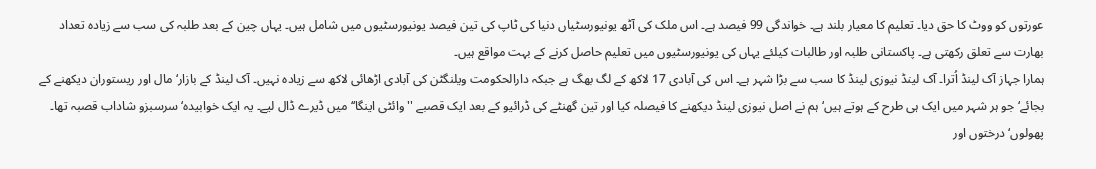عورتوں کو ووٹ کا حق دیا۔ تعلیم کا معیار بلند ہے۔ خواندگی 99 فیصد ہے۔ اس ملک کی آٹھ یونیورسٹیاں دنیا کی ٹاپ کی تین فیصد یونیورسٹیوں میں شامل ہیں۔ یہاں چین کے بعد طلبہ کی سب سے زیادہ تعداد بھارت سے تعلق رکھتی ہے۔ پاکستانی طلبہ اور طالبات کیلئے یہاں کی یونیورسٹیوں میں تعلیم حاصل کرنے کے بہت مواقع ہیں۔
ہمارا جہاز آک لینڈ اُترا۔ آک لینڈ نیوزی لینڈ کا سب سے بڑا شہر ہے۔ اس کی آبادی 17 لاکھ کے لگ بھگ ہے جبکہ دارالحکومت ویلنگٹن کی آبادی اڑھائی لاکھ سے زیادہ نہیں۔ آک لینڈ کے بازار‘ مال اور ریستوران دیکھنے کے بجائے‘ جو ہر شہر میں ایک ہی طرح کے ہوتے ہیں‘ ہم نے اصل نیوزی لینڈ دیکھنے کا فیصلہ کیا اور تین گھنٹے کی ڈرائیو کے بعد ایک قصبے ''وائٹی اینگا‘‘ میں ڈیرے ڈال لیے۔ یہ ایک خوابیدہ‘ سرسبزو شاداب قصبہ تھا۔ پھولوں‘ درختوں اور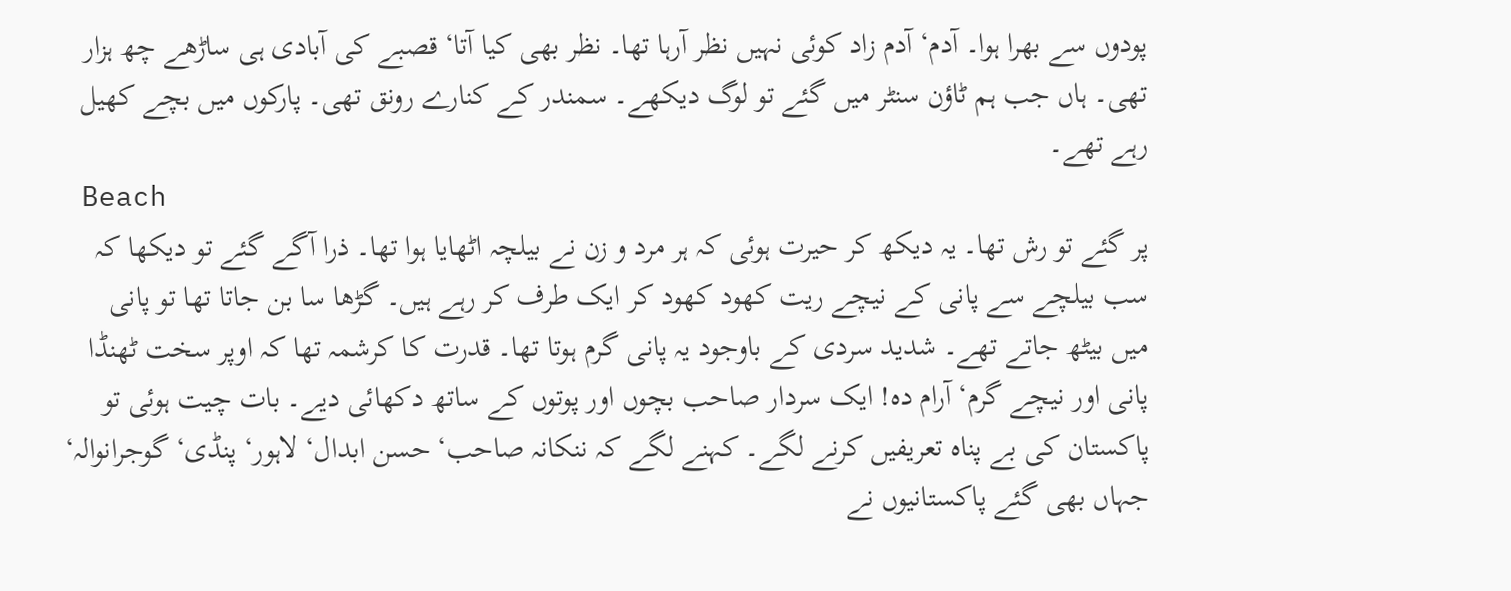پودوں سے بھرا ہوا۔ آدم‘ آدم زاد کوئی نہیں نظر آرہا تھا۔ نظر بھی کیا آتا‘ قصبے کی آبادی ہی ساڑھے چھ ہزار تھی۔ ہاں جب ہم ٹاؤن سنٹر میں گئے تو لوگ دیکھے۔ سمندر کے کنارے رونق تھی۔ پارکوں میں بچے کھیل رہے تھے۔
 Beach
پر گئے تو رش تھا۔ یہ دیکھ کر حیرت ہوئی کہ ہر مرد و زن نے بیلچہ اٹھایا ہوا تھا۔ ذرا آگے گئے تو دیکھا کہ سب بیلچے سے پانی کے نیچے ریت کھود کھود کر ایک طرف کر رہے ہیں۔ گڑھا سا بن جاتا تھا تو پانی میں بیٹھ جاتے تھے۔ شدید سردی کے باوجود یہ پانی گرم ہوتا تھا۔ قدرت کا کرشمہ تھا کہ اوپر سخت ٹھنڈا پانی اور نیچے گرم‘ آرام دہ! ایک سردار صاحب بچوں اور پوتوں کے ساتھ دکھائی دیے۔ بات چیت ہوئی تو پاکستان کی بے پناہ تعریفیں کرنے لگے۔ کہنے لگے کہ ننکانہ صاحب‘ حسن ابدال‘ لاہور‘ پنڈی‘ گوجرانوالہ‘ جہاں بھی گئے پاکستانیوں نے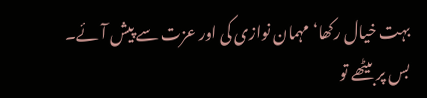بہت خیال رکھا‘ مہمان نوازی کی اور عزت سے پیش آئے۔ بس پر بیٹھے تو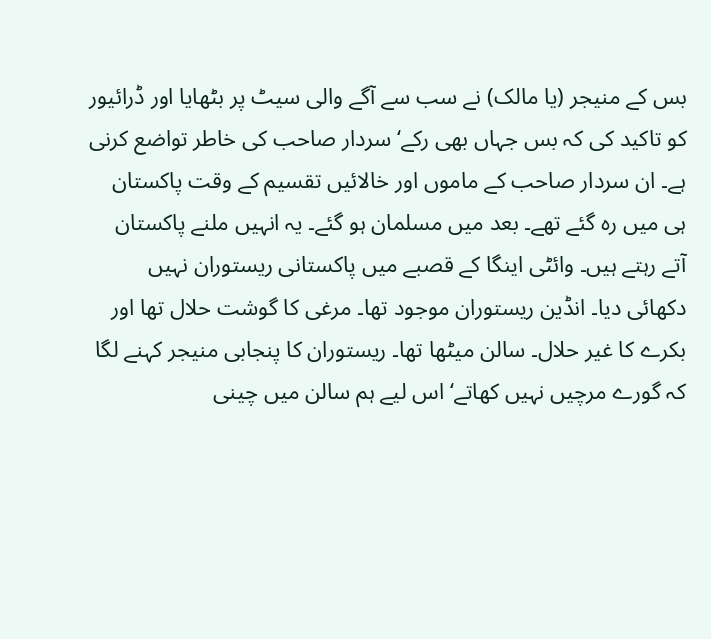بس کے منیجر (یا مالک) نے سب سے آگے والی سیٹ پر بٹھایا اور ڈرائیور کو تاکید کی کہ بس جہاں بھی رکے‘ سردار صاحب کی خاطر تواضع کرنی ہے۔ ان سردار صاحب کے ماموں اور خالائیں تقسیم کے وقت پاکستان ہی میں رہ گئے تھے۔ بعد میں مسلمان ہو گئے۔ یہ انہیں ملنے پاکستان آتے رہتے ہیں۔ وائٹی اینگا کے قصبے میں پاکستانی ریستوران نہیں دکھائی دیا۔ انڈین ریستوران موجود تھا۔ مرغی کا گوشت حلال تھا اور بکرے کا غیر حلال۔ سالن میٹھا تھا۔ ریستوران کا پنجابی منیجر کہنے لگا کہ گورے مرچیں نہیں کھاتے‘ اس لیے ہم سالن میں چینی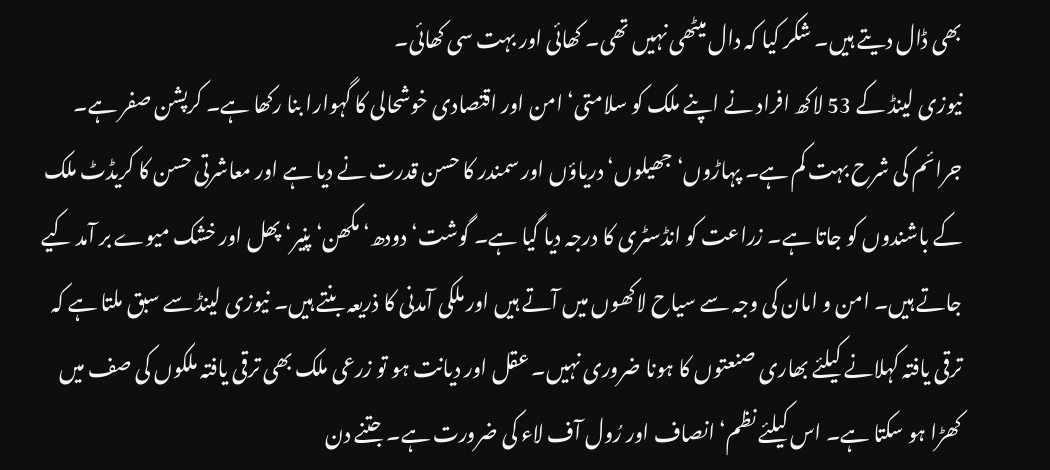بھی ڈال دیتے ہیں۔ شکر کیا کہ دال میٹھی نہیں تھی۔ کھائی اور بہت سی کھائی۔
نیوزی لینڈ کے 53 لاکھ افراد نے اپنے ملک کو سلامتی‘ امن اور اقتصادی خوشحالی کا گہوارا بنا رکھا ہے۔ کرپشن صفر ہے۔ جرائم کی شرح بہت کم ہے۔ پہاڑوں‘ جھیلوں‘ دریاؤں اور سمندر کا حسن قدرت نے دیا ہے اور معاشرتی حسن کا کریڈٹ ملک کے باشندوں کو جاتا ہے۔ زراعت کو انڈسٹری کا درجہ دیا گیا ہے۔ گوشت‘ دودھ‘ مکھن‘ پنیر‘ پھل اور خشک میوے بر آمد کیے جاتے ہیں۔ امن و امان کی وجہ سے سیاح لاکھوں میں آتے ہیں اور ملکی آمدنی کا ذریعہ بنتے ہیں۔ نیوزی لینڈ سے سبق ملتا ہے کہ ترقی یافتہ کہلانے کیلئے بھاری صنعتوں کا ہونا ضروری نہیں۔ عقل اور دیانت ہو تو زرعی ملک بھی ترقی یافتہ ملکوں کی صف میں کھڑا ہو سکتا ہے۔ اس کیلئے نظم‘ انصاف اور رُول آف لاء کی ضرورت ہے۔ جتنے دن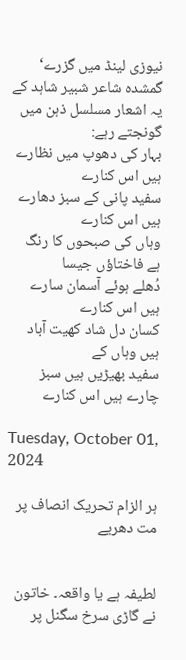نیوزی لینڈ میں گزرے‘ گمشدہ شاعر شبیر شاہد کے یہ اشعار مسلسل ذہن میں گونجتے رہے:
بہار کی دھوپ میں نظارے ہیں اس کنارے
سفید پانی کے سبز دھارے ہیں اس کنارے
وہاں کی صبحوں کا رنگ ہے فاختاؤں جیسا
دُھلے ہوئے آسمان سارے ہیں اس کنارے
کسان دل شاد کھیت آباد ہیں وہاں کے
سفید بھیڑیں ہیں سبز چارے ہیں اس کنارے

Tuesday, October 01, 2024

ہر الزام تحریک انصاف پر مت دھریے


لطیفہ ہے یا واقعہ۔ خاتون نے گاڑی سرخ سگنل پر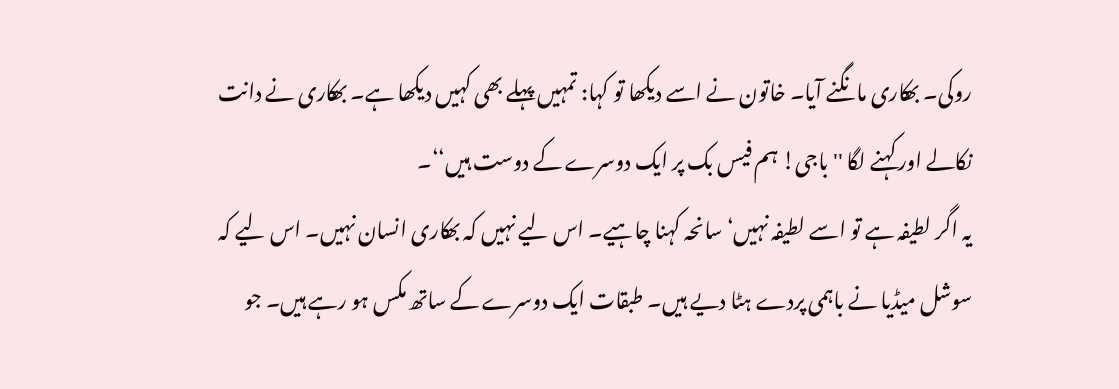روکی۔ بھکاری مانگنے آیا۔ خاتون نے اسے دیکھا تو کہا: تمہیں پہلے بھی کہیں دیکھا ہے۔ بھکاری نے دانت نکالے اور کہنے لگا ''باجی! ہم فیس بک پر ایک دوسرے کے دوست ہیں‘‘۔
یہ اگر لطیفہ ہے تو اسے لطیفہ نہیں‘ سانحہ کہنا چاہیے۔ اس لیے نہیں کہ بھکاری انسان نہیں۔ اس لیے کہ سوشل میڈیا نے باہمی پردے ہٹا دیے ہیں۔ طبقات ایک دوسرے کے ساتھ مکس ہو رہے ہیں۔ جو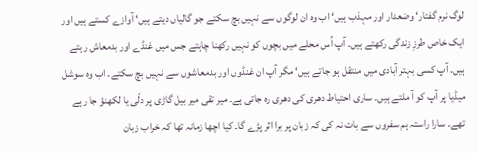لوگ نرم گفتار‘ وضعدار اور مہذب ہیں‘ اب وہ ان لوگوں سے نہیں بچ سکتے جو گالیاں دیتے ہیں‘ آوازے کستے ہیں اور ایک خاص طرزِ زندگی رکھتے ہیں۔ آپ اُس محلے میں بچوں کو نہیں رکھنا چاہتے جس میں غنڈے اور بدمعاش رہتے ہیں۔ آپ کسی بہتر آبادی میں منتقل ہو جاتے ہیں‘ مگر آپ ان غنڈوں اور بدمعاشوں سے نہیں بچ سکتے۔ اب وہ سوشل میڈیا پر آپ کو آ ملتے ہیں۔ ساری احتیاط دھری کی دھری رہ جاتی ہے۔ میر تقی میر بیل گاڑی پر دلّی یا لکھنؤ جا رہے تھے۔ سارا راستہ ہم سفروں سے بات نہ کی کہ زبان پر برا اثر پڑے گا۔ کیا اچھا زمانہ تھا کہ خراب زبان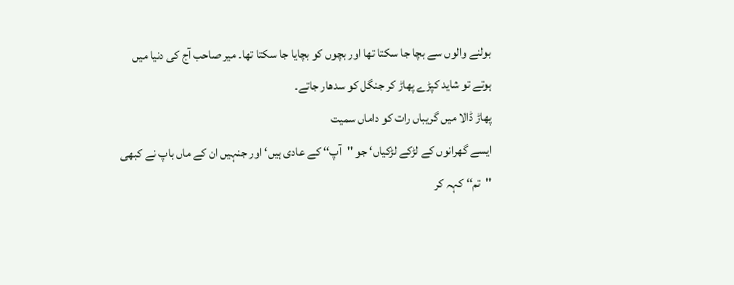بولنے والوں سے بچا جا سکتا تھا اور بچوں کو بچایا جا سکتا تھا۔ میر صاحب آج کی دنیا میں ہوتے تو شاید کپڑے پھاڑ کر جنگل کو سدھار جاتے۔
پھاڑ ڈالا میں گریباں رات کو داماں سمیت
ایسے گھرانوں کے لڑکے لڑکیاں‘ جو ''آپ‘‘ کے عادی ہیں‘ اور جنہیں ان کے ماں باپ نے کبھی ''تم‘‘ کہہ کر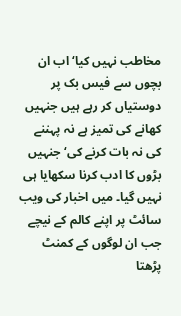مخاطب نہیں کیا‘ اب ان بچوں سے فیس بک پر دوستیاں کر رہے ہیں جنہیں کھانے کی تمیز ہے نہ پہننے کی نہ بات کرنے کی‘ جنہیں بڑوں کا ادب کرنا سکھایا ہی نہیں گیا۔ میں اخبار کی ویب سائٹ پر اپنے کالم کے نیچے جب ان لوگوں کے کمنٹ پڑھتا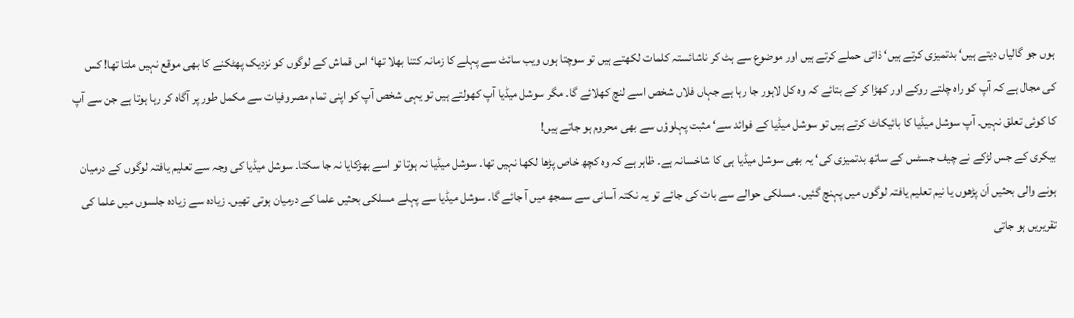ہوں جو گالیاں دیتے ہیں‘ بدتمیزی کرتے ہیں‘ ذاتی حملے کرتے ہیں اور موضوع سے ہٹ کر ناشائستہ کلمات لکھتے ہیں تو سوچتا ہوں ویب سائٹ سے پہلے کا زمانہ کتنا بھلا تھا‘ اس قماش کے لوگوں کو نزدیک پھٹکنے کا بھی موقع نہیں ملتا تھا! کس کی مجال ہے کہ آپ کو راہ چلتے روکے اور کھڑا کر کے بتائے کہ وہ کل لاہور جا رہا ہے جہاں فلاں شخص اسے لنچ کھلائے گا۔ مگر سوشل میڈیا آپ کھولتے ہیں تو یہی شخص آپ کو اپنی تمام مصروفیات سے مکمل طور پر آگاہ کر رہا ہوتا ہے جن سے آپ کا کوئی تعلق نہیں۔ آپ سوشل میڈیا کا بائیکاٹ کرتے ہیں تو سوشل میڈیا کے فوائد سے‘ مثبت پہلوؤں سے بھی محروم ہو جاتے ہیں!
بیکری کے جس لڑکے نے چیف جسٹس کے ساتھ بدتمیزی کی‘ یہ بھی سوشل میڈیا ہی کا شاخسانہ ہے۔ ظاہر ہے کہ وہ کچھ خاص پڑھا لکھا نہیں تھا۔ سوشل میڈیا نہ ہوتا تو اسے بھڑکایا نہ جا سکتا۔ سوشل میڈیا کی وجہ سے تعلیم یافتہ لوگوں کے درمیان ہونے والی بحثیں اَن پڑھوں یا نیم تعلیم یافتہ لوگوں میں پہنچ گئیں۔ مسلکی حوالے سے بات کی جائے تو یہ نکتہ آسانی سے سمجھ میں آ جائے گا۔ سوشل میڈیا سے پہلے مسلکی بحثیں علما کے درمیان ہوتی تھیں۔ زیادہ سے زیادہ جلسوں میں علما کی تقریریں ہو جاتی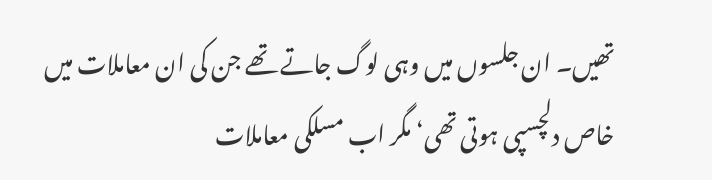تھیں۔ ان جلسوں میں وہی لوگ جاتے تھے جن کی ان معاملات میں خاص دلچسپی ہوتی تھی‘ مگر اب مسلکی معاملات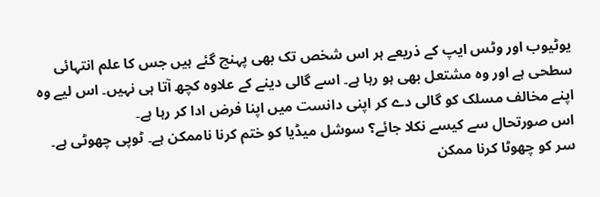یوٹیوب اور وٹس ایپ کے ذریعے ہر اس شخص تک بھی پہنچ گئے ہیں جس کا علم انتہائی سطحی ہے اور وہ مشتعل بھی ہو رہا ہے۔ اسے گالی دینے کے علاوہ کچھ آتا ہی نہیں۔ اس لیے وہ اپنے مخالف مسلک کو گالی دے کر اپنی دانست میں اپنا فرض ادا کر رہا ہے۔
اس صورتحال سے کیسے نکلا جائے؟ سوشل میڈیا کو ختم کرنا ناممکن ہے۔ ٹوپی چھوٹی ہے۔ سر کو چھوٹا کرنا ممکن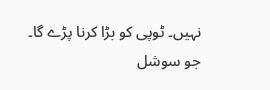نہیں۔ ٹوپی کو بڑا کرنا پڑے گا۔ جو سوشل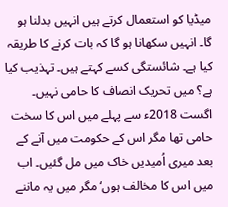میڈیا کو استعمال کرتے ہیں انہیں بدلنا ہو گا۔ انہیں سکھانا ہو گا کہ بات کرنے کا طریقہ کیا ہے۔ شائستگی کسے کہتے ہیں۔ تہذیب کیا ہے؟ میں تحریک انصاف کا حامی نہیں۔ اگست 2018ء سے پہلے میں اس کا سخت حامی تھا مگر اس کے حکومت میں آنے کے بعد میری اُمیدیں خاک میں مل گئیں۔ اب میں اس کا مخالف ہوں‘ مگر میں یہ ماننے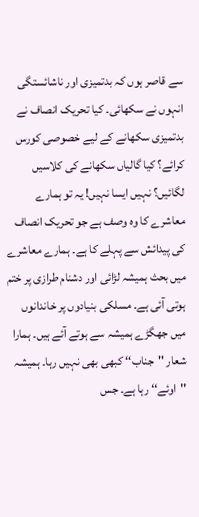سے قاصر ہوں کہ بدتمیزی اور ناشائستگی انہوں نے سکھائی۔ کیا تحریک انصاف نے بدتمیزی سکھانے کے لیے خصوصی کورس کرائے؟ کیا گالیاں سکھانے کی کلاسیں لگائیں؟ نہیں ایسا نہیں! یہ تو ہمارے معاشرے کا وہ وصف ہے جو تحریک انصاف کی پیدائش سے پہلے کا ہے۔ ہمارے معاشرے میں بحث ہمیشہ لڑائی اور دشنام طرازی پر ختم ہوتی آئی ہے۔ مسلکی بنیادوں پر خاندانوں میں جھگڑے ہمیشہ سے ہوتے آئے ہیں۔ ہمارا شعار ''جناب‘‘ کبھی بھی نہیں رہا۔ ہمیشہ ''اوئے‘‘ رہا ہے۔ جس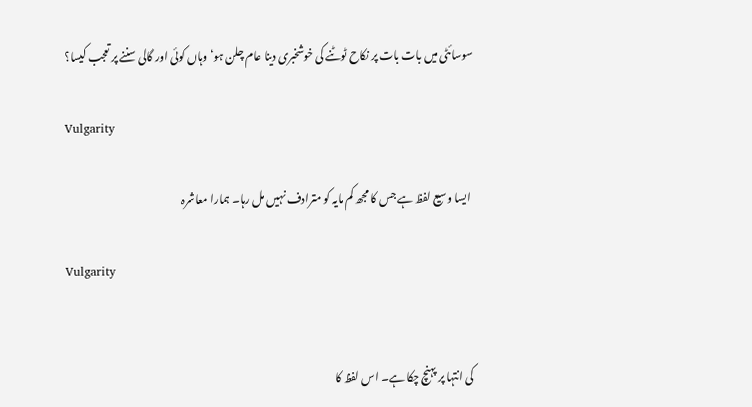سوسائٹی میں بات بات پر نکاح ٹوٹنے کی خوشخبری دینا عام چلن ہو‘ وہاں کوئی اور گالی سننے پر تعجب کیسا؟

Vulgarity

 ایسا وسیع لفظ ہے جس کا مجھ کم مایہ کو مترادف نہیں مل رہا۔ ہمارا معاشرہ

Vulgarity


کی انتہا پر پہنچ چکا ہے۔ اس لفظ کا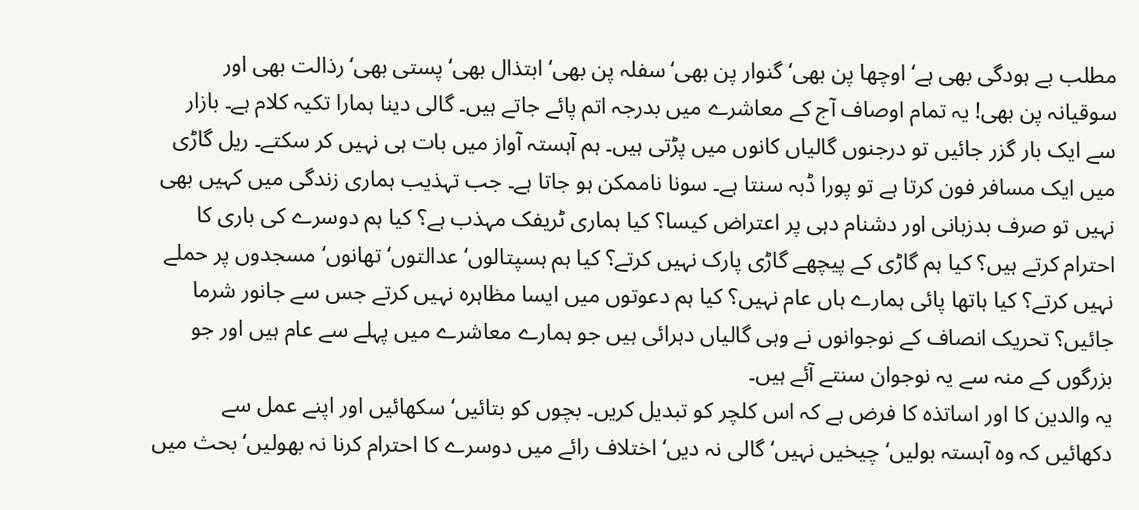مطلب بے ہودگی بھی ہے‘ اوچھا پن بھی‘ گنوار پن بھی‘ سفلہ پن بھی‘ ابتذال بھی‘ پستی بھی‘ رذالت بھی اور سوقیانہ پن بھی! یہ تمام اوصاف آج کے معاشرے میں بدرجہ اتم پائے جاتے ہیں۔ گالی دینا ہمارا تکیہ کلام ہے۔ بازار سے ایک بار گزر جائیں تو درجنوں گالیاں کانوں میں پڑتی ہیں۔ ہم آہستہ آواز میں بات ہی نہیں کر سکتے۔ ریل گاڑی میں ایک مسافر فون کرتا ہے تو پورا ڈبہ سنتا ہے۔ سونا ناممکن ہو جاتا ہے۔ جب تہذیب ہماری زندگی میں کہیں بھی نہیں تو صرف بدزبانی اور دشنام دہی پر اعتراض کیسا؟ کیا ہماری ٹریفک مہذب ہے؟ کیا ہم دوسرے کی باری کا احترام کرتے ہیں؟ کیا ہم گاڑی کے پیچھے گاڑی پارک نہیں کرتے؟ کیا ہم ہسپتالوں‘ عدالتوں‘ تھانوں‘ مسجدوں پر حملے نہیں کرتے؟ کیا ہاتھا پائی ہمارے ہاں عام نہیں؟ کیا ہم دعوتوں میں ایسا مظاہرہ نہیں کرتے جس سے جانور شرما جائیں؟ تحریک انصاف کے نوجوانوں نے وہی گالیاں دہرائی ہیں جو ہمارے معاشرے میں پہلے سے عام ہیں اور جو بزرگوں کے منہ سے یہ نوجوان سنتے آئے ہیں۔
یہ والدین کا اور اساتذہ کا فرض ہے کہ اس کلچر کو تبدیل کریں۔ بچوں کو بتائیں‘ سکھائیں اور اپنے عمل سے دکھائیں کہ وہ آہستہ بولیں‘ چیخیں نہیں‘ گالی نہ دیں‘ اختلاف رائے میں دوسرے کا احترام کرنا نہ بھولیں‘ بحث میں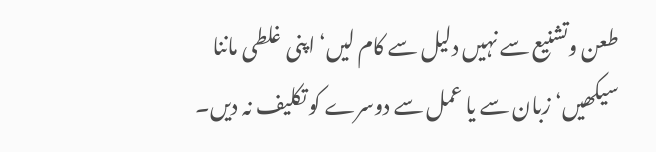طعن وتشنیع سے نہیں دلیل سے کام لیں‘ اپنی غلطی ماننا سیکھیں‘ زبان سے یا عمل سے دوسرے کو تکلیف نہ دیں۔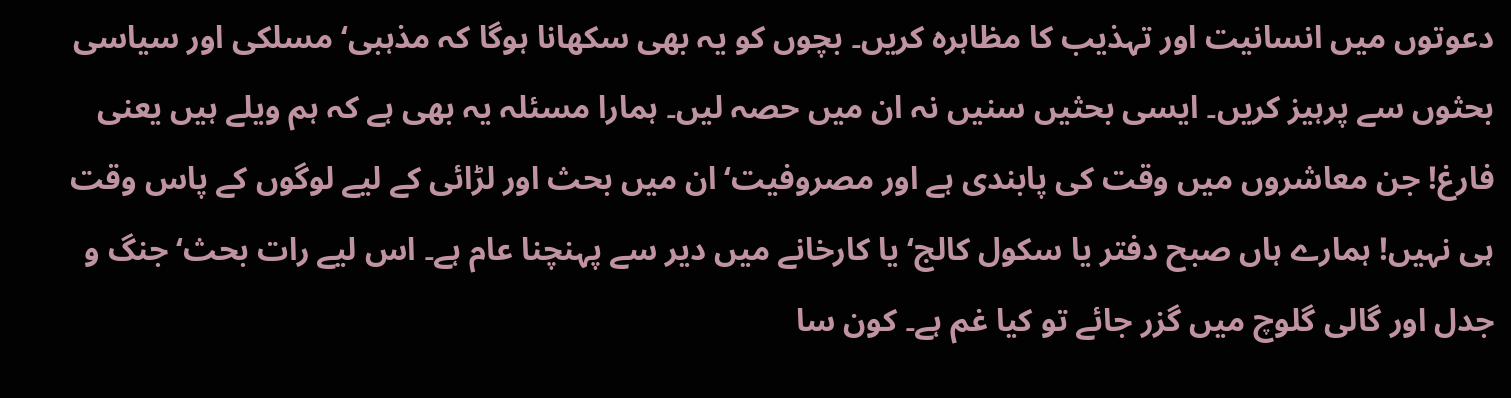دعوتوں میں انسانیت اور تہذیب کا مظاہرہ کریں۔ بچوں کو یہ بھی سکھانا ہوگا کہ مذہبی‘ مسلکی اور سیاسی بحثوں سے پرہیز کریں۔ ایسی بحثیں سنیں نہ ان میں حصہ لیں۔ ہمارا مسئلہ یہ بھی ہے کہ ہم ویلے ہیں یعنی فارغ! جن معاشروں میں وقت کی پابندی ہے اور مصروفیت‘ ان میں بحث اور لڑائی کے لیے لوگوں کے پاس وقت ہی نہیں! ہمارے ہاں صبح دفتر یا سکول کالج‘ یا کارخانے میں دیر سے پہنچنا عام ہے۔ اس لیے رات بحث‘ جنگ و جدل اور گالی گلوچ میں گزر جائے تو کیا غم ہے۔ کون سا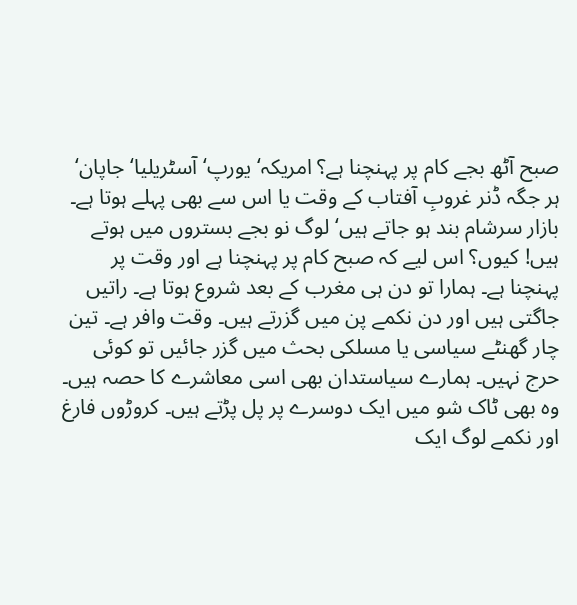صبح آٹھ بجے کام پر پہنچنا ہے؟ امریکہ‘ یورپ‘ آسٹریلیا‘ جاپان‘ ہر جگہ ڈنر غروبِ آفتاب کے وقت یا اس سے بھی پہلے ہوتا ہے۔ بازار سرشام بند ہو جاتے ہیں‘ لوگ نو بجے بستروں میں ہوتے ہیں! کیوں؟ اس لیے کہ صبح کام پر پہنچنا ہے اور وقت پر پہنچنا ہے۔ ہمارا تو دن ہی مغرب کے بعد شروع ہوتا ہے۔ راتیں جاگتی ہیں اور دن نکمے پن میں گزرتے ہیں۔ وقت وافر ہے۔ تین چار گھنٹے سیاسی یا مسلکی بحث میں گزر جائیں تو کوئی حرج نہیں۔ ہمارے سیاستدان بھی اسی معاشرے کا حصہ ہیں۔ وہ بھی ٹاک شو میں ایک دوسرے پر پل پڑتے ہیں۔ کروڑوں فارغ اور نکمے لوگ ایک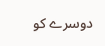دوسرے کو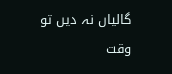گالیاں نہ دیں تو وقت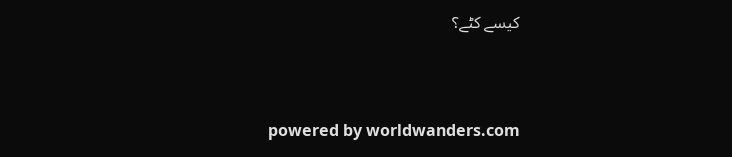کیسے کٹے؟



powered by worldwanders.com